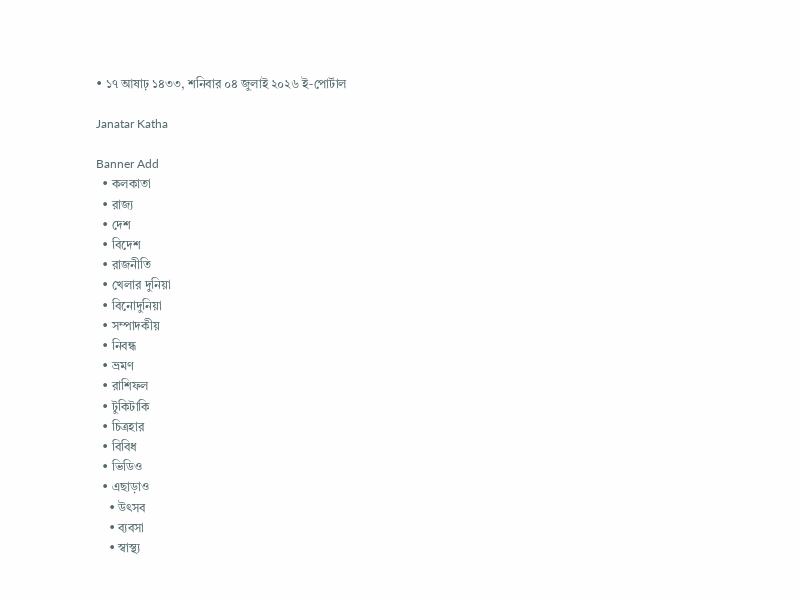• ১৭ আষাঢ় ১৪৩৩, শনিবার ০৪ জুলাই ২০২৬ ই-পোর্টাল

Janatar Katha

Banner Add
  • কলকাতা
  • রাজ্য
  • দেশ
  • বিদেশ
  • রাজনীতি
  • খেলার দুনিয়া
  • বিনোদুনিয়া
  • সম্পাদকীয়
  • নিবন্ধ
  • ভ্রমণ
  • রাশিফল
  • টুকিটাকি
  • চিত্রহার
  • বিবিধ
  • ভিডিও
  • এছাড়াও
    • উৎসব
    • ব্যবসা
    • স্বাস্থ্য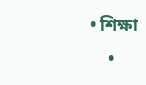• শিক্ষা
    •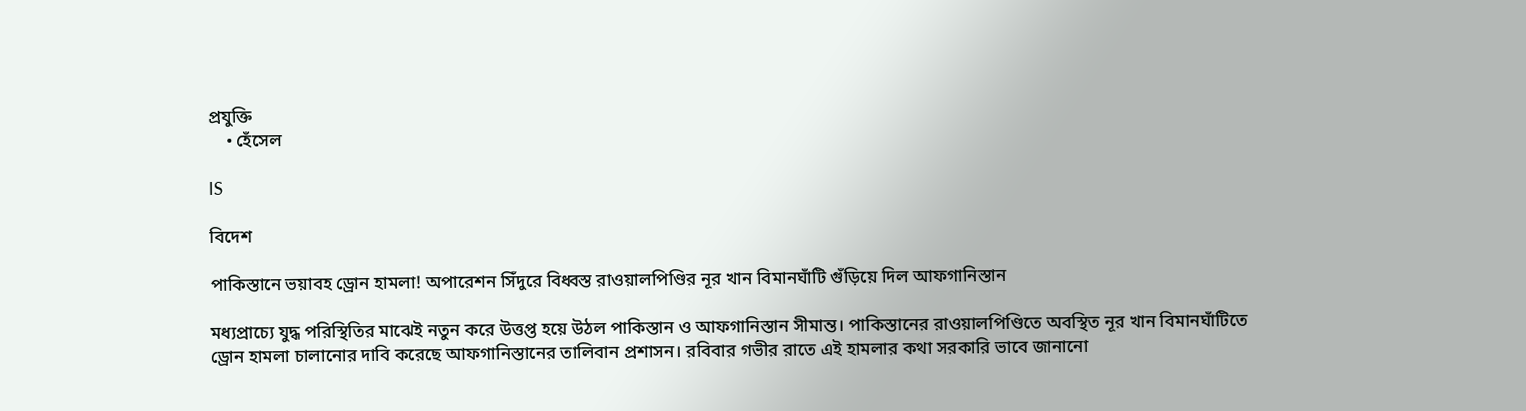প্রযুক্তি
    • হেঁসেল

IS

বিদেশ

পাকিস্তানে ভয়াবহ ড্রোন হামলা! অপারেশন সিঁদুরে বিধ্বস্ত রাওয়ালপিণ্ডির নূর খান বিমানঘাঁটি গুঁড়িয়ে দিল আফগানিস্তান

মধ্যপ্রাচ্যে যুদ্ধ পরিস্থিতির মাঝেই নতুন করে উত্তপ্ত হয়ে উঠল পাকিস্তান ও আফগানিস্তান সীমান্ত। পাকিস্তানের রাওয়ালপিণ্ডিতে অবস্থিত নূর খান বিমানঘাঁটিতে ড্রোন হামলা চালানোর দাবি করেছে আফগানিস্তানের তালিবান প্রশাসন। রবিবার গভীর রাতে এই হামলার কথা সরকারি ভাবে জানানো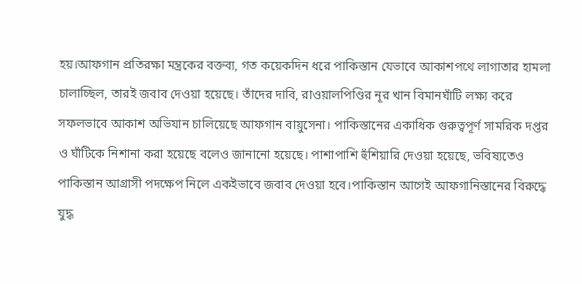হয়।আফগান প্রতিরক্ষা মন্ত্রকের বক্তব্য, গত কয়েকদিন ধরে পাকিস্তান যেভাবে আকাশপথে লাগাতার হামলা চালাচ্ছিল, তারই জবাব দেওয়া হয়েছে। তাঁদের দাবি, রাওয়ালপিণ্ডির নূর খান বিমানঘাঁটি লক্ষ্য করে সফলভাবে আকাশ অভিযান চালিয়েছে আফগান বায়ুসেনা। পাকিস্তানের একাধিক গুরুত্বপূর্ণ সামরিক দপ্তর ও ঘাঁটিকে নিশানা করা হয়েছে বলেও জানানো হয়েছে। পাশাপাশি হুঁশিয়ারি দেওয়া হয়েছে, ভবিষ্যতেও পাকিস্তান আগ্রাসী পদক্ষেপ নিলে একইভাবে জবাব দেওয়া হবে।পাকিস্তান আগেই আফগানিস্তানের বিরুদ্ধে যুদ্ধ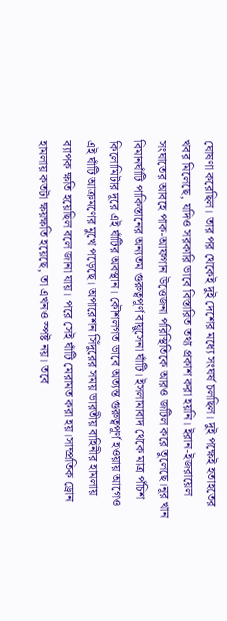ঘোষণা করেছিল। তার পর থেকেই দুই দেশের মধ্যে সংঘর্ষ চলছিল। দুই পক্ষেই হতাহতের খবর মিলেছে, যদিও সরকারি ভাবে বিস্তারিত তথ্য প্রকাশ করা হয়নি। ইরান-ইজরায়েল সংঘাতের আবহে পাক-আফগান উত্তেজনা পরিস্থিতিকে আরও জটিল করে তুলেছে।নূর খান বিমানঘাঁটি পাকিস্তানের অন্যতম গুরুত্বপূর্ণ বায়ুসেনা ঘাঁটি। ইসলামাবাদ থেকে মাত্র পঁচিশ কিলোমিটার দূরে এই ঘাঁটির অবস্থান। কৌশলগত ভাবে অত্যন্ত গুরুত্বপূর্ণ হওয়ায় আগেও এই ঘাঁটি আক্রমণের মুখে পড়েছে। অপারেশন সিঁদুরের সময় ভারতীয় বাহিনীর হামলায় ব্যাপক ক্ষতি হয়েছিল বলে জানা যায়। পরে সেই ঘাঁটি মেরামত করা হয়।সাম্প্রতিক ড্রোন হামলায় কতটা ক্ষয়ক্ষতি হয়েছে, তা এখনও স্পষ্ট নয়। তবে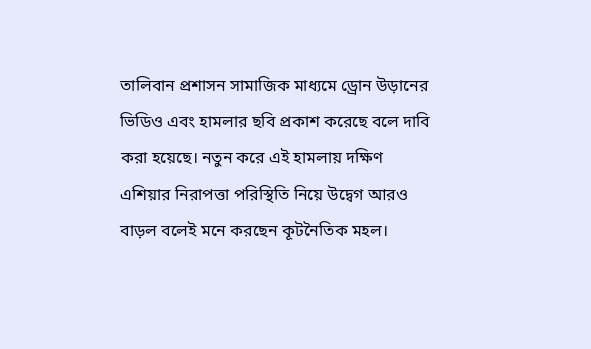তালিবান প্রশাসন সামাজিক মাধ্যমে ড্রোন উড়ানের ভিডিও এবং হামলার ছবি প্রকাশ করেছে বলে দাবি করা হয়েছে। নতুন করে এই হামলায় দক্ষিণ এশিয়ার নিরাপত্তা পরিস্থিতি নিয়ে উদ্বেগ আরও বাড়ল বলেই মনে করছেন কূটনৈতিক মহল।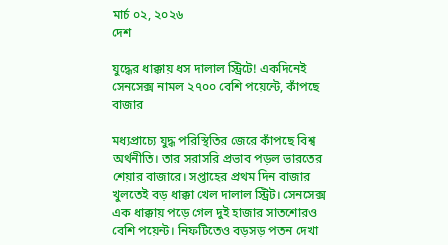মার্চ ০২, ২০২৬
দেশ

যুদ্ধের ধাক্কায় ধস দালাল স্ট্রিটে! একদিনেই সেনসেক্স নামল ২৭০০ বেশি পয়েন্টে, কাঁপছে বাজার

মধ্যপ্রাচ্যে যুদ্ধ পরিস্থিতির জেরে কাঁপছে বিশ্ব অর্থনীতি। তার সরাসরি প্রভাব পড়ল ভারতের শেয়ার বাজারে। সপ্তাহের প্রথম দিন বাজার খুলতেই বড় ধাক্কা খেল দালাল স্ট্রিট। সেনসেক্স এক ধাক্কায় পড়ে গেল দুই হাজার সাতশোরও বেশি পয়েন্ট। নিফটিতেও বড়সড় পতন দেখা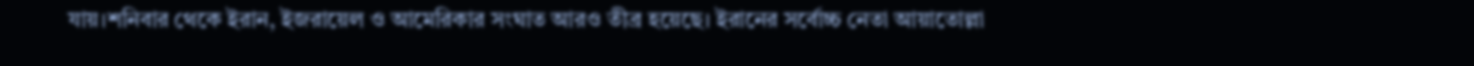যায়।শনিবার থেকে ইরান, ইজরায়েল ও আমেরিকার সংঘাত আরও তীব্র হয়েছে। ইরানের সর্বোচ্চ নেতা আয়াতোল্লা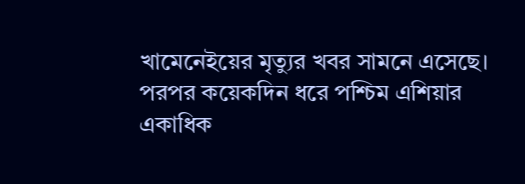খামেনেইয়ের মৃত্যুর খবর সামনে এসেছে। পরপর কয়েকদিন ধরে পশ্চিম এশিয়ার একাধিক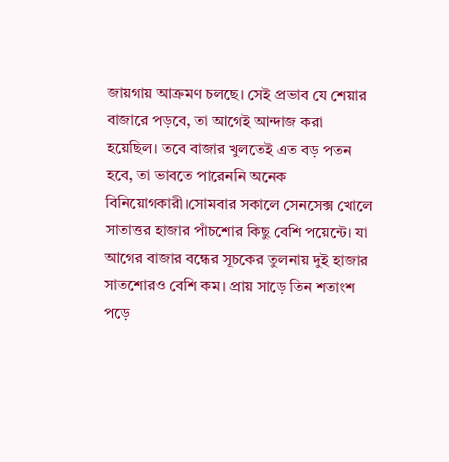জায়গায় আক্রমণ চলছে। সেই প্রভাব যে শেয়ার বাজারে পড়বে, তা আগেই আন্দাজ করা হয়েছিল। তবে বাজার খুলতেই এত বড় পতন হবে, তা ভাবতে পারেননি অনেক বিনিয়োগকারী।সোমবার সকালে সেনসেক্স খোলে সাতাত্তর হাজার পাঁচশোর কিছু বেশি পয়েন্টে। যা আগের বাজার বন্ধের সূচকের তুলনায় দুই হাজার সাতশোরও বেশি কম। প্রায় সাড়ে তিন শতাংশ পড়ে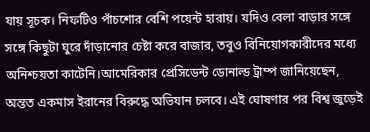যায় সূচক। নিফটিও পাঁচশোর বেশি পয়েন্ট হারায়। যদিও বেলা বাড়ার সঙ্গে সঙ্গে কিছুটা ঘুরে দাঁড়ানোর চেষ্টা করে বাজার, তবুও বিনিয়োগকারীদের মধ্যে অনিশ্চয়তা কাটেনি।আমেরিকার প্রেসিডেন্ট ডোনাল্ড ট্রাম্প জানিয়েছেন, অন্তত একমাস ইরানের বিরুদ্ধে অভিযান চলবে। এই ঘোষণার পর বিশ্ব জুড়েই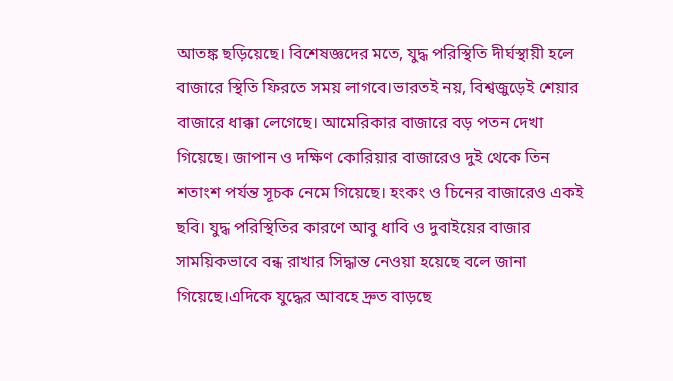আতঙ্ক ছড়িয়েছে। বিশেষজ্ঞদের মতে, যুদ্ধ পরিস্থিতি দীর্ঘস্থায়ী হলে বাজারে স্থিতি ফিরতে সময় লাগবে।ভারতই নয়, বিশ্বজুড়েই শেয়ার বাজারে ধাক্কা লেগেছে। আমেরিকার বাজারে বড় পতন দেখা গিয়েছে। জাপান ও দক্ষিণ কোরিয়ার বাজারেও দুই থেকে তিন শতাংশ পর্যন্ত সূচক নেমে গিয়েছে। হংকং ও চিনের বাজারেও একই ছবি। যুদ্ধ পরিস্থিতির কারণে আবু ধাবি ও দুবাইয়ের বাজার সাময়িকভাবে বন্ধ রাখার সিদ্ধান্ত নেওয়া হয়েছে বলে জানা গিয়েছে।এদিকে যুদ্ধের আবহে দ্রুত বাড়ছে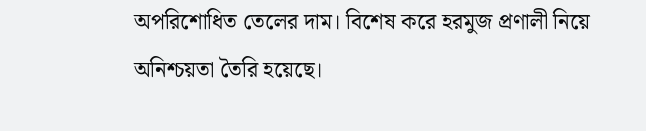অপরিশোধিত তেলের দাম। বিশেষ করে হরমুজ প্রণালী নিয়ে অনিশ্চয়তা তৈরি হয়েছে।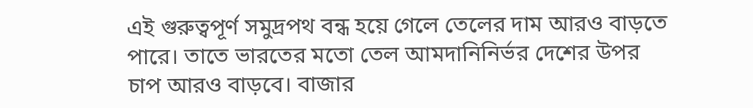এই গুরুত্বপূর্ণ সমুদ্রপথ বন্ধ হয়ে গেলে তেলের দাম আরও বাড়তে পারে। তাতে ভারতের মতো তেল আমদানিনির্ভর দেশের উপর চাপ আরও বাড়বে। বাজার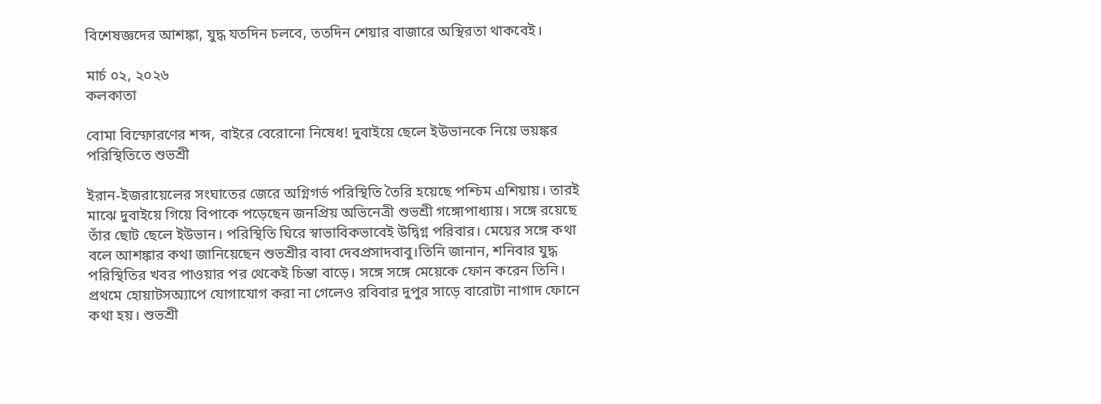বিশেষজ্ঞদের আশঙ্কা, যুদ্ধ যতদিন চলবে, ততদিন শেয়ার বাজারে অস্থিরতা থাকবেই।

মার্চ ০২, ২০২৬
কলকাতা

বোমা বিস্ফোরণের শব্দ, বাইরে বেরোনো নিষেধ! দুবাইয়ে ছেলে ইউভানকে নিয়ে ভয়ঙ্কর পরিস্থিতিতে শুভশ্রী

ইরান-ইজরায়েলের সংঘাতের জেরে অগ্নিগর্ভ পরিস্থিতি তৈরি হয়েছে পশ্চিম এশিয়ায়। তারই মাঝে দুবাইয়ে গিয়ে বিপাকে পড়েছেন জনপ্রিয় অভিনেত্রী শুভশ্রী গঙ্গোপাধ্যায়। সঙ্গে রয়েছে তাঁর ছোট ছেলে ইউভান। পরিস্থিতি ঘিরে স্বাভাবিকভাবেই উদ্বিগ্ন পরিবার। মেয়ের সঙ্গে কথা বলে আশঙ্কার কথা জানিয়েছেন শুভশ্রীর বাবা দেবপ্রসাদবাবু।তিনি জানান, শনিবার যুদ্ধ পরিস্থিতির খবর পাওয়ার পর থেকেই চিন্তা বাড়ে। সঙ্গে সঙ্গে মেয়েকে ফোন করেন তিনি। প্রথমে হোয়াটসঅ্যাপে যোগাযোগ করা না গেলেও রবিবার দুপুর সাড়ে বারোটা নাগাদ ফোনে কথা হয়। শুভশ্রী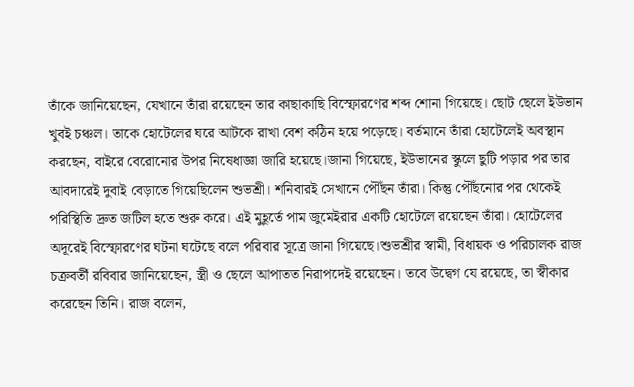তাঁকে জানিয়েছেন, যেখানে তাঁরা রয়েছেন তার কাছাকাছি বিস্ফোরণের শব্দ শোনা গিয়েছে। ছোট ছেলে ইউভান খুবই চঞ্চল। তাকে হোটেলের ঘরে আটকে রাখা বেশ কঠিন হয়ে পড়েছে। বর্তমানে তাঁরা হোটেলেই অবস্থান করছেন, বাইরে বেরোনোর উপর নিষেধাজ্ঞা জারি হয়েছে।জানা গিয়েছে, ইউভানের স্কুলে ছুটি পড়ার পর তার আবদারেই দুবাই বেড়াতে গিয়েছিলেন শুভশ্রী। শনিবারই সেখানে পৌঁছন তাঁরা। কিন্তু পৌঁছনোর পর থেকেই পরিস্থিতি দ্রুত জটিল হতে শুরু করে। এই মুহূর্তে পাম জুমেইরার একটি হোটেলে রয়েছেন তাঁরা। হোটেলের অদূরেই বিস্ফোরণের ঘটনা ঘটেছে বলে পরিবার সূত্রে জানা গিয়েছে।শুভশ্রীর স্বামী, বিধায়ক ও পরিচালক রাজ চক্রবর্তী রবিবার জানিয়েছেন, স্ত্রী ও ছেলে আপাতত নিরাপদেই রয়েছেন। তবে উদ্বেগ যে রয়েছে, তা স্বীকার করেছেন তিনি। রাজ বলেন,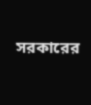সরকারের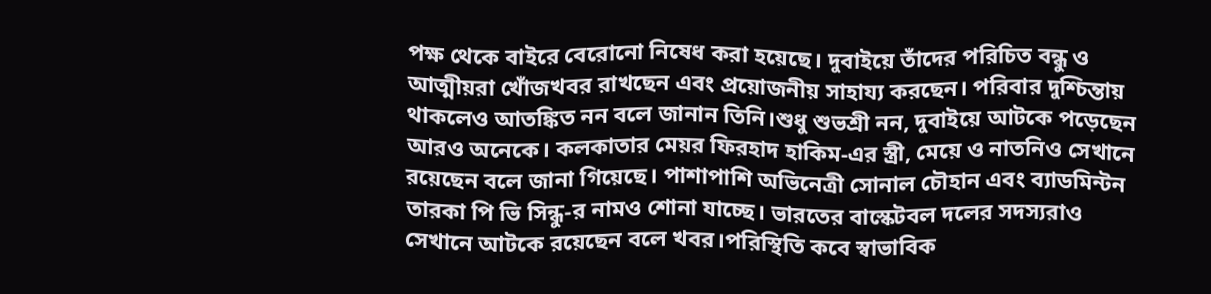পক্ষ থেকে বাইরে বেরোনো নিষেধ করা হয়েছে। দুবাইয়ে তাঁদের পরিচিত বন্ধু ও আত্মীয়রা খোঁজখবর রাখছেন এবং প্রয়োজনীয় সাহায্য করছেন। পরিবার দুশ্চিন্তায় থাকলেও আতঙ্কিত নন বলে জানান তিনি।শুধু শুভশ্রী নন, দুবাইয়ে আটকে পড়েছেন আরও অনেকে। কলকাতার মেয়র ফিরহাদ হাকিম-এর স্ত্রী, মেয়ে ও নাতনিও সেখানে রয়েছেন বলে জানা গিয়েছে। পাশাপাশি অভিনেত্রী সোনাল চৌহান এবং ব্যাডমিন্টন তারকা পি ভি সিন্ধু-র নামও শোনা যাচ্ছে। ভারতের বাস্কেটবল দলের সদস্যরাও সেখানে আটকে রয়েছেন বলে খবর।পরিস্থিতি কবে স্বাভাবিক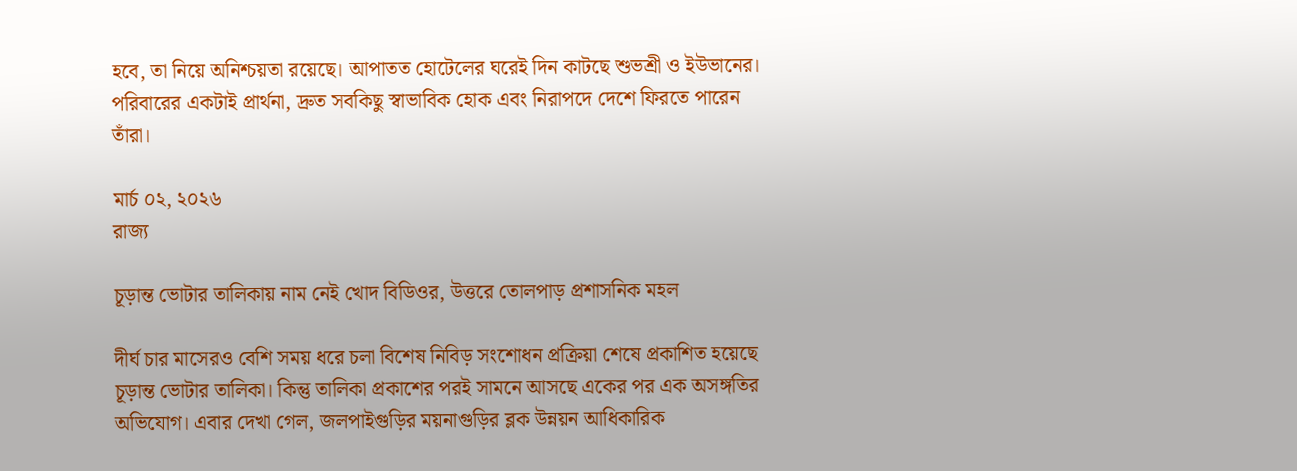হবে, তা নিয়ে অনিশ্চয়তা রয়েছে। আপাতত হোটেলের ঘরেই দিন কাটছে শুভশ্রী ও ইউভানের। পরিবারের একটাই প্রার্থনা, দ্রুত সবকিছু স্বাভাবিক হোক এবং নিরাপদে দেশে ফিরতে পারেন তাঁরা।

মার্চ ০২, ২০২৬
রাজ্য

চূড়ান্ত ভোটার তালিকায় নাম নেই খোদ বিডিওর, উত্তরে তোলপাড় প্রশাসনিক মহল

দীর্ঘ চার মাসেরও বেশি সময় ধরে চলা বিশেষ নিবিড় সংশোধন প্রক্রিয়া শেষে প্রকাশিত হয়েছে চূড়ান্ত ভোটার তালিকা। কিন্তু তালিকা প্রকাশের পরই সামনে আসছে একের পর এক অসঙ্গতির অভিযোগ। এবার দেখা গেল, জলপাইগুড়ির ময়নাগুড়ির ব্লক উন্নয়ন আধিকারিক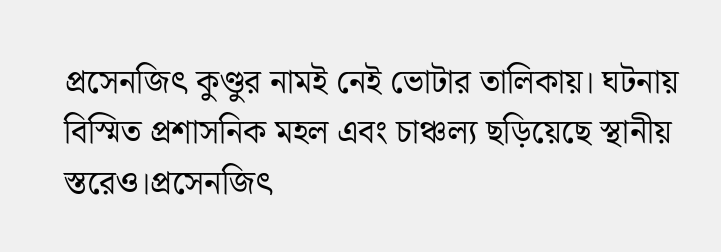প্রসেনজিৎ কুণ্ডুর নামই নেই ভোটার তালিকায়। ঘটনায় বিস্মিত প্রশাসনিক মহল এবং চাঞ্চল্য ছড়িয়েছে স্থানীয় স্তরেও।প্রসেনজিৎ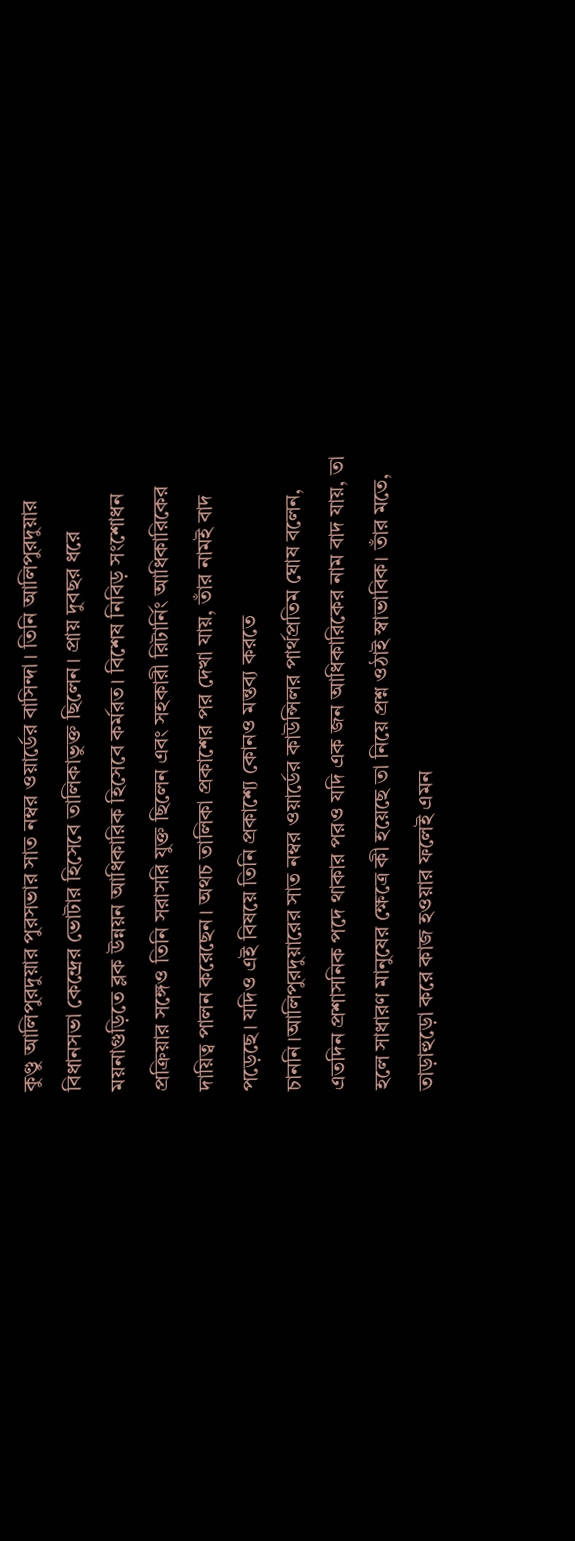কুণ্ডু আলিপুরদুয়ার পুরসভার সাত নম্বর ওয়ার্ডের বাসিন্দা। তিনি আলিপুরদুয়ার বিধানসভা কেন্দ্রের ভোটার হিসেবে তালিকাভুক্ত ছিলেন। প্রায় দুবছর ধরে ময়নাগুড়িতে ব্লক উন্নয়ন আধিকারিক হিসেবে কর্মরত। বিশেষ নিবিড় সংশোধন প্রক্রিয়ার সঙ্গেও তিনি সরাসরি যুক্ত ছিলেন এবং সহকারী রিটার্নিং আধিকারিকের দায়িত্ব পালন করেছেন। অথচ তালিকা প্রকাশের পর দেখা যায়, তাঁর নামই বাদ পড়েছে। যদিও এই বিষয়ে তিনি প্রকাশ্যে কোনও মন্তব্য করতে চাননি।আলিপুরদুয়ারের সাত নম্বর ওয়ার্ডের কাউন্সিলর পার্থপ্রতিম ঘোষ বলেন, এতদিন প্রশাসনিক পদে থাকার পরও যদি এক জন আধিকারিকের নাম বাদ যায়, তা হলে সাধারণ মানুষের ক্ষেত্রে কী হয়েছে তা নিয়ে প্রশ্ন ওঠাই স্বাভাবিক। তাঁর মতে, তাড়াহুড়ো করে কাজ হওয়ার ফলেই এমন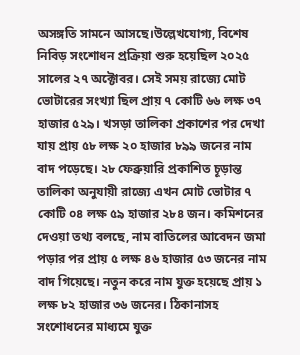অসঙ্গতি সামনে আসছে।উল্লেখযোগ্য, বিশেষ নিবিড় সংশোধন প্রক্রিয়া শুরু হয়েছিল ২০২৫ সালের ২৭ অক্টোবর। সেই সময় রাজ্যে মোট ভোটারের সংখ্যা ছিল প্রায় ৭ কোটি ৬৬ লক্ষ ৩৭ হাজার ৫২৯। খসড়া তালিকা প্রকাশের পর দেখা যায় প্রায় ৫৮ লক্ষ ২০ হাজার ৮৯৯ জনের নাম বাদ পড়েছে। ২৮ ফেব্রুয়ারি প্রকাশিত চূড়ান্ত তালিকা অনুযায়ী রাজ্যে এখন মোট ভোটার ৭ কোটি ০৪ লক্ষ ৫৯ হাজার ২৮৪ জন। কমিশনের দেওয়া তথ্য বলছে, নাম বাতিলের আবেদন জমা পড়ার পর প্রায় ৫ লক্ষ ৪৬ হাজার ৫৩ জনের নাম বাদ গিয়েছে। নতুন করে নাম যুক্ত হয়েছে প্রায় ১ লক্ষ ৮২ হাজার ৩৬ জনের। ঠিকানাসহ সংশোধনের মাধ্যমে যুক্ত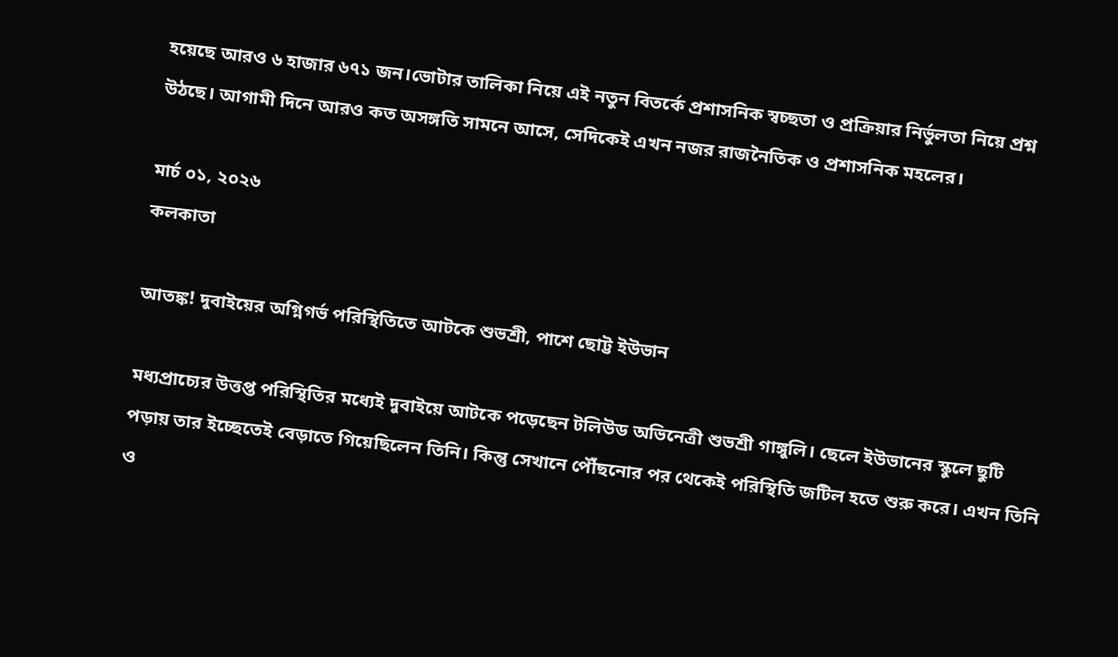হয়েছে আরও ৬ হাজার ৬৭১ জন।ভোটার তালিকা নিয়ে এই নতুন বিতর্কে প্রশাসনিক স্বচ্ছতা ও প্রক্রিয়ার নির্ভুলতা নিয়ে প্রশ্ন উঠছে। আগামী দিনে আরও কত অসঙ্গতি সামনে আসে, সেদিকেই এখন নজর রাজনৈতিক ও প্রশাসনিক মহলের।

মার্চ ০১, ২০২৬
কলকাতা

আতঙ্ক! দুবাইয়ের অগ্নিগর্ভ পরিস্থিতিতে আটকে শুভশ্রী, পাশে ছোট্ট ইউভান

মধ্যপ্রাচ্যের উত্তপ্ত পরিস্থিতির মধ্যেই দুবাইয়ে আটকে পড়েছেন টলিউড অভিনেত্রী শুভশ্রী গাঙ্গুলি। ছেলে ইউভানের স্কুলে ছুটি পড়ায় তার ইচ্ছেতেই বেড়াতে গিয়েছিলেন তিনি। কিন্তু সেখানে পৌঁছনোর পর থেকেই পরিস্থিতি জটিল হতে শুরু করে। এখন তিনি ও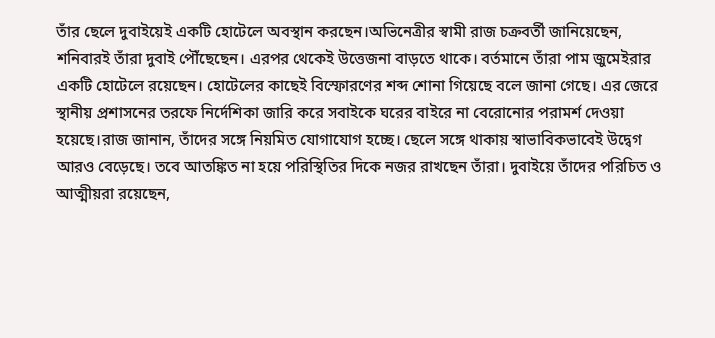তাঁর ছেলে দুবাইয়েই একটি হোটেলে অবস্থান করছেন।অভিনেত্রীর স্বামী রাজ চক্রবর্তী জানিয়েছেন, শনিবারই তাঁরা দুবাই পৌঁছেছেন। এরপর থেকেই উত্তেজনা বাড়তে থাকে। বর্তমানে তাঁরা পাম জুমেইরার একটি হোটেলে রয়েছেন। হোটেলের কাছেই বিস্ফোরণের শব্দ শোনা গিয়েছে বলে জানা গেছে। এর জেরে স্থানীয় প্রশাসনের তরফে নির্দেশিকা জারি করে সবাইকে ঘরের বাইরে না বেরোনোর পরামর্শ দেওয়া হয়েছে।রাজ জানান, তাঁদের সঙ্গে নিয়মিত যোগাযোগ হচ্ছে। ছেলে সঙ্গে থাকায় স্বাভাবিকভাবেই উদ্বেগ আরও বেড়েছে। তবে আতঙ্কিত না হয়ে পরিস্থিতির দিকে নজর রাখছেন তাঁরা। দুবাইয়ে তাঁদের পরিচিত ও আত্মীয়রা রয়েছেন,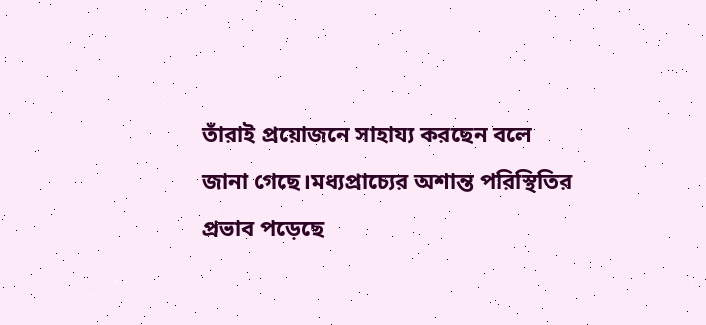তাঁরাই প্রয়োজনে সাহায্য করছেন বলে জানা গেছে।মধ্যপ্রাচ্যের অশান্ত পরিস্থিতির প্রভাব পড়েছে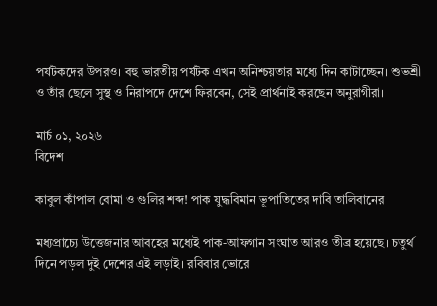পর্যটকদের উপরও। বহু ভারতীয় পর্যটক এখন অনিশ্চয়তার মধ্যে দিন কাটাচ্ছেন। শুভশ্রী ও তাঁর ছেলে সুস্থ ও নিরাপদে দেশে ফিরবেন, সেই প্রার্থনাই করছেন অনুরাগীরা।

মার্চ ০১, ২০২৬
বিদেশ

কাবুল কাঁপাল বোমা ও গুলির শব্দ! পাক যুদ্ধবিমান ভূপাতিতের দাবি তালিবানের

মধ্যপ্রাচ্যে উত্তেজনার আবহের মধ্যেই পাক-আফগান সংঘাত আরও তীব্র হয়েছে। চতুর্থ দিনে পড়ল দুই দেশের এই লড়াই। রবিবার ভোরে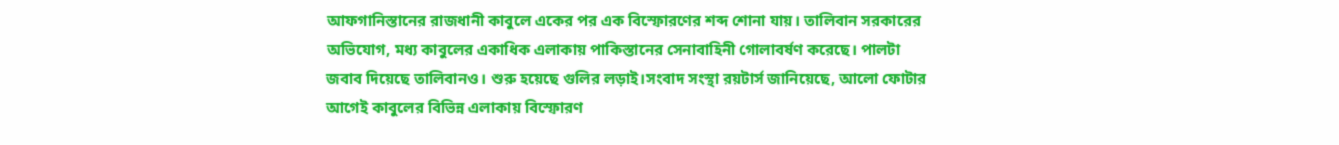আফগানিস্তানের রাজধানী কাবুলে একের পর এক বিস্ফোরণের শব্দ শোনা যায়। তালিবান সরকারের অভিযোগ, মধ্য কাবুলের একাধিক এলাকায় পাকিস্তানের সেনাবাহিনী গোলাবর্ষণ করেছে। পালটা জবাব দিয়েছে তালিবানও। শুরু হয়েছে গুলির লড়াই।সংবাদ সংস্থা রয়টার্স জানিয়েছে, আলো ফোটার আগেই কাবুলের বিভিন্ন এলাকায় বিস্ফোরণ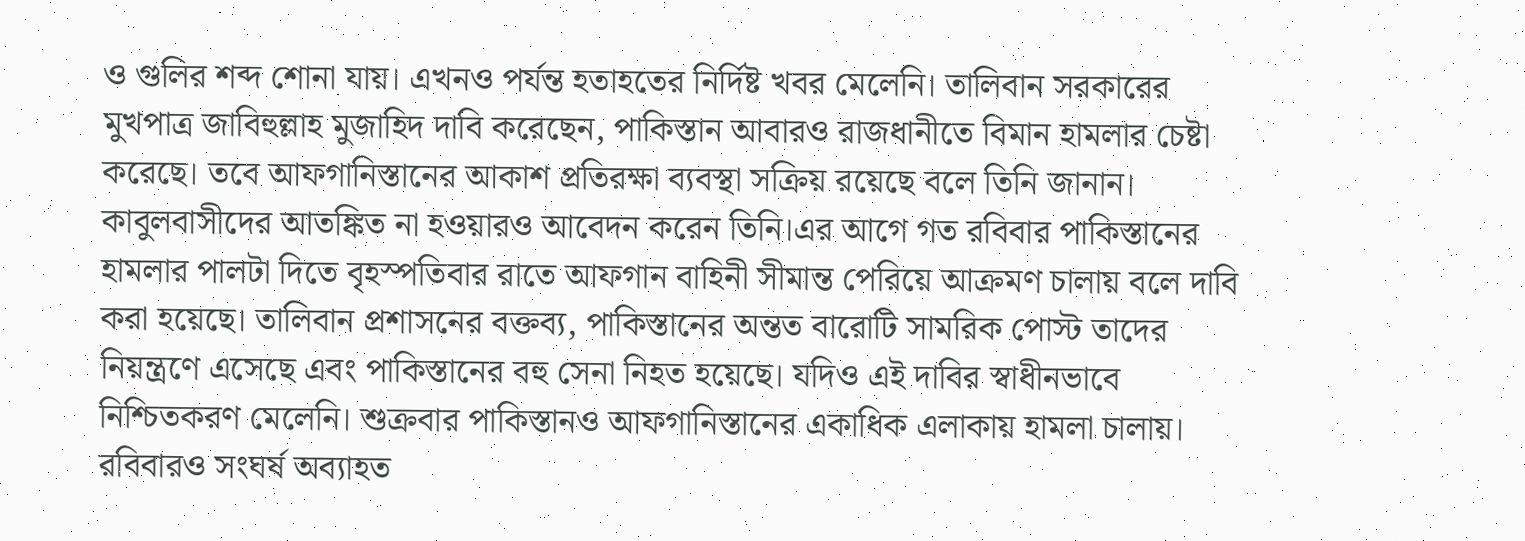ও গুলির শব্দ শোনা যায়। এখনও পর্যন্ত হতাহতের নির্দিষ্ট খবর মেলেনি। তালিবান সরকারের মুখপাত্র জাবিহুল্লাহ মুজাহিদ দাবি করেছেন, পাকিস্তান আবারও রাজধানীতে বিমান হামলার চেষ্টা করেছে। তবে আফগানিস্তানের আকাশ প্রতিরক্ষা ব্যবস্থা সক্রিয় রয়েছে বলে তিনি জানান। কাবুলবাসীদের আতঙ্কিত না হওয়ারও আবেদন করেন তিনি।এর আগে গত রবিবার পাকিস্তানের হামলার পালটা দিতে বৃহস্পতিবার রাতে আফগান বাহিনী সীমান্ত পেরিয়ে আক্রমণ চালায় বলে দাবি করা হয়েছে। তালিবান প্রশাসনের বক্তব্য, পাকিস্তানের অন্তত বারোটি সামরিক পোস্ট তাদের নিয়ন্ত্রণে এসেছে এবং পাকিস্তানের বহু সেনা নিহত হয়েছে। যদিও এই দাবির স্বাধীনভাবে নিশ্চিতকরণ মেলেনি। শুক্রবার পাকিস্তানও আফগানিস্তানের একাধিক এলাকায় হামলা চালায়। রবিবারও সংঘর্ষ অব্যাহত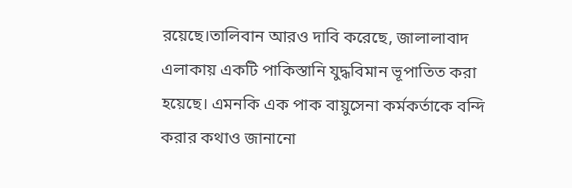রয়েছে।তালিবান আরও দাবি করেছে, জালালাবাদ এলাকায় একটি পাকিস্তানি যুদ্ধবিমান ভূপাতিত করা হয়েছে। এমনকি এক পাক বায়ুসেনা কর্মকর্তাকে বন্দি করার কথাও জানানো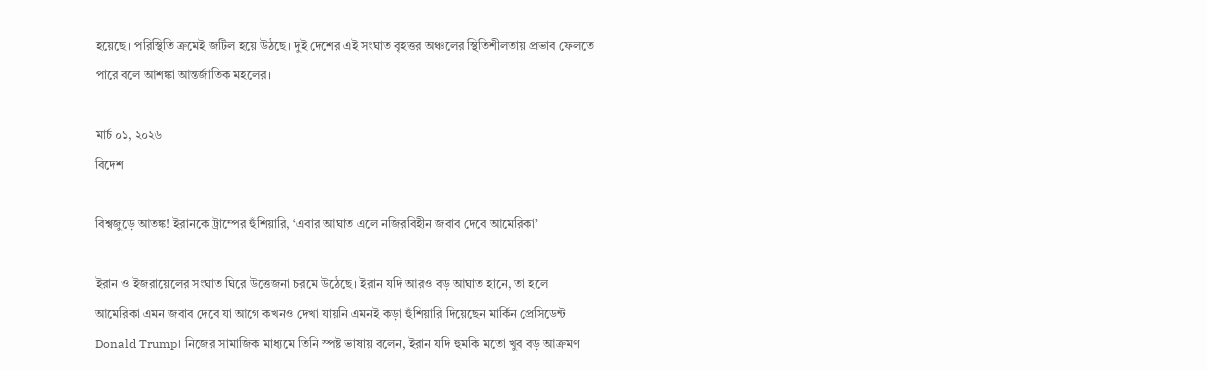হয়েছে। পরিস্থিতি ক্রমেই জটিল হয়ে উঠছে। দুই দেশের এই সংঘাত বৃহত্তর অঞ্চলের স্থিতিশীলতায় প্রভাব ফেলতে পারে বলে আশঙ্কা আন্তর্জাতিক মহলের।

মার্চ ০১, ২০২৬
বিদেশ

বিশ্বজুড়ে আতঙ্ক! ইরানকে ট্রাম্পের হুঁশিয়ারি, ‘এবার আঘাত এলে নজিরবিহীন জবাব দেবে আমেরিকা’

ইরান ও ইজরায়েলের সংঘাত ঘিরে উত্তেজনা চরমে উঠেছে। ইরান যদি আরও বড় আঘাত হানে, তা হলে আমেরিকা এমন জবাব দেবে যা আগে কখনও দেখা যায়নি এমনই কড়া হুঁশিয়ারি দিয়েছেন মার্কিন প্রেসিডেন্ট Donald Trump। নিজের সামাজিক মাধ্যমে তিনি স্পষ্ট ভাষায় বলেন, ইরান যদি হুমকি মতো খুব বড় আক্রমণ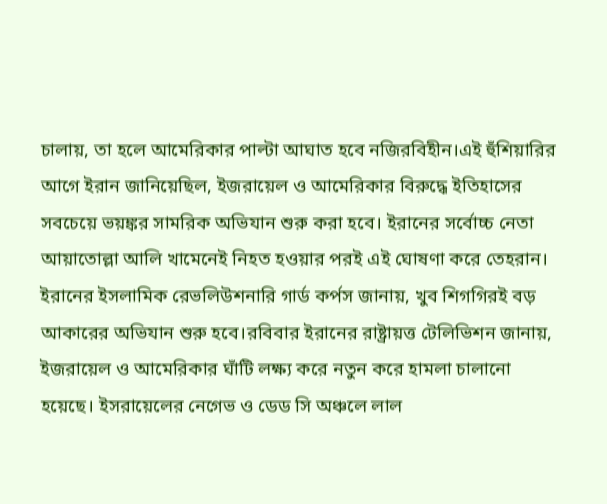চালায়, তা হলে আমেরিকার পাল্টা আঘাত হবে নজিরবিহীন।এই হুঁশিয়ারির আগে ইরান জানিয়েছিল, ইজরায়েল ও আমেরিকার বিরুদ্ধে ইতিহাসের সবচেয়ে ভয়ঙ্কর সামরিক অভিযান শুরু করা হবে। ইরানের সর্বোচ্চ নেতা আয়াতোল্লা আলি খামেনেই নিহত হওয়ার পরই এই ঘোষণা করে তেহরান। ইরানের ইসলামিক রেভলিউশনারি গার্ড কর্পস জানায়, খুব শিগগিরই বড় আকারের অভিযান শুরু হবে।রবিবার ইরানের রাষ্ট্রায়ত্ত টেলিভিশন জানায়, ইজরায়েল ও আমেরিকার ঘাঁটি লক্ষ্য করে নতুন করে হামলা চালানো হয়েছে। ইসরায়েলের নেগেভ ও ডেড সি অঞ্চলে লাল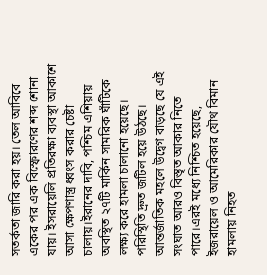সতর্কতা জারি করা হয়। তেল আবিবে একের পর এক বিস্ফোরণের শব্দ শোনা যায়। ইসরায়েলি প্রতিরক্ষা ব্যবস্থা আকাশে আসা ক্ষেপণাস্ত্র ধ্বংস করার চেষ্টা চালায়।ইরানের দাবি, পশ্চিম এশিয়ায় অবস্থিত ২৭টি মার্কিন সামরিক ঘাঁটিকে লক্ষ্য করে হামলা চালানো হয়েছে। পরিস্থিতি দ্রুত জটিল হয়ে উঠছে। আন্তর্জাতিক মহলে উদ্বেগ বাড়ছে যে এই সংঘাত আরও বিস্তৃত আকার নিতে পারে।এরই মধ্যে নিশ্চিত হয়েছে, ইজরায়েল ও আমেরিকার যৌথ বিমান হামলায় নিহত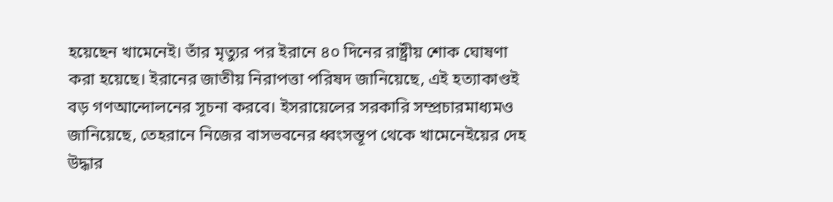হয়েছেন খামেনেই। তাঁর মৃত্যুর পর ইরানে ৪০ দিনের রাষ্ট্রীয় শোক ঘোষণা করা হয়েছে। ইরানের জাতীয় নিরাপত্তা পরিষদ জানিয়েছে, এই হত্যাকাণ্ডই বড় গণআন্দোলনের সূচনা করবে। ইসরায়েলের সরকারি সম্প্রচারমাধ্যমও জানিয়েছে, তেহরানে নিজের বাসভবনের ধ্বংসস্তূপ থেকে খামেনেইয়ের দেহ উদ্ধার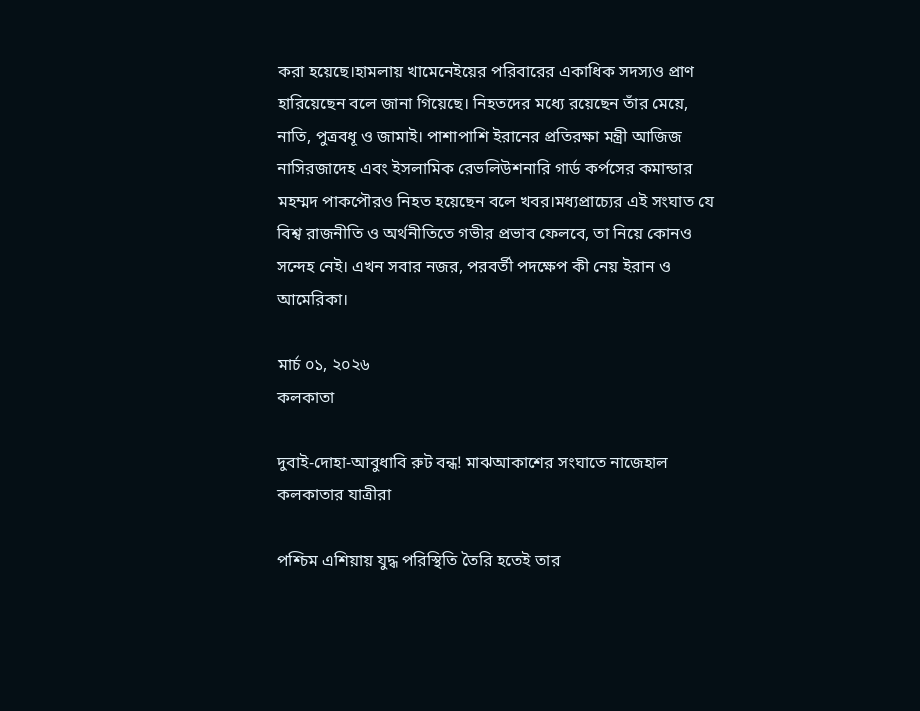করা হয়েছে।হামলায় খামেনেইয়ের পরিবারের একাধিক সদস্যও প্রাণ হারিয়েছেন বলে জানা গিয়েছে। নিহতদের মধ্যে রয়েছেন তাঁর মেয়ে, নাতি, পুত্রবধূ ও জামাই। পাশাপাশি ইরানের প্রতিরক্ষা মন্ত্রী আজিজ নাসিরজাদেহ এবং ইসলামিক রেভলিউশনারি গার্ড কর্পসের কমান্ডার মহম্মদ পাকপৌরও নিহত হয়েছেন বলে খবর।মধ্যপ্রাচ্যের এই সংঘাত যে বিশ্ব রাজনীতি ও অর্থনীতিতে গভীর প্রভাব ফেলবে, তা নিয়ে কোনও সন্দেহ নেই। এখন সবার নজর, পরবর্তী পদক্ষেপ কী নেয় ইরান ও আমেরিকা।

মার্চ ০১, ২০২৬
কলকাতা

দুবাই-দোহা-আবুধাবি রুট বন্ধ! মাঝআকাশের সংঘাতে নাজেহাল কলকাতার যাত্রীরা

পশ্চিম এশিয়ায় যুদ্ধ পরিস্থিতি তৈরি হতেই তার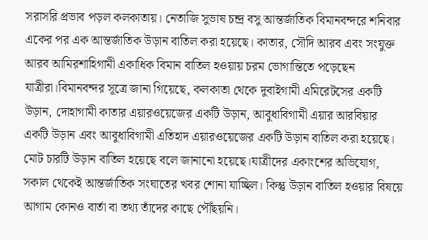সরাসরি প্রভাব পড়ল কলকাতায়। নেতাজি সুভাষ চন্দ্র বসু আন্তর্জাতিক বিমানবন্দরে শনিবার একের পর এক আন্তর্জাতিক উড়ান বাতিল করা হয়েছে। কাতার, সৌদি আরব এবং সংযুক্ত আরব আমিরশাহিগামী একাধিক বিমান বাতিল হওয়ায় চরম ভোগান্তিতে পড়েছেন যাত্রীরা।বিমানবন্দর সূত্রে জানা গিয়েছে, কলকাতা থেকে দুবাইগামী এমিরেটসের একটি উড়ান, দোহাগামী কাতার এয়ারওয়েজের একটি উড়ান, আবুধাবিগামী এয়ার আরবিয়ার একটি উড়ান এবং আবুধাবিগামী এতিহাদ এয়ারওয়েজের একটি উড়ান বাতিল করা হয়েছে। মোট চারটি উড়ান বাতিল হয়েছে বলে জানানো হয়েছে।যাত্রীদের একাংশের অভিযোগ, সকাল থেকেই আন্তর্জাতিক সংঘাতের খবর শোনা যাচ্ছিল। কিন্তু উড়ান বাতিল হওয়ার বিষয়ে আগাম কোনও বার্তা বা তথ্য তাঁদের কাছে পৌঁছয়নি।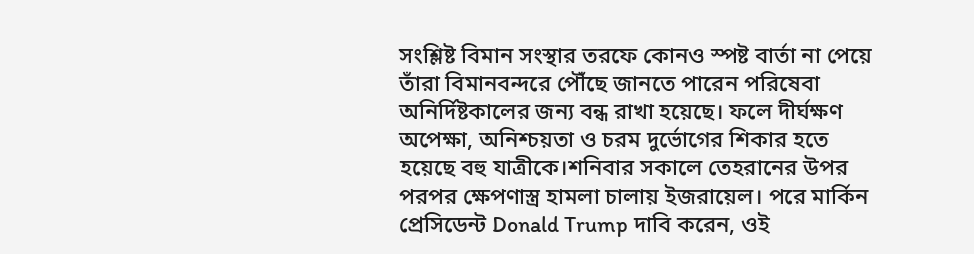সংশ্লিষ্ট বিমান সংস্থার তরফে কোনও স্পষ্ট বার্তা না পেয়ে তাঁরা বিমানবন্দরে পৌঁছে জানতে পারেন পরিষেবা অনির্দিষ্টকালের জন্য বন্ধ রাখা হয়েছে। ফলে দীর্ঘক্ষণ অপেক্ষা, অনিশ্চয়তা ও চরম দুর্ভোগের শিকার হতে হয়েছে বহু যাত্রীকে।শনিবার সকালে তেহরানের উপর পরপর ক্ষেপণাস্ত্র হামলা চালায় ইজরায়েল। পরে মার্কিন প্রেসিডেন্ট Donald Trump দাবি করেন, ওই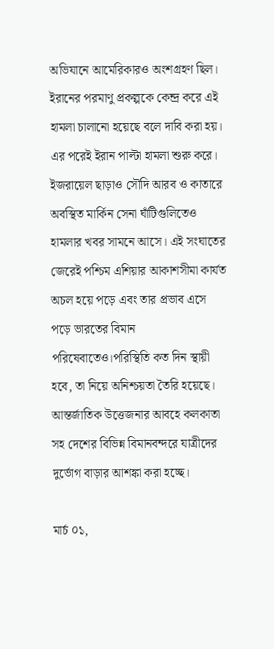অভিযানে আমেরিকারও অংশগ্রহণ ছিল। ইরানের পরমাণু প্রকল্পকে কেন্দ্র করে এই হামলা চালানো হয়েছে বলে দাবি করা হয়। এর পরেই ইরান পাল্টা হামলা শুরু করে। ইজরায়েল ছাড়াও সৌদি আরব ও কাতারে অবস্থিত মার্কিন সেনা ঘাঁটিগুলিতেও হামলার খবর সামনে আসে। এই সংঘাতের জেরেই পশ্চিম এশিয়ার আকাশসীমা কার্যত অচল হয়ে পড়ে এবং তার প্রভাব এসে পড়ে ভারতের বিমান পরিষেবাতেও।পরিস্থিতি কত দিন স্থায়ী হবে, তা নিয়ে অনিশ্চয়তা তৈরি হয়েছে। আন্তর্জাতিক উত্তেজনার আবহে কলকাতা সহ দেশের বিভিন্ন বিমানবন্দরে যাত্রীদের দুর্ভোগ বাড়ার আশঙ্কা করা হচ্ছে।

মার্চ ০১,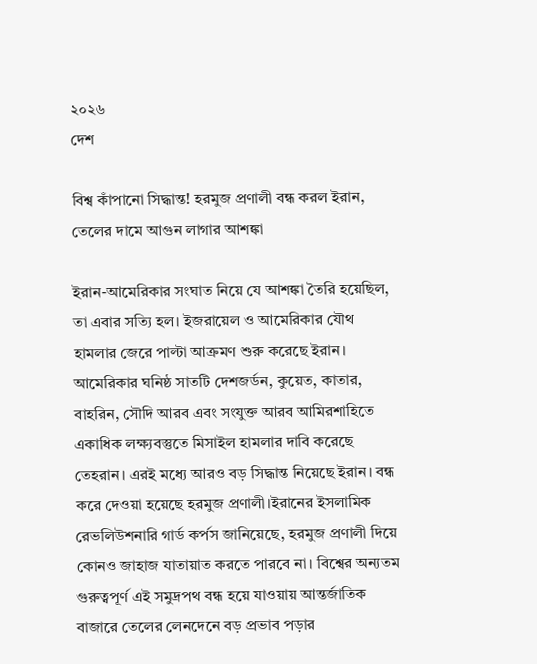২০২৬
দেশ

বিশ্ব কাঁপানো সিদ্ধান্ত! হরমুজ প্রণালী বন্ধ করল ইরান, তেলের দামে আগুন লাগার আশঙ্কা

ইরান-আমেরিকার সংঘাত নিয়ে যে আশঙ্কা তৈরি হয়েছিল, তা এবার সত্যি হল। ইজরায়েল ও আমেরিকার যৌথ হামলার জেরে পাল্টা আক্রমণ শুরু করেছে ইরান। আমেরিকার ঘনিষ্ঠ সাতটি দেশজর্ডন, কুয়েত, কাতার, বাহরিন, সৌদি আরব এবং সংযুক্ত আরব আমিরশাহিতে একাধিক লক্ষ্যবস্তুতে মিসাইল হামলার দাবি করেছে তেহরান। এরই মধ্যে আরও বড় সিদ্ধান্ত নিয়েছে ইরান। বন্ধ করে দেওয়া হয়েছে হরমুজ প্রণালী।ইরানের ইসলামিক রেভলিউশনারি গার্ড কর্পস জানিয়েছে, হরমুজ প্রণালী দিয়ে কোনও জাহাজ যাতায়াত করতে পারবে না। বিশ্বের অন্যতম গুরুত্বপূর্ণ এই সমুদ্রপথ বন্ধ হয়ে যাওয়ায় আন্তর্জাতিক বাজারে তেলের লেনদেনে বড় প্রভাব পড়ার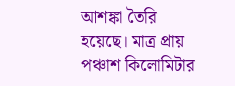আশঙ্কা তৈরি হয়েছে। মাত্র প্রায় পঞ্চাশ কিলোমিটার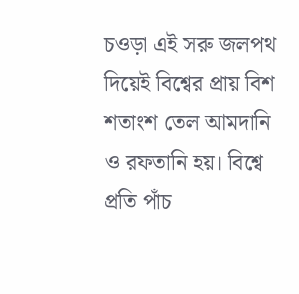চওড়া এই সরু জলপথ দিয়েই বিশ্বের প্রায় বিশ শতাংশ তেল আমদানি ও রফতানি হয়। বিশ্বে প্রতি পাঁচ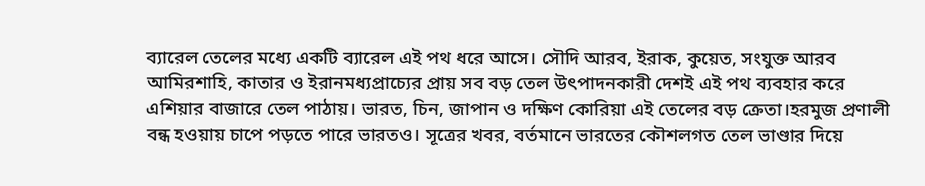ব্যারেল তেলের মধ্যে একটি ব্যারেল এই পথ ধরে আসে। সৌদি আরব, ইরাক, কুয়েত, সংযুক্ত আরব আমিরশাহি, কাতার ও ইরানমধ্যপ্রাচ্যের প্রায় সব বড় তেল উৎপাদনকারী দেশই এই পথ ব্যবহার করে এশিয়ার বাজারে তেল পাঠায়। ভারত, চিন, জাপান ও দক্ষিণ কোরিয়া এই তেলের বড় ক্রেতা।হরমুজ প্রণালী বন্ধ হওয়ায় চাপে পড়তে পারে ভারতও। সূত্রের খবর, বর্তমানে ভারতের কৌশলগত তেল ভাণ্ডার দিয়ে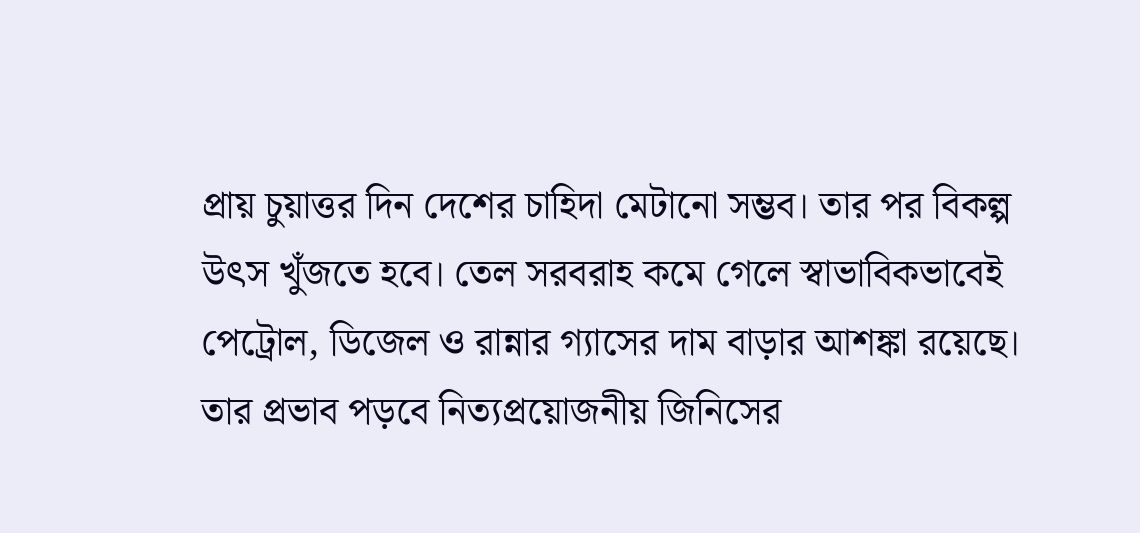প্রায় চুয়াত্তর দিন দেশের চাহিদা মেটানো সম্ভব। তার পর বিকল্প উৎস খুঁজতে হবে। তেল সরবরাহ কমে গেলে স্বাভাবিকভাবেই পেট্রোল, ডিজেল ও রান্নার গ্যাসের দাম বাড়ার আশঙ্কা রয়েছে। তার প্রভাব পড়বে নিত্যপ্রয়োজনীয় জিনিসের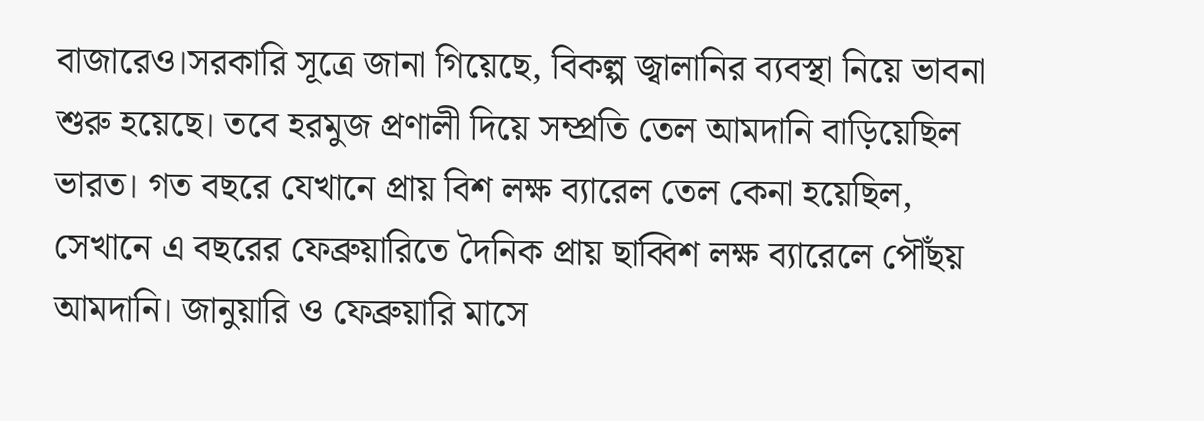বাজারেও।সরকারি সূত্রে জানা গিয়েছে, বিকল্প জ্বালানির ব্যবস্থা নিয়ে ভাবনা শুরু হয়েছে। তবে হরমুজ প্রণালী দিয়ে সম্প্রতি তেল আমদানি বাড়িয়েছিল ভারত। গত বছরে যেখানে প্রায় বিশ লক্ষ ব্যারেল তেল কেনা হয়েছিল, সেখানে এ বছরের ফেব্রুয়ারিতে দৈনিক প্রায় ছাব্বিশ লক্ষ ব্যারেলে পৌঁছয় আমদানি। জানুয়ারি ও ফেব্রুয়ারি মাসে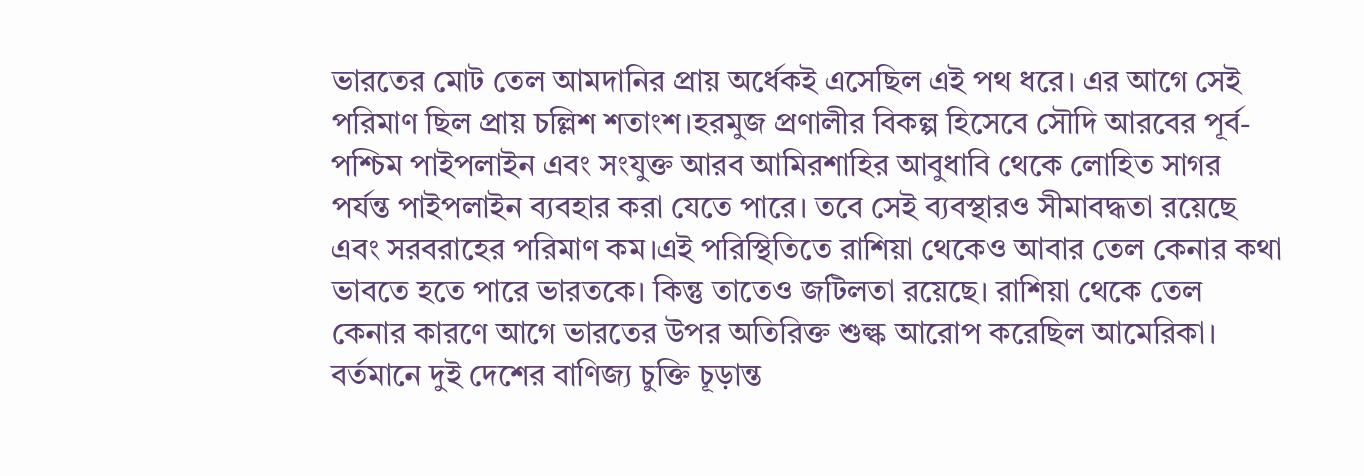ভারতের মোট তেল আমদানির প্রায় অর্ধেকই এসেছিল এই পথ ধরে। এর আগে সেই পরিমাণ ছিল প্রায় চল্লিশ শতাংশ।হরমুজ প্রণালীর বিকল্প হিসেবে সৌদি আরবের পূর্ব-পশ্চিম পাইপলাইন এবং সংযুক্ত আরব আমিরশাহির আবুধাবি থেকে লোহিত সাগর পর্যন্ত পাইপলাইন ব্যবহার করা যেতে পারে। তবে সেই ব্যবস্থারও সীমাবদ্ধতা রয়েছে এবং সরবরাহের পরিমাণ কম।এই পরিস্থিতিতে রাশিয়া থেকেও আবার তেল কেনার কথা ভাবতে হতে পারে ভারতকে। কিন্তু তাতেও জটিলতা রয়েছে। রাশিয়া থেকে তেল কেনার কারণে আগে ভারতের উপর অতিরিক্ত শুল্ক আরোপ করেছিল আমেরিকা। বর্তমানে দুই দেশের বাণিজ্য চুক্তি চূড়ান্ত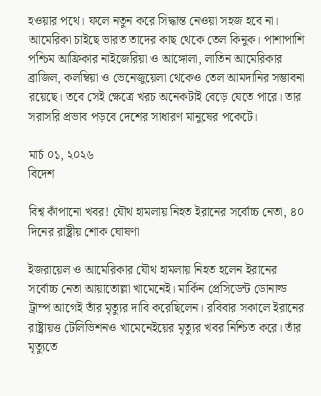হওয়ার পথে। ফলে নতুন করে সিদ্ধান্ত নেওয়া সহজ হবে না। আমেরিকা চাইছে ভারত তাদের কাছ থেকে তেল কিনুক। পাশাপাশি পশ্চিম আফ্রিকার নাইজেরিয়া ও আঙ্গোলা, লাতিন আমেরিকার ব্রাজিল, কলম্বিয়া ও ভেনেজুয়েলা থেকেও তেল আমদানির সম্ভাবনা রয়েছে। তবে সেই ক্ষেত্রে খরচ অনেকটাই বেড়ে যেতে পারে। তার সরাসরি প্রভাব পড়বে দেশের সাধারণ মানুষের পকেটে।

মার্চ ০১, ২০২৬
বিদেশ

বিশ্ব কাঁপানো খবর! যৌথ হামলায় নিহত ইরানের সর্বোচ্চ নেতা, ৪০ দিনের রাষ্ট্রীয় শোক ঘোষণা

ইজরায়েল ও আমেরিকার যৌথ হামলায় নিহত হলেন ইরানের সর্বোচ্চ নেতা আয়াতোল্লা খামেনেই। মার্কিন প্রেসিডেন্ট ডোনাল্ড ট্রাম্প আগেই তাঁর মৃত্যুর দাবি করেছিলেন। রবিবার সকালে ইরানের রাষ্ট্রায়ত্ত টেলিভিশনও খামেনেইয়ের মৃত্যুর খবর নিশ্চিত করে। তাঁর মৃত্যুতে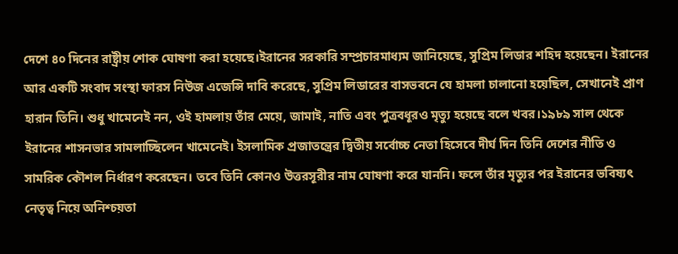দেশে ৪০ দিনের রাষ্ট্রীয় শোক ঘোষণা করা হয়েছে।ইরানের সরকারি সম্প্রচারমাধ্যম জানিয়েছে, সুপ্রিম লিডার শহিদ হয়েছেন। ইরানের আর একটি সংবাদ সংস্থা ফারস নিউজ এজেন্সি দাবি করেছে, সুপ্রিম লিডারের বাসভবনে যে হামলা চালানো হয়েছিল, সেখানেই প্রাণ হারান তিনি। শুধু খামেনেই নন, ওই হামলায় তাঁর মেয়ে, জামাই, নাতি এবং পুত্রবধূরও মৃত্যু হয়েছে বলে খবর।১৯৮৯ সাল থেকে ইরানের শাসনভার সামলাচ্ছিলেন খামেনেই। ইসলামিক প্রজাতন্ত্রের দ্বিতীয় সর্বোচ্চ নেতা হিসেবে দীর্ঘ দিন তিনি দেশের নীতি ও সামরিক কৌশল নির্ধারণ করেছেন। তবে তিনি কোনও উত্তরসূরীর নাম ঘোষণা করে যাননি। ফলে তাঁর মৃত্যুর পর ইরানের ভবিষ্যৎ নেতৃত্ব নিয়ে অনিশ্চয়তা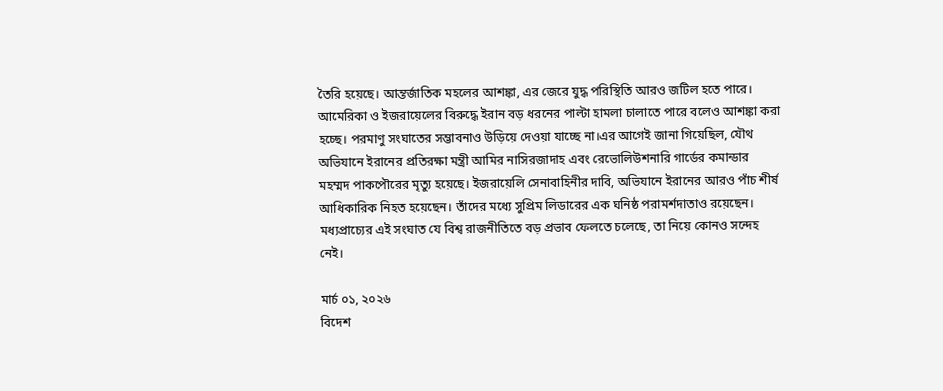তৈরি হয়েছে। আন্তর্জাতিক মহলের আশঙ্কা, এর জেরে যুদ্ধ পরিস্থিতি আরও জটিল হতে পারে। আমেরিকা ও ইজরায়েলের বিরুদ্ধে ইরান বড় ধরনের পাল্টা হামলা চালাতে পারে বলেও আশঙ্কা করা হচ্ছে। পরমাণু সংঘাতের সম্ভাবনাও উড়িয়ে দেওয়া যাচ্ছে না।এর আগেই জানা গিয়েছিল, যৌথ অভিযানে ইরানের প্রতিরক্ষা মন্ত্রী আমির নাসিরজাদাহ এবং রেভোলিউশনারি গার্ডের কমান্ডার মহম্মদ পাকপৌরের মৃত্যু হয়েছে। ইজরায়েলি সেনাবাহিনীর দাবি, অভিযানে ইরানের আরও পাঁচ শীর্ষ আধিকারিক নিহত হয়েছেন। তাঁদের মধ্যে সুপ্রিম লিডারের এক ঘনিষ্ঠ পরামর্শদাতাও রয়েছেন। মধ্যপ্রাচ্যের এই সংঘাত যে বিশ্ব রাজনীতিতে বড় প্রভাব ফেলতে চলেছে, তা নিয়ে কোনও সন্দেহ নেই।

মার্চ ০১, ২০২৬
বিদেশ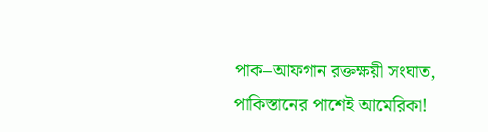পাক–আফগান রক্তক্ষয়ী সংঘাত, পাকিস্তানের পাশেই আমেরিকা!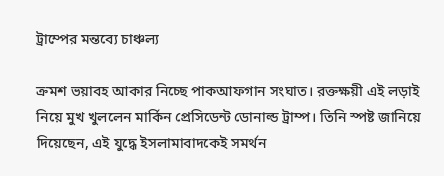ট্রাম্পের মন্তব্যে চাঞ্চল্য

ক্রমশ ভয়াবহ আকার নিচ্ছে পাকআফগান সংঘাত। রক্তক্ষয়ী এই লড়াই নিয়ে মুখ খুললেন মার্কিন প্রেসিডেন্ট ডোনাল্ড ট্রাম্প। তিনি স্পষ্ট জানিয়ে দিয়েছেন, এই যুদ্ধে ইসলামাবাদকেই সমর্থন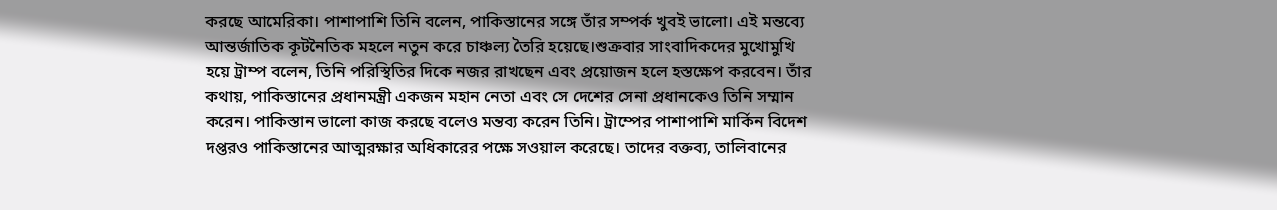করছে আমেরিকা। পাশাপাশি তিনি বলেন, পাকিস্তানের সঙ্গে তাঁর সম্পর্ক খুবই ভালো। এই মন্তব্যে আন্তর্জাতিক কূটনৈতিক মহলে নতুন করে চাঞ্চল্য তৈরি হয়েছে।শুক্রবার সাংবাদিকদের মুখোমুখি হয়ে ট্রাম্প বলেন, তিনি পরিস্থিতির দিকে নজর রাখছেন এবং প্রয়োজন হলে হস্তক্ষেপ করবেন। তাঁর কথায়, পাকিস্তানের প্রধানমন্ত্রী একজন মহান নেতা এবং সে দেশের সেনা প্রধানকেও তিনি সম্মান করেন। পাকিস্তান ভালো কাজ করছে বলেও মন্তব্য করেন তিনি। ট্রাম্পের পাশাপাশি মার্কিন বিদেশ দপ্তরও পাকিস্তানের আত্মরক্ষার অধিকারের পক্ষে সওয়াল করেছে। তাদের বক্তব্য, তালিবানের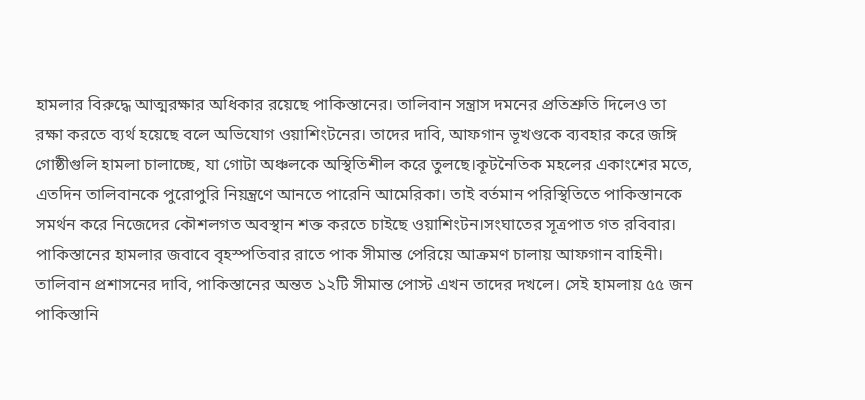হামলার বিরুদ্ধে আত্মরক্ষার অধিকার রয়েছে পাকিস্তানের। তালিবান সন্ত্রাস দমনের প্রতিশ্রুতি দিলেও তা রক্ষা করতে ব্যর্থ হয়েছে বলে অভিযোগ ওয়াশিংটনের। তাদের দাবি, আফগান ভূখণ্ডকে ব্যবহার করে জঙ্গি গোষ্ঠীগুলি হামলা চালাচ্ছে, যা গোটা অঞ্চলকে অস্থিতিশীল করে তুলছে।কূটনৈতিক মহলের একাংশের মতে, এতদিন তালিবানকে পুরোপুরি নিয়ন্ত্রণে আনতে পারেনি আমেরিকা। তাই বর্তমান পরিস্থিতিতে পাকিস্তানকে সমর্থন করে নিজেদের কৌশলগত অবস্থান শক্ত করতে চাইছে ওয়াশিংটন।সংঘাতের সূত্রপাত গত রবিবার। পাকিস্তানের হামলার জবাবে বৃহস্পতিবার রাতে পাক সীমান্ত পেরিয়ে আক্রমণ চালায় আফগান বাহিনী। তালিবান প্রশাসনের দাবি, পাকিস্তানের অন্তত ১২টি সীমান্ত পোস্ট এখন তাদের দখলে। সেই হামলায় ৫৫ জন পাকিস্তানি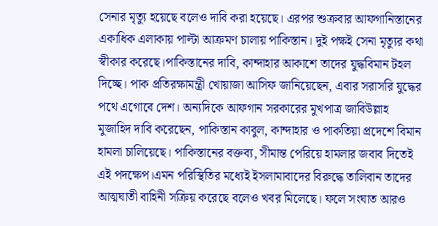সেনার মৃত্যু হয়েছে বলেও দাবি করা হয়েছে। এরপর শুক্রবার আফগানিস্তানের একাধিক এলাকায় পাল্টা আক্রমণ চালায় পাকিস্তান। দুই পক্ষই সেনা মৃত্যুর কথা স্বীকার করেছে।পাকিস্তানের দাবি, কান্দাহার আকাশে তাদের যুদ্ধবিমান টহল দিচ্ছে। পাক প্রতিরক্ষামন্ত্রী খোয়াজা আসিফ জানিয়েছেন, এবার সরাসরি যুদ্ধের পথে এগোবে দেশ। অন্যদিকে আফগান সরকারের মুখপাত্র জাবিউল্লাহ মুজাহিদ দাবি করেছেন, পাকিস্তান কাবুল, কান্দাহার ও পাকতিয়া প্রদেশে বিমান হামলা চালিয়েছে। পাকিস্তানের বক্তব্য, সীমান্ত পেরিয়ে হামলার জবাব দিতেই এই পদক্ষেপ।এমন পরিস্থিতির মধ্যেই ইসলামাবাদের বিরুদ্ধে তালিবান তাদের আত্মঘাতী বাহিনী সক্রিয় করেছে বলেও খবর মিলেছে। ফলে সংঘাত আরও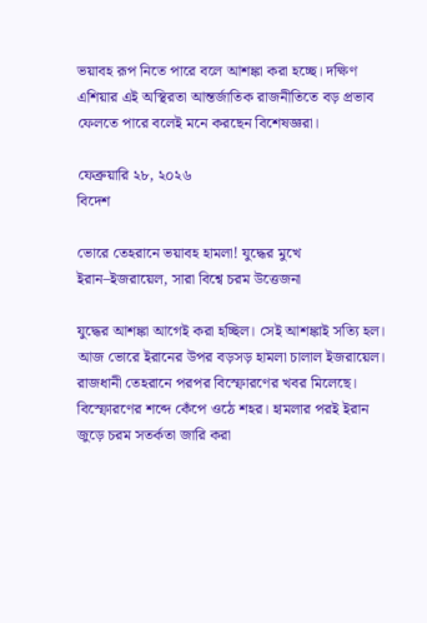ভয়াবহ রূপ নিতে পারে বলে আশঙ্কা করা হচ্ছে। দক্ষিণ এশিয়ার এই অস্থিরতা আন্তর্জাতিক রাজনীতিতে বড় প্রভাব ফেলতে পারে বলেই মনে করছেন বিশেষজ্ঞরা।

ফেব্রুয়ারি ২৮, ২০২৬
বিদেশ

ভোরে তেহরানে ভয়াবহ হামলা! যুদ্ধের মুখে ইরান–ইজরায়েল, সারা বিশ্বে চরম উত্তেজনা

যুদ্ধের আশঙ্কা আগেই করা হচ্ছিল। সেই আশঙ্কাই সত্যি হল। আজ ভোরে ইরানের উপর বড়সড় হামলা চালাল ইজরায়েল। রাজধানী তেহরানে পরপর বিস্ফোরণের খবর মিলেছে। বিস্ফোরণের শব্দে কেঁপে ওঠে শহর। হামলার পরই ইরান জুড়ে চরম সতর্কতা জারি করা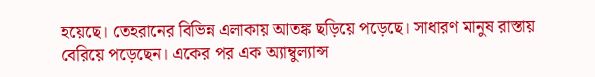হয়েছে। তেহরানের বিভিন্ন এলাকায় আতঙ্ক ছড়িয়ে পড়েছে। সাধারণ মানুষ রাস্তায় বেরিয়ে পড়েছেন। একের পর এক অ্যাম্বুল্যান্স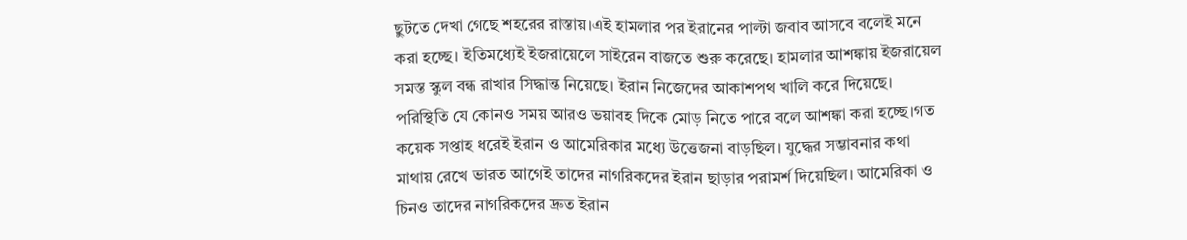ছুটতে দেখা গেছে শহরের রাস্তায়।এই হামলার পর ইরানের পাল্টা জবাব আসবে বলেই মনে করা হচ্ছে। ইতিমধ্যেই ইজরায়েলে সাইরেন বাজতে শুরু করেছে। হামলার আশঙ্কায় ইজরায়েল সমস্ত স্কুল বন্ধ রাখার সিদ্ধান্ত নিয়েছে। ইরান নিজেদের আকাশপথ খালি করে দিয়েছে। পরিস্থিতি যে কোনও সময় আরও ভয়াবহ দিকে মোড় নিতে পারে বলে আশঙ্কা করা হচ্ছে।গত কয়েক সপ্তাহ ধরেই ইরান ও আমেরিকার মধ্যে উত্তেজনা বাড়ছিল। যুদ্ধের সম্ভাবনার কথা মাথায় রেখে ভারত আগেই তাদের নাগরিকদের ইরান ছাড়ার পরামর্শ দিয়েছিল। আমেরিকা ও চিনও তাদের নাগরিকদের দ্রুত ইরান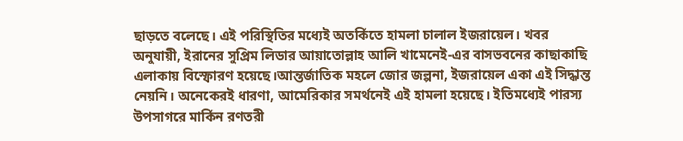ছাড়তে বলেছে। এই পরিস্থিতির মধ্যেই অতর্কিতে হামলা চালাল ইজরায়েল। খবর অনুযায়ী, ইরানের সুপ্রিম লিডার আয়াতোল্লাহ আলি খামেনেই-এর বাসভবনের কাছাকাছি এলাকায় বিস্ফোরণ হয়েছে।আন্তর্জাতিক মহলে জোর জল্পনা, ইজরায়েল একা এই সিদ্ধান্ত নেয়নি। অনেকেরই ধারণা, আমেরিকার সমর্থনেই এই হামলা হয়েছে। ইতিমধ্যেই পারস্য উপসাগরে মার্কিন রণতরী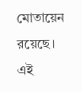মোতায়েন রয়েছে। এই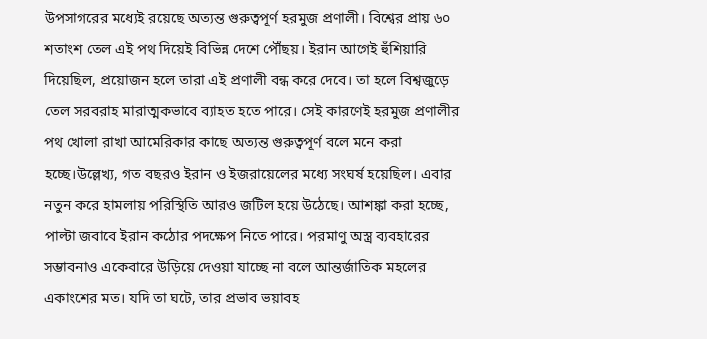উপসাগরের মধ্যেই রয়েছে অত্যন্ত গুরুত্বপূর্ণ হরমুজ প্রণালী। বিশ্বের প্রায় ৬০ শতাংশ তেল এই পথ দিয়েই বিভিন্ন দেশে পৌঁছয়। ইরান আগেই হুঁশিয়ারি দিয়েছিল, প্রয়োজন হলে তারা এই প্রণালী বন্ধ করে দেবে। তা হলে বিশ্বজুড়ে তেল সরবরাহ মারাত্মকভাবে ব্যাহত হতে পারে। সেই কারণেই হরমুজ প্রণালীর পথ খোলা রাখা আমেরিকার কাছে অত্যন্ত গুরুত্বপূর্ণ বলে মনে করা হচ্ছে।উল্লেখ্য, গত বছরও ইরান ও ইজরায়েলের মধ্যে সংঘর্ষ হয়েছিল। এবার নতুন করে হামলায় পরিস্থিতি আরও জটিল হয়ে উঠেছে। আশঙ্কা করা হচ্ছে, পাল্টা জবাবে ইরান কঠোর পদক্ষেপ নিতে পারে। পরমাণু অস্ত্র ব্যবহারের সম্ভাবনাও একেবারে উড়িয়ে দেওয়া যাচ্ছে না বলে আন্তর্জাতিক মহলের একাংশের মত। যদি তা ঘটে, তার প্রভাব ভয়াবহ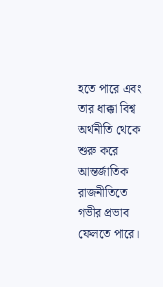হতে পারে এবং তার ধাক্কা বিশ্ব অর্থনীতি থেকে শুরু করে আন্তর্জাতিক রাজনীতিতে গভীর প্রভাব ফেলতে পারে।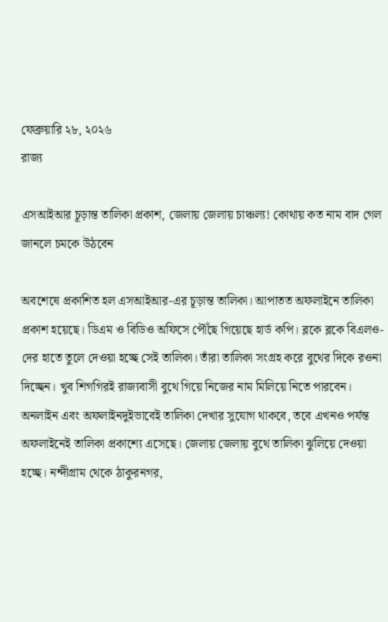ফেব্রুয়ারি ২৮, ২০২৬
রাজ্য

এসআইআর চূড়ান্ত তালিকা প্রকাশ, জেলায় জেলায় চাঞ্চল্য! কোথায় কত নাম বাদ গেল জানলে চমকে উঠবেন

অবশেষে প্রকাশিত হল এসআইআর-এর চূড়ান্ত তালিকা। আপাতত অফলাইনে তালিকা প্রকাশ হয়েছে। ডিএম ও বিডিও অফিসে পৌঁছে গিয়েছে হার্ড কপি। ব্লকে ব্লকে বিএলও-দের হাতে তুলে দেওয়া হচ্ছে সেই তালিকা। তাঁরা তালিকা সংগ্রহ করে বুথের দিকে রওনা দিচ্ছেন। খুব শিগগিরই রাজ্যবাসী বুথে গিয়ে নিজের নাম মিলিয়ে নিতে পারবেন। অনলাইন এবং অফলাইনদুইভাবেই তালিকা দেখার সুযোগ থাকবে, তবে এখনও পর্যন্ত অফলাইনেই তালিকা প্রকাশ্যে এসেছে। জেলায় জেলায় বুথে তালিকা ঝুলিয়ে দেওয়া হচ্ছে। নন্দীগ্রাম থেকে ঠাকুরনগর,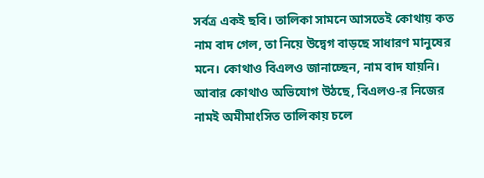সর্বত্র একই ছবি। তালিকা সামনে আসতেই কোথায় কত নাম বাদ গেল, তা নিয়ে উদ্বেগ বাড়ছে সাধারণ মানুষের মনে। কোথাও বিএলও জানাচ্ছেন, নাম বাদ যায়নি। আবার কোথাও অভিযোগ উঠছে, বিএলও-র নিজের নামই অমীমাংসিত তালিকায় চলে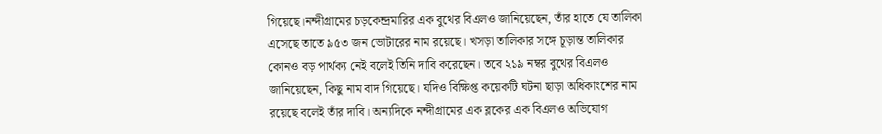গিয়েছে।নন্দীগ্রামের চড়কেন্দ্রমারির এক বুথের বিএলও জানিয়েছেন, তাঁর হাতে যে তালিকা এসেছে তাতে ৯৫৩ জন ভোটারের নাম রয়েছে। খসড়া তালিকার সঙ্গে চূড়ান্ত তালিকার কোনও বড় পার্থক্য নেই বলেই তিনি দাবি করেছেন। তবে ২১৯ নম্বর বুথের বিএলও জানিয়েছেন, কিছু নাম বাদ গিয়েছে। যদিও বিক্ষিপ্ত কয়েকটি ঘটনা ছাড়া অধিকাংশের নাম রয়েছে বলেই তাঁর দাবি। অন্যদিকে নন্দীগ্রামের এক ব্লকের এক বিএলও অভিযোগ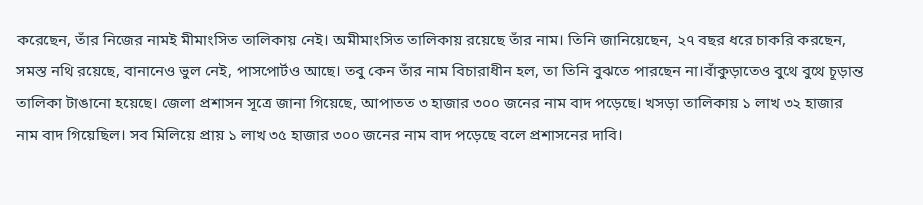করেছেন, তাঁর নিজের নামই মীমাংসিত তালিকায় নেই। অমীমাংসিত তালিকায় রয়েছে তাঁর নাম। তিনি জানিয়েছেন, ২৭ বছর ধরে চাকরি করছেন, সমস্ত নথি রয়েছে, বানানেও ভুল নেই, পাসপোর্টও আছে। তবু কেন তাঁর নাম বিচারাধীন হল, তা তিনি বুঝতে পারছেন না।বাঁকুড়াতেও বুথে বুথে চূড়ান্ত তালিকা টাঙানো হয়েছে। জেলা প্রশাসন সূত্রে জানা গিয়েছে, আপাতত ৩ হাজার ৩০০ জনের নাম বাদ পড়েছে। খসড়া তালিকায় ১ লাখ ৩২ হাজার নাম বাদ গিয়েছিল। সব মিলিয়ে প্রায় ১ লাখ ৩৫ হাজার ৩০০ জনের নাম বাদ পড়েছে বলে প্রশাসনের দাবি।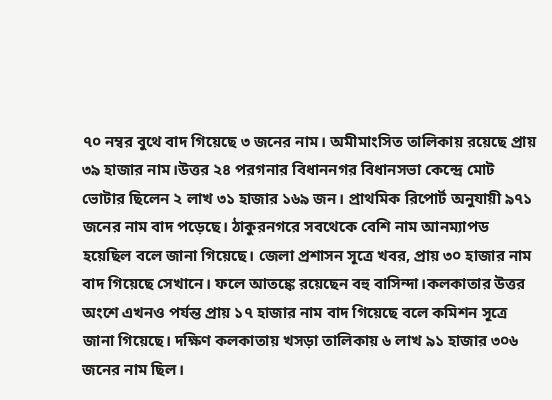৭০ নম্বর বুথে বাদ গিয়েছে ৩ জনের নাম। অমীমাংসিত তালিকায় রয়েছে প্রায় ৩৯ হাজার নাম।উত্তর ২৪ পরগনার বিধাননগর বিধানসভা কেন্দ্রে মোট ভোটার ছিলেন ২ লাখ ৩১ হাজার ১৬৯ জন। প্রাথমিক রিপোর্ট অনুযায়ী ৯৭১ জনের নাম বাদ পড়েছে। ঠাকুরনগরে সবথেকে বেশি নাম আনম্যাপড হয়েছিল বলে জানা গিয়েছে। জেলা প্রশাসন সূত্রে খবর, প্রায় ৩০ হাজার নাম বাদ গিয়েছে সেখানে। ফলে আতঙ্কে রয়েছেন বহু বাসিন্দা।কলকাতার উত্তর অংশে এখনও পর্যন্ত প্রায় ১৭ হাজার নাম বাদ গিয়েছে বলে কমিশন সূত্রে জানা গিয়েছে। দক্ষিণ কলকাতায় খসড়া তালিকায় ৬ লাখ ৯১ হাজার ৩০৬ জনের নাম ছিল।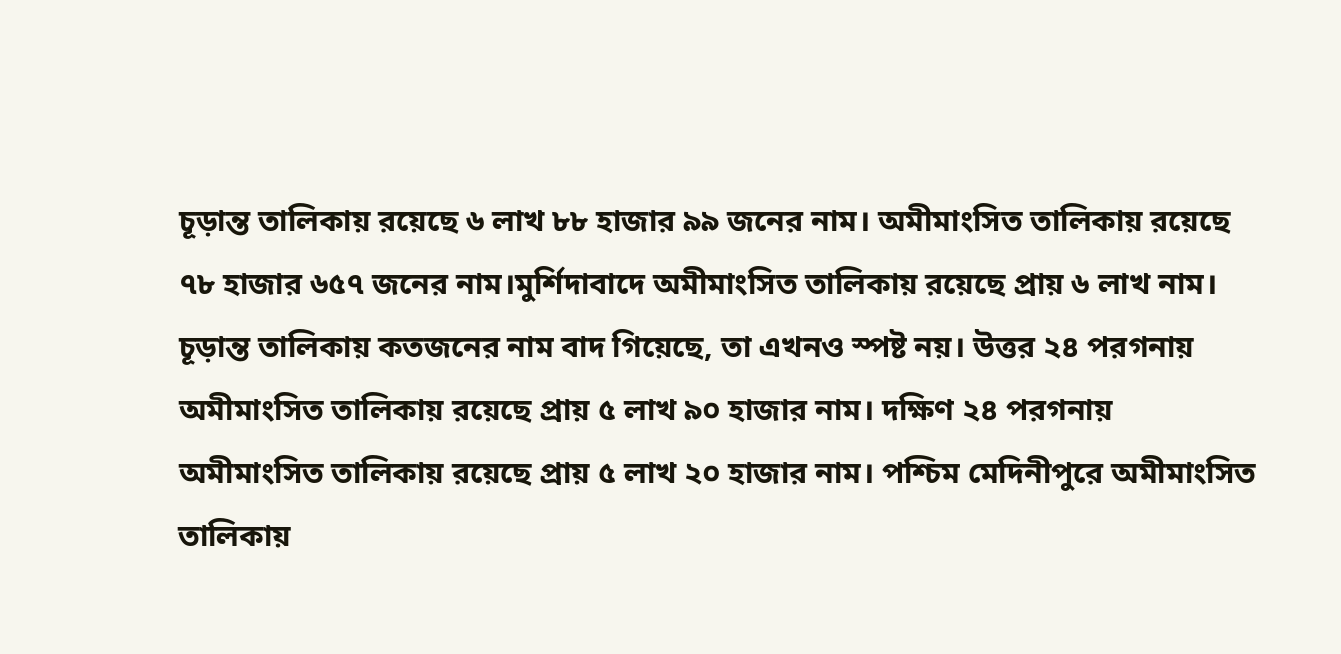চূড়ান্ত তালিকায় রয়েছে ৬ লাখ ৮৮ হাজার ৯৯ জনের নাম। অমীমাংসিত তালিকায় রয়েছে ৭৮ হাজার ৬৫৭ জনের নাম।মুর্শিদাবাদে অমীমাংসিত তালিকায় রয়েছে প্রায় ৬ লাখ নাম। চূড়ান্ত তালিকায় কতজনের নাম বাদ গিয়েছে, তা এখনও স্পষ্ট নয়। উত্তর ২৪ পরগনায় অমীমাংসিত তালিকায় রয়েছে প্রায় ৫ লাখ ৯০ হাজার নাম। দক্ষিণ ২৪ পরগনায় অমীমাংসিত তালিকায় রয়েছে প্রায় ৫ লাখ ২০ হাজার নাম। পশ্চিম মেদিনীপুরে অমীমাংসিত তালিকায়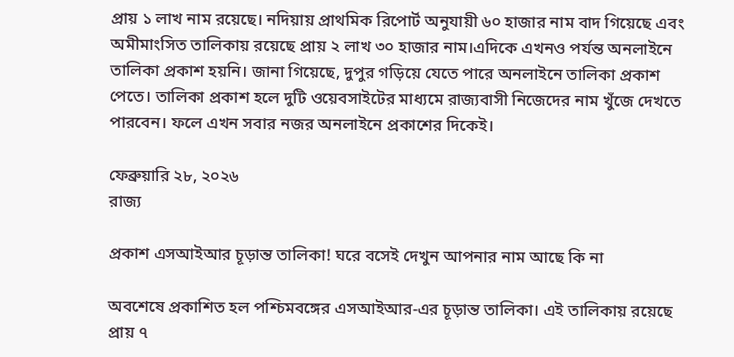প্রায় ১ লাখ নাম রয়েছে। নদিয়ায় প্রাথমিক রিপোর্ট অনুযায়ী ৬০ হাজার নাম বাদ গিয়েছে এবং অমীমাংসিত তালিকায় রয়েছে প্রায় ২ লাখ ৩০ হাজার নাম।এদিকে এখনও পর্যন্ত অনলাইনে তালিকা প্রকাশ হয়নি। জানা গিয়েছে, দুপুর গড়িয়ে যেতে পারে অনলাইনে তালিকা প্রকাশ পেতে। তালিকা প্রকাশ হলে দুটি ওয়েবসাইটের মাধ্যমে রাজ্যবাসী নিজেদের নাম খুঁজে দেখতে পারবেন। ফলে এখন সবার নজর অনলাইনে প্রকাশের দিকেই।

ফেব্রুয়ারি ২৮, ২০২৬
রাজ্য

প্রকাশ এসআইআর চূড়ান্ত তালিকা! ঘরে বসেই দেখুন আপনার নাম আছে কি না

অবশেষে প্রকাশিত হল পশ্চিমবঙ্গের এসআইআর-এর চূড়ান্ত তালিকা। এই তালিকায় রয়েছে প্রায় ৭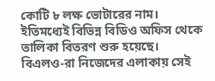কোটি ৮ লক্ষ ভোটারের নাম। ইতিমধ্যেই বিভিন্ন বিডিও অফিস থেকে তালিকা বিতরণ শুরু হয়েছে। বিএলও-রা নিজেদের এলাকায় সেই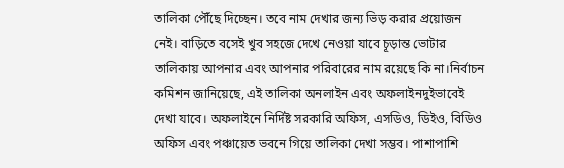তালিকা পৌঁছে দিচ্ছেন। তবে নাম দেখার জন্য ভিড় করার প্রয়োজন নেই। বাড়িতে বসেই খুব সহজে দেখে নেওয়া যাবে চূড়ান্ত ভোটার তালিকায় আপনার এবং আপনার পরিবারের নাম রয়েছে কি না।নির্বাচন কমিশন জানিয়েছে, এই তালিকা অনলাইন এবং অফলাইনদুইভাবেই দেখা যাবে। অফলাইনে নির্দিষ্ট সরকারি অফিস, এসডিও, ডিইও, বিডিও অফিস এবং পঞ্চায়েত ভবনে গিয়ে তালিকা দেখা সম্ভব। পাশাপাশি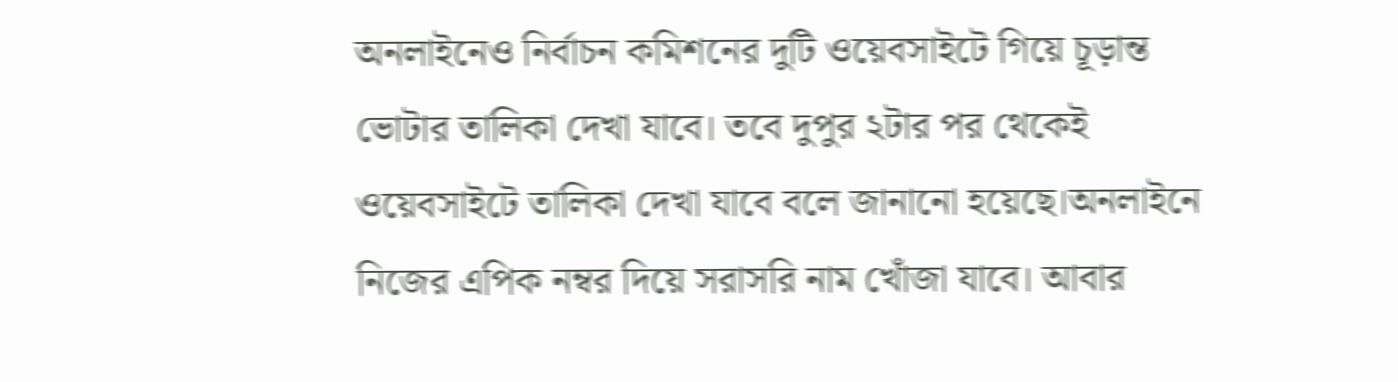অনলাইনেও নির্বাচন কমিশনের দুটি ওয়েবসাইটে গিয়ে চূড়ান্ত ভোটার তালিকা দেখা যাবে। তবে দুপুর ২টার পর থেকেই ওয়েবসাইটে তালিকা দেখা যাবে বলে জানানো হয়েছে।অনলাইনে নিজের এপিক নম্বর দিয়ে সরাসরি নাম খোঁজা যাবে। আবার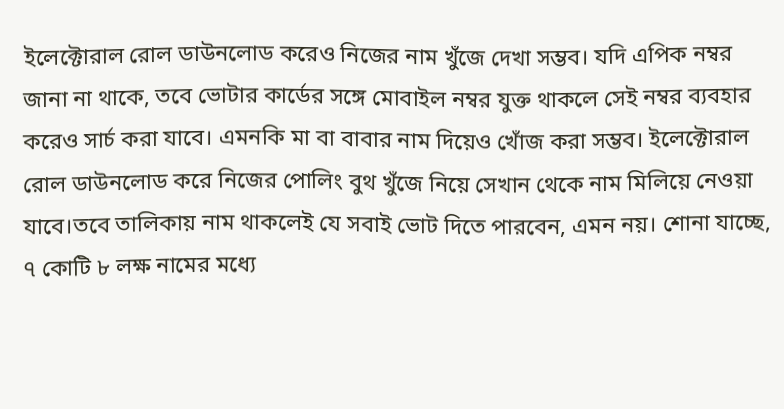ইলেক্টোরাল রোল ডাউনলোড করেও নিজের নাম খুঁজে দেখা সম্ভব। যদি এপিক নম্বর জানা না থাকে, তবে ভোটার কার্ডের সঙ্গে মোবাইল নম্বর যুক্ত থাকলে সেই নম্বর ব্যবহার করেও সার্চ করা যাবে। এমনকি মা বা বাবার নাম দিয়েও খোঁজ করা সম্ভব। ইলেক্টোরাল রোল ডাউনলোড করে নিজের পোলিং বুথ খুঁজে নিয়ে সেখান থেকে নাম মিলিয়ে নেওয়া যাবে।তবে তালিকায় নাম থাকলেই যে সবাই ভোট দিতে পারবেন, এমন নয়। শোনা যাচ্ছে, ৭ কোটি ৮ লক্ষ নামের মধ্যে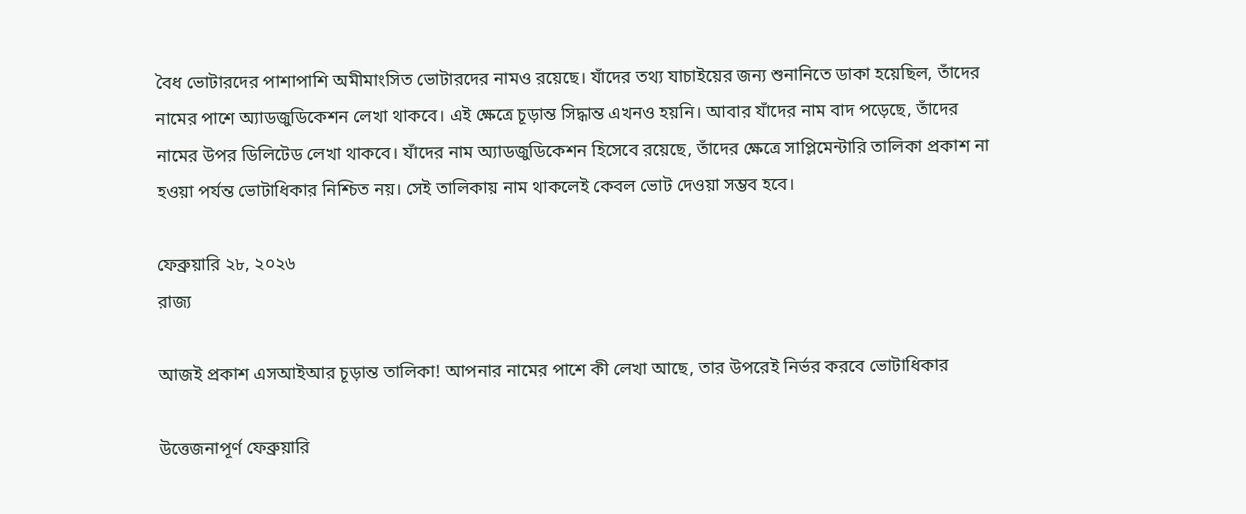বৈধ ভোটারদের পাশাপাশি অমীমাংসিত ভোটারদের নামও রয়েছে। যাঁদের তথ্য যাচাইয়ের জন্য শুনানিতে ডাকা হয়েছিল, তাঁদের নামের পাশে অ্যাডজুডিকেশন লেখা থাকবে। এই ক্ষেত্রে চূড়ান্ত সিদ্ধান্ত এখনও হয়নি। আবার যাঁদের নাম বাদ পড়েছে, তাঁদের নামের উপর ডিলিটেড লেখা থাকবে। যাঁদের নাম অ্যাডজুডিকেশন হিসেবে রয়েছে, তাঁদের ক্ষেত্রে সাপ্লিমেন্টারি তালিকা প্রকাশ না হওয়া পর্যন্ত ভোটাধিকার নিশ্চিত নয়। সেই তালিকায় নাম থাকলেই কেবল ভোট দেওয়া সম্ভব হবে।

ফেব্রুয়ারি ২৮, ২০২৬
রাজ্য

আজই প্রকাশ এসআইআর চূড়ান্ত তালিকা! আপনার নামের পাশে কী লেখা আছে, তার উপরেই নির্ভর করবে ভোটাধিকার

উত্তেজনাপূর্ণ ফেব্রুয়ারি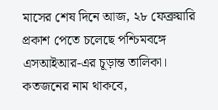মাসের শেষ দিনে আজ, ২৮ ফেব্রুয়ারি প্রকাশ পেতে চলেছে পশ্চিমবঙ্গে এসআইআর-এর চূড়ান্ত তালিকা। কতজনের নাম থাকবে,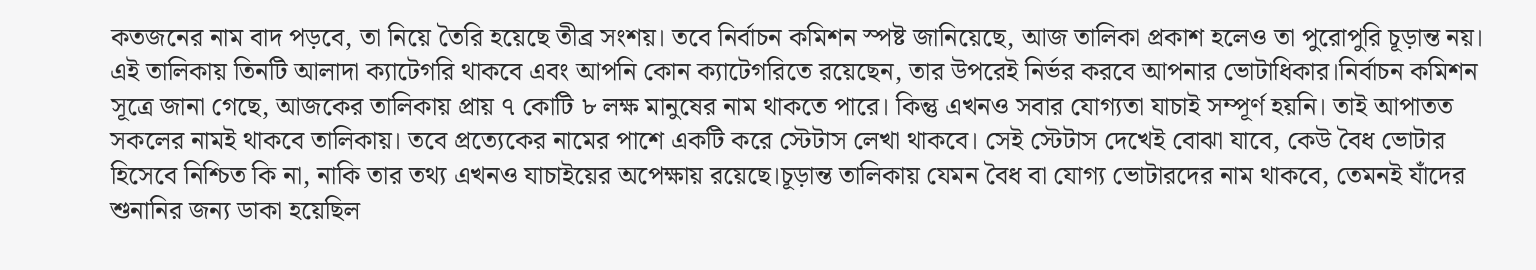কতজনের নাম বাদ পড়বে, তা নিয়ে তৈরি হয়েছে তীব্র সংশয়। তবে নির্বাচন কমিশন স্পষ্ট জানিয়েছে, আজ তালিকা প্রকাশ হলেও তা পুরোপুরি চূড়ান্ত নয়। এই তালিকায় তিনটি আলাদা ক্যাটেগরি থাকবে এবং আপনি কোন ক্যাটেগরিতে রয়েছেন, তার উপরেই নির্ভর করবে আপনার ভোটাধিকার।নির্বাচন কমিশন সূত্রে জানা গেছে, আজকের তালিকায় প্রায় ৭ কোটি ৮ লক্ষ মানুষের নাম থাকতে পারে। কিন্তু এখনও সবার যোগ্যতা যাচাই সম্পূর্ণ হয়নি। তাই আপাতত সকলের নামই থাকবে তালিকায়। তবে প্রত্যেকের নামের পাশে একটি করে স্টেটাস লেখা থাকবে। সেই স্টেটাস দেখেই বোঝা যাবে, কেউ বৈধ ভোটার হিসেবে নিশ্চিত কি না, নাকি তার তথ্য এখনও যাচাইয়ের অপেক্ষায় রয়েছে।চূড়ান্ত তালিকায় যেমন বৈধ বা যোগ্য ভোটারদের নাম থাকবে, তেমনই যাঁদের শুনানির জন্য ডাকা হয়েছিল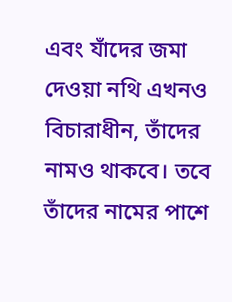এবং যাঁদের জমা দেওয়া নথি এখনও বিচারাধীন, তাঁদের নামও থাকবে। তবে তাঁদের নামের পাশে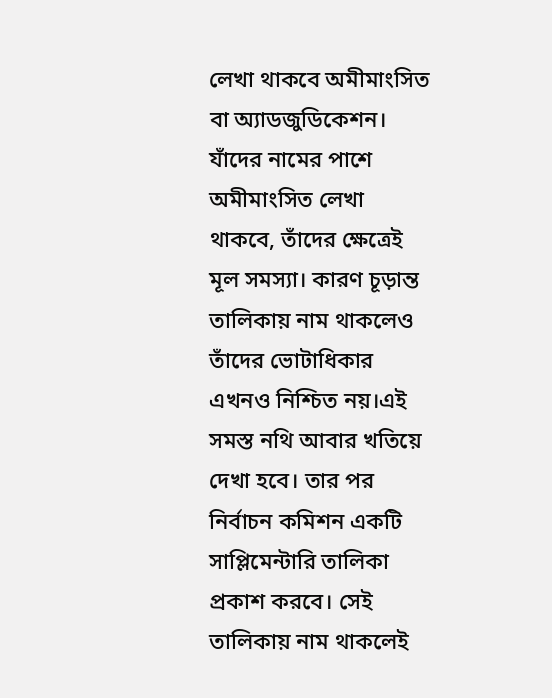লেখা থাকবে অমীমাংসিত বা অ্যাডজুডিকেশন। যাঁদের নামের পাশে অমীমাংসিত লেখা থাকবে, তাঁদের ক্ষেত্রেই মূল সমস্যা। কারণ চূড়ান্ত তালিকায় নাম থাকলেও তাঁদের ভোটাধিকার এখনও নিশ্চিত নয়।এই সমস্ত নথি আবার খতিয়ে দেখা হবে। তার পর নির্বাচন কমিশন একটি সাপ্লিমেন্টারি তালিকা প্রকাশ করবে। সেই তালিকায় নাম থাকলেই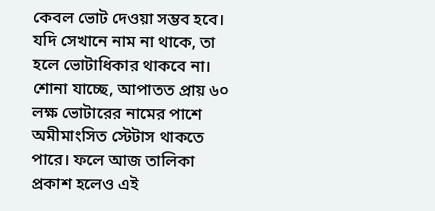কেবল ভোট দেওয়া সম্ভব হবে। যদি সেখানে নাম না থাকে, তা হলে ভোটাধিকার থাকবে না। শোনা যাচ্ছে, আপাতত প্রায় ৬০ লক্ষ ভোটারের নামের পাশে অমীমাংসিত স্টেটাস থাকতে পারে। ফলে আজ তালিকা প্রকাশ হলেও এই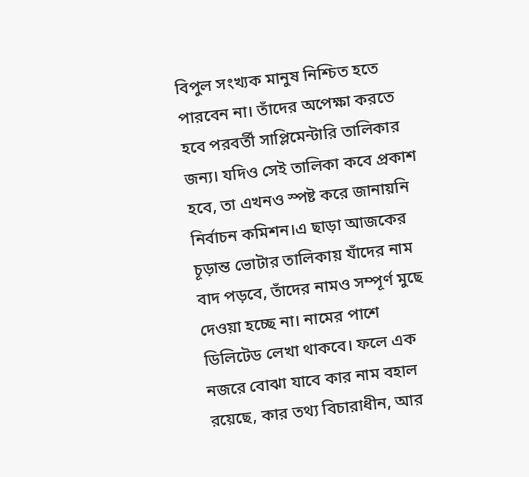বিপুল সংখ্যক মানুষ নিশ্চিত হতে পারবেন না। তাঁদের অপেক্ষা করতে হবে পরবর্তী সাপ্লিমেন্টারি তালিকার জন্য। যদিও সেই তালিকা কবে প্রকাশ হবে, তা এখনও স্পষ্ট করে জানায়নি নির্বাচন কমিশন।এ ছাড়া আজকের চূড়ান্ত ভোটার তালিকায় যাঁদের নাম বাদ পড়বে, তাঁদের নামও সম্পূর্ণ মুছে দেওয়া হচ্ছে না। নামের পাশে ডিলিটেড লেখা থাকবে। ফলে এক নজরে বোঝা যাবে কার নাম বহাল রয়েছে, কার তথ্য বিচারাধীন, আর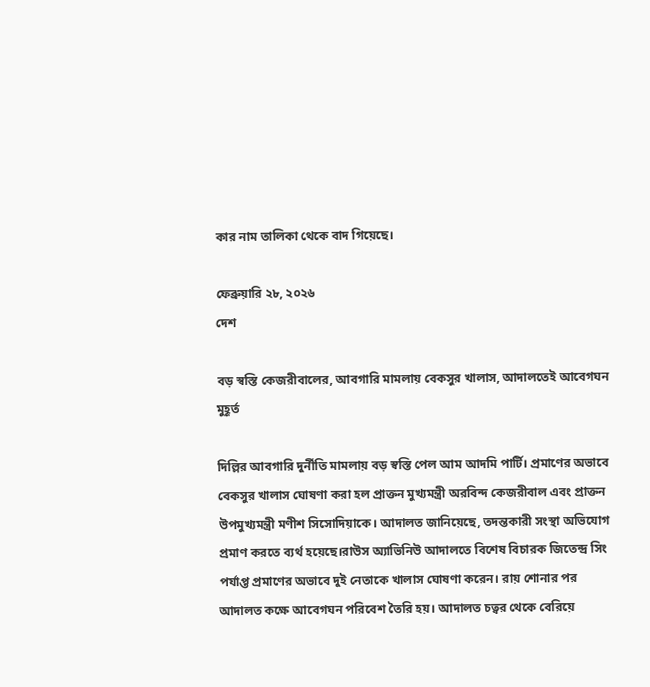কার নাম তালিকা থেকে বাদ গিয়েছে।

ফেব্রুয়ারি ২৮, ২০২৬
দেশ

বড় স্বস্তি কেজরীবালের, আবগারি মামলায় বেকসুর খালাস, আদালতেই আবেগঘন মুহূর্ত

দিল্লির আবগারি দুর্নীতি মামলায় বড় স্বস্তি পেল আম আদমি পার্টি। প্রমাণের অভাবে বেকসুর খালাস ঘোষণা করা হল প্রাক্তন মুখ্যমন্ত্রী অরবিন্দ কেজরীবাল এবং প্রাক্তন উপমুখ্যমন্ত্রী মণীশ সিসোদিয়াকে। আদালত জানিয়েছে, তদন্তকারী সংস্থা অভিযোগ প্রমাণ করতে ব্যর্থ হয়েছে।রাউস অ্যাভিনিউ আদালতে বিশেষ বিচারক জিতেন্দ্র সিং পর্যাপ্ত প্রমাণের অভাবে দুই নেতাকে খালাস ঘোষণা করেন। রায় শোনার পর আদালত কক্ষে আবেগঘন পরিবেশ তৈরি হয়। আদালত চত্বর থেকে বেরিয়ে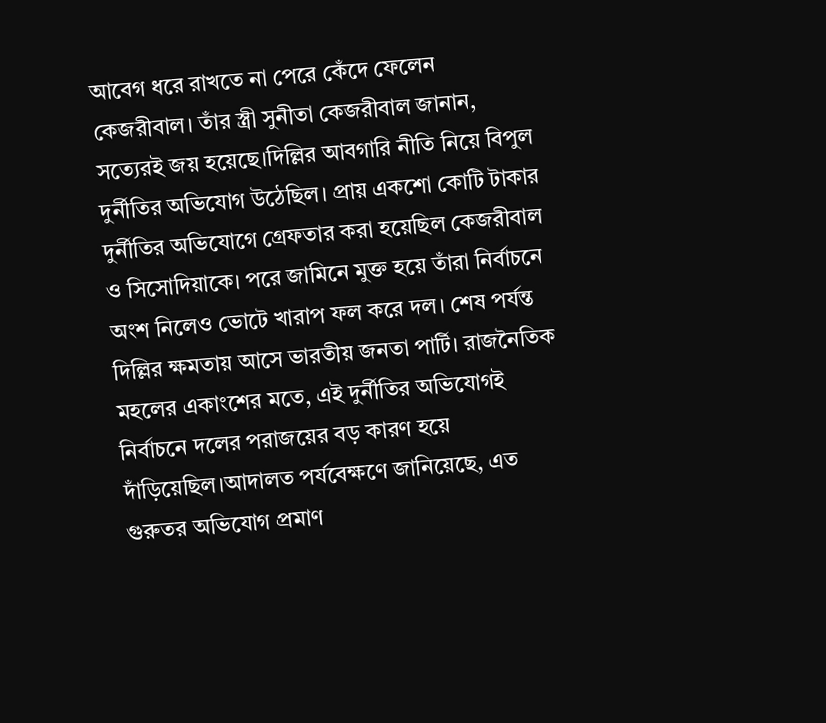আবেগ ধরে রাখতে না পেরে কেঁদে ফেলেন কেজরীবাল। তাঁর স্ত্রী সুনীতা কেজরীবাল জানান, সত্যেরই জয় হয়েছে।দিল্লির আবগারি নীতি নিয়ে বিপুল দুর্নীতির অভিযোগ উঠেছিল। প্রায় একশো কোটি টাকার দুর্নীতির অভিযোগে গ্রেফতার করা হয়েছিল কেজরীবাল ও সিসোদিয়াকে। পরে জামিনে মুক্ত হয়ে তাঁরা নির্বাচনে অংশ নিলেও ভোটে খারাপ ফল করে দল। শেষ পর্যন্ত দিল্লির ক্ষমতায় আসে ভারতীয় জনতা পার্টি। রাজনৈতিক মহলের একাংশের মতে, এই দুর্নীতির অভিযোগই নির্বাচনে দলের পরাজয়ের বড় কারণ হয়ে দাঁড়িয়েছিল।আদালত পর্যবেক্ষণে জানিয়েছে, এত গুরুতর অভিযোগ প্রমাণ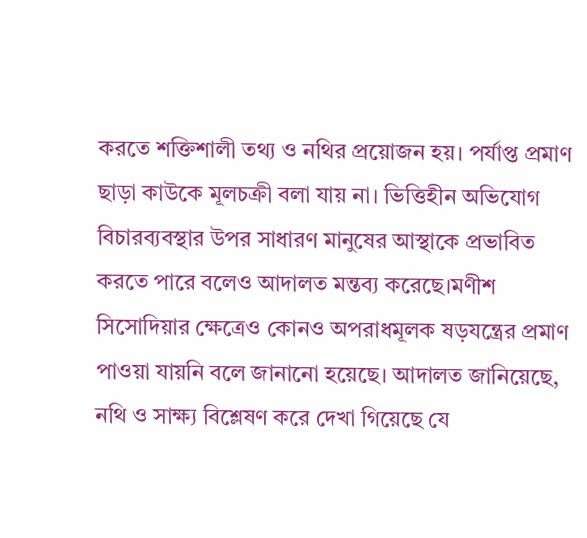করতে শক্তিশালী তথ্য ও নথির প্রয়োজন হয়। পর্যাপ্ত প্রমাণ ছাড়া কাউকে মূলচক্রী বলা যায় না। ভিত্তিহীন অভিযোগ বিচারব্যবস্থার উপর সাধারণ মানুষের আস্থাকে প্রভাবিত করতে পারে বলেও আদালত মন্তব্য করেছে।মণীশ সিসোদিয়ার ক্ষেত্রেও কোনও অপরাধমূলক ষড়যন্ত্রের প্রমাণ পাওয়া যায়নি বলে জানানো হয়েছে। আদালত জানিয়েছে, নথি ও সাক্ষ্য বিশ্লেষণ করে দেখা গিয়েছে যে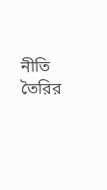নীতি তৈরির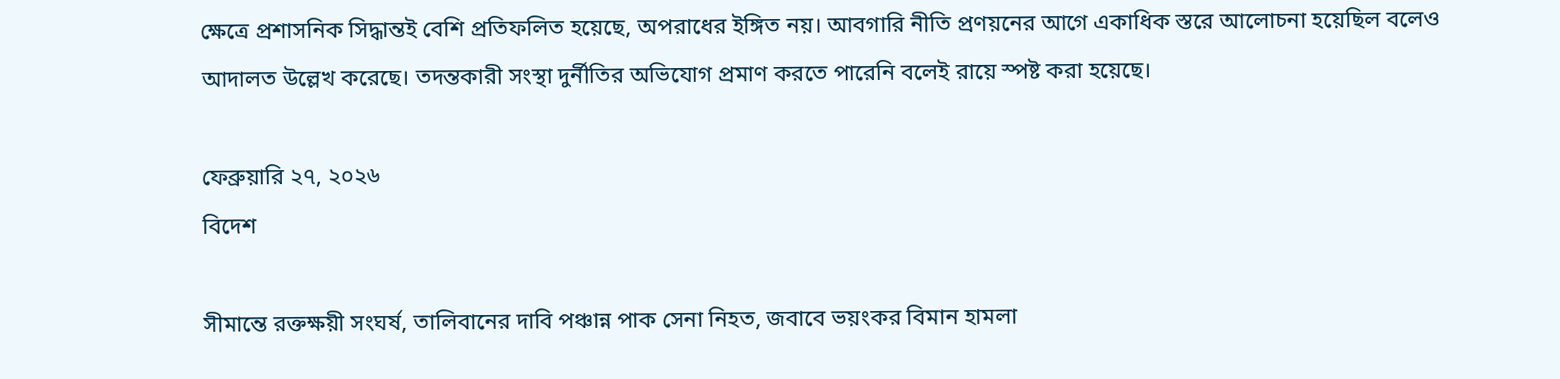ক্ষেত্রে প্রশাসনিক সিদ্ধান্তই বেশি প্রতিফলিত হয়েছে, অপরাধের ইঙ্গিত নয়। আবগারি নীতি প্রণয়নের আগে একাধিক স্তরে আলোচনা হয়েছিল বলেও আদালত উল্লেখ করেছে। তদন্তকারী সংস্থা দুর্নীতির অভিযোগ প্রমাণ করতে পারেনি বলেই রায়ে স্পষ্ট করা হয়েছে।

ফেব্রুয়ারি ২৭, ২০২৬
বিদেশ

সীমান্তে রক্তক্ষয়ী সংঘর্ষ, তালিবানের দাবি পঞ্চান্ন পাক সেনা নিহত, জবাবে ভয়ংকর বিমান হামলা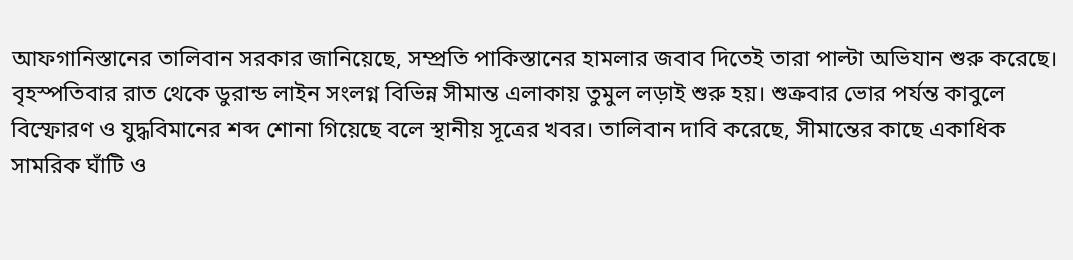আফগানিস্তানের তালিবান সরকার জানিয়েছে, সম্প্রতি পাকিস্তানের হামলার জবাব দিতেই তারা পাল্টা অভিযান শুরু করেছে। বৃহস্পতিবার রাত থেকে ডুরান্ড লাইন সংলগ্ন বিভিন্ন সীমান্ত এলাকায় তুমুল লড়াই শুরু হয়। শুক্রবার ভোর পর্যন্ত কাবুলে বিস্ফোরণ ও যুদ্ধবিমানের শব্দ শোনা গিয়েছে বলে স্থানীয় সূত্রের খবর। তালিবান দাবি করেছে, সীমান্তের কাছে একাধিক সামরিক ঘাঁটি ও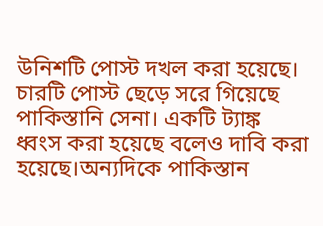উনিশটি পোস্ট দখল করা হয়েছে। চারটি পোস্ট ছেড়ে সরে গিয়েছে পাকিস্তানি সেনা। একটি ট্যাঙ্ক ধ্বংস করা হয়েছে বলেও দাবি করা হয়েছে।অন্যদিকে পাকিস্তান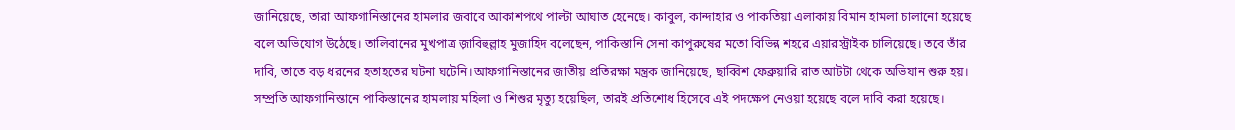জানিয়েছে, তারা আফগানিস্তানের হামলার জবাবে আকাশপথে পাল্টা আঘাত হেনেছে। কাবুল, কান্দাহার ও পাকতিয়া এলাকায় বিমান হামলা চালানো হয়েছে বলে অভিযোগ উঠেছে। তালিবানের মুখপাত্র জ়াবিহুল্লাহ মুজাহিদ বলেছেন, পাকিস্তানি সেনা কাপুরুষের মতো বিভিন্ন শহরে এয়ারস্ট্রাইক চালিয়েছে। তবে তাঁর দাবি, তাতে বড় ধরনের হতাহতের ঘটনা ঘটেনি।আফগানিস্তানের জাতীয় প্রতিরক্ষা মন্ত্রক জানিয়েছে, ছাব্বিশ ফেব্রুয়ারি রাত আটটা থেকে অভিযান শুরু হয়। সম্প্রতি আফগানিস্তানে পাকিস্তানের হামলায় মহিলা ও শিশুর মৃত্যু হয়েছিল, তারই প্রতিশোধ হিসেবে এই পদক্ষেপ নেওয়া হয়েছে বলে দাবি করা হয়েছে।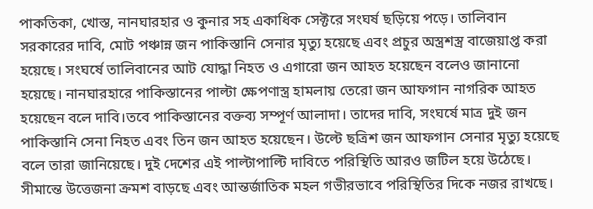পাকতিকা, খোস্ত, নানঘারহার ও কুনার সহ একাধিক সেক্টরে সংঘর্ষ ছড়িয়ে পড়ে। তালিবান সরকারের দাবি, মোট পঞ্চান্ন জন পাকিস্তানি সেনার মৃত্যু হয়েছে এবং প্রচুর অস্ত্রশস্ত্র বাজেয়াপ্ত করা হয়েছে। সংঘর্ষে তালিবানের আট যোদ্ধা নিহত ও এগারো জন আহত হয়েছেন বলেও জানানো হয়েছে। নানঘারহারে পাকিস্তানের পাল্টা ক্ষেপণাস্ত্র হামলায় তেরো জন আফগান নাগরিক আহত হয়েছেন বলে দাবি।তবে পাকিস্তানের বক্তব্য সম্পূর্ণ আলাদা। তাদের দাবি, সংঘর্ষে মাত্র দুই জন পাকিস্তানি সেনা নিহত এবং তিন জন আহত হয়েছেন। উল্টে ছত্রিশ জন আফগান সেনার মৃত্যু হয়েছে বলে তারা জানিয়েছে। দুই দেশের এই পাল্টাপাল্টি দাবিতে পরিস্থিতি আরও জটিল হয়ে উঠেছে। সীমান্তে উত্তেজনা ক্রমশ বাড়ছে এবং আন্তর্জাতিক মহল গভীরভাবে পরিস্থিতির দিকে নজর রাখছে।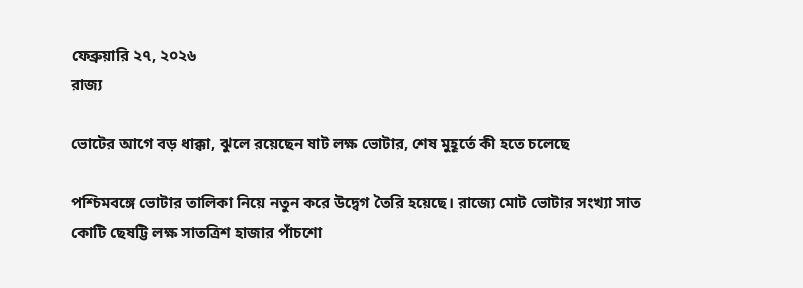ফেব্রুয়ারি ২৭, ২০২৬
রাজ্য

ভোটের আগে বড় ধাক্কা, ঝুলে রয়েছেন ষাট লক্ষ ভোটার, শেষ মুহূর্তে কী হতে চলেছে

পশ্চিমবঙ্গে ভোটার তালিকা নিয়ে নতুন করে উদ্বেগ তৈরি হয়েছে। রাজ্যে মোট ভোটার সংখ্যা সাত কোটি ছেষট্টি লক্ষ সাতত্রিশ হাজার পাঁচশো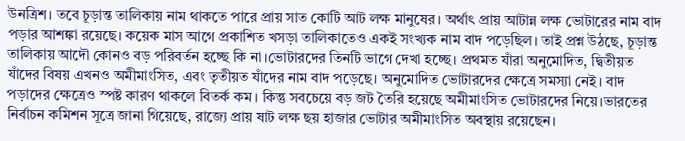উনত্রিশ। তবে চূড়ান্ত তালিকায় নাম থাকতে পারে প্রায় সাত কোটি আট লক্ষ মানুষের। অর্থাৎ প্রায় আটান্ন লক্ষ ভোটারের নাম বাদ পড়ার আশঙ্কা রয়েছে। কয়েক মাস আগে প্রকাশিত খসড়া তালিকাতেও একই সংখ্যক নাম বাদ পড়েছিল। তাই প্রশ্ন উঠছে, চূড়ান্ত তালিকায় আদৌ কোনও বড় পরিবর্তন হচ্ছে কি না।ভোটারদের তিনটি ভাগে দেখা হচ্ছে। প্রথমত যাঁরা অনুমোদিত, দ্বিতীয়ত যাঁদের বিষয় এখনও অমীমাংসিত, এবং তৃতীয়ত যাঁদের নাম বাদ পড়েছে। অনুমোদিত ভোটারদের ক্ষেত্রে সমস্যা নেই। বাদ পড়াদের ক্ষেত্রেও স্পষ্ট কারণ থাকলে বিতর্ক কম। কিন্তু সবচেয়ে বড় জট তৈরি হয়েছে অমীমাংসিত ভোটারদের নিয়ে।ভারতের নির্বাচন কমিশন সূত্রে জানা গিয়েছে, রাজ্যে প্রায় ষাট লক্ষ ছয় হাজার ভোটার অমীমাংসিত অবস্থায় রয়েছেন।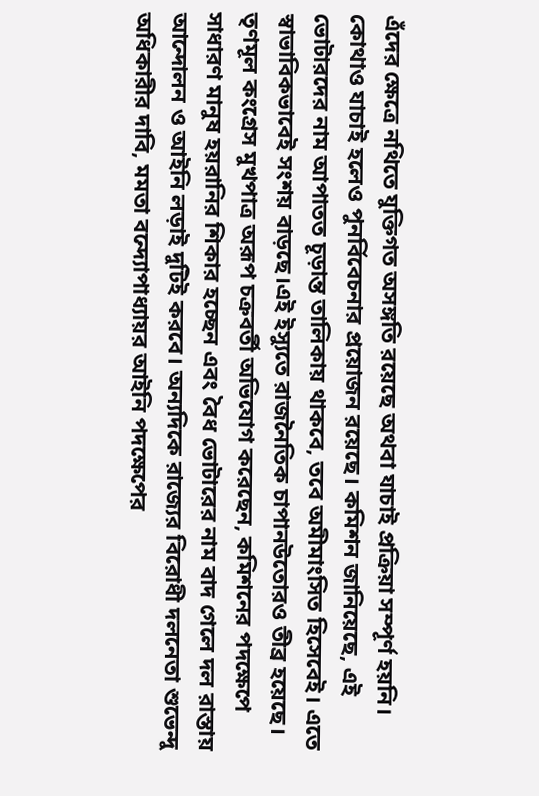এঁদের ক্ষেত্রে নথিতে যুক্তিগত অসঙ্গতি রয়েছে অথবা যাচাই প্রক্রিয়া সম্পূর্ণ হয়নি। কোথাও যাচাই হলেও পুনর্বিবেচনার প্রয়োজন রয়েছে। কমিশন জানিয়েছে, এই ভোটারদের নাম আপাতত চূড়ান্ত তালিকায় থাকবে, তবে অমীমাংসিত হিসেবেই। এতে স্বাভাবিকভাবেই সংশয় বাড়ছে।এই ইস্যুতে রাজনৈতিক চাপানউতোরও তীব্র হয়েছে। তৃণমূল কংগ্রেস মুখপাত্র অরূপ চক্রবর্তী অভিযোগ করেছেন, কমিশনের পদক্ষেপে সাধারণ মানুষ হয়রানির শিকার হচ্ছেন এবং বৈধ ভোটারের নাম বাদ গেলে দল রাস্তায় আন্দোলন ও আইনি লড়াই দুটিই করবে। অন্যদিকে রাজ্যের বিরোধী দলনেতা শুভেন্দু অধিকারীর দাবি, মমতা বন্দ্যোপাধ্যায়র আইনি পদক্ষেপের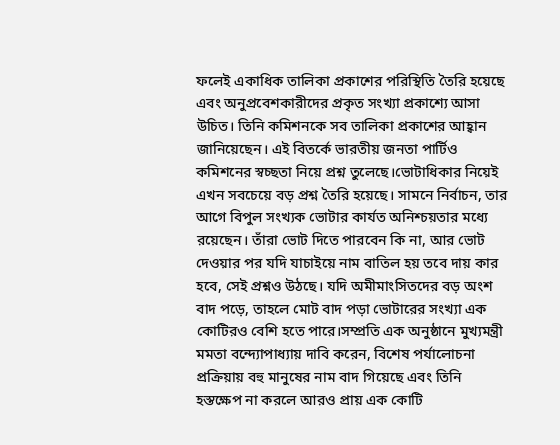ফলেই একাধিক তালিকা প্রকাশের পরিস্থিতি তৈরি হয়েছে এবং অনুপ্রবেশকারীদের প্রকৃত সংখ্যা প্রকাশ্যে আসা উচিত। তিনি কমিশনকে সব তালিকা প্রকাশের আহ্বান জানিয়েছেন। এই বিতর্কে ভারতীয় জনতা পার্টিও কমিশনের স্বচ্ছতা নিয়ে প্রশ্ন তুলেছে।ভোটাধিকার নিয়েই এখন সবচেয়ে বড় প্রশ্ন তৈরি হয়েছে। সামনে নির্বাচন, তার আগে বিপুল সংখ্যক ভোটার কার্যত অনিশ্চয়তার মধ্যে রয়েছেন। তাঁরা ভোট দিতে পারবেন কি না, আর ভোট দেওয়ার পর যদি যাচাইয়ে নাম বাতিল হয় তবে দায় কার হবে, সেই প্রশ্নও উঠছে। যদি অমীমাংসিতদের বড় অংশ বাদ পড়ে, তাহলে মোট বাদ পড়া ভোটারের সংখ্যা এক কোটিরও বেশি হতে পারে।সম্প্রতি এক অনুষ্ঠানে মুখ্যমন্ত্রী মমতা বন্দ্যোপাধ্যায় দাবি করেন, বিশেষ পর্যালোচনা প্রক্রিয়ায় বহু মানুষের নাম বাদ গিয়েছে এবং তিনি হস্তক্ষেপ না করলে আরও প্রায় এক কোটি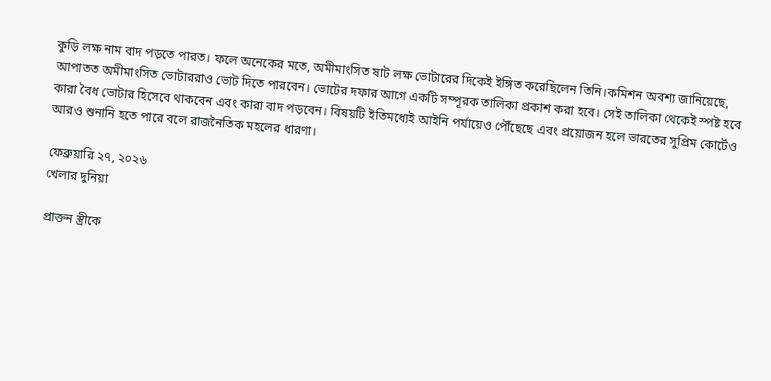কুড়ি লক্ষ নাম বাদ পড়তে পারত। ফলে অনেকের মতে, অমীমাংসিত ষাট লক্ষ ভোটারের দিকেই ইঙ্গিত করেছিলেন তিনি।কমিশন অবশ্য জানিয়েছে, আপাতত অমীমাংসিত ভোটাররাও ভোট দিতে পারবেন। ভোটের দফার আগে একটি সম্পূরক তালিকা প্রকাশ করা হবে। সেই তালিকা থেকেই স্পষ্ট হবে কারা বৈধ ভোটার হিসেবে থাকবেন এবং কারা বাদ পড়বেন। বিষয়টি ইতিমধ্যেই আইনি পর্যায়েও পৌঁছেছে এবং প্রয়োজন হলে ভারতের সুপ্রিম কোর্টেও আরও শুনানি হতে পারে বলে রাজনৈতিক মহলের ধারণা।

ফেব্রুয়ারি ২৭, ২০২৬
খেলার দুনিয়া

প্রাক্তন স্ত্রীকে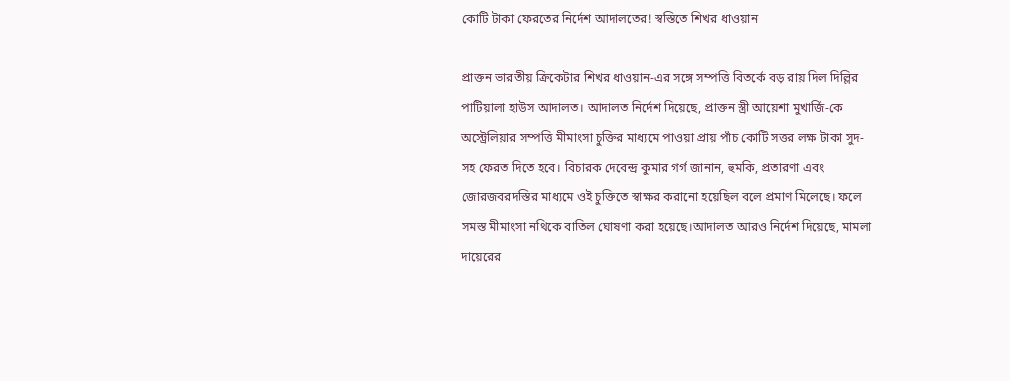কোটি টাকা ফেরতের নির্দেশ আদালতের! স্বস্তিতে শিখর ধাওয়ান

প্রাক্তন ভারতীয় ক্রিকেটার শিখর ধাওয়ান-এর সঙ্গে সম্পত্তি বিতর্কে বড় রায় দিল দিল্লির পাটিয়ালা হাউস আদালত। আদালত নির্দেশ দিয়েছে, প্রাক্তন স্ত্রী আয়েশা মুখার্জি-কে অস্ট্রেলিয়ার সম্পত্তি মীমাংসা চুক্তির মাধ্যমে পাওয়া প্রায় পাঁচ কোটি সত্তর লক্ষ টাকা সুদ-সহ ফেরত দিতে হবে। বিচারক দেবেন্দ্র কুমার গর্গ জানান, হুমকি, প্রতারণা এবং জোরজবরদস্তির মাধ্যমে ওই চুক্তিতে স্বাক্ষর করানো হয়েছিল বলে প্রমাণ মিলেছে। ফলে সমস্ত মীমাংসা নথিকে বাতিল ঘোষণা করা হয়েছে।আদালত আরও নির্দেশ দিয়েছে, মামলা দায়েরের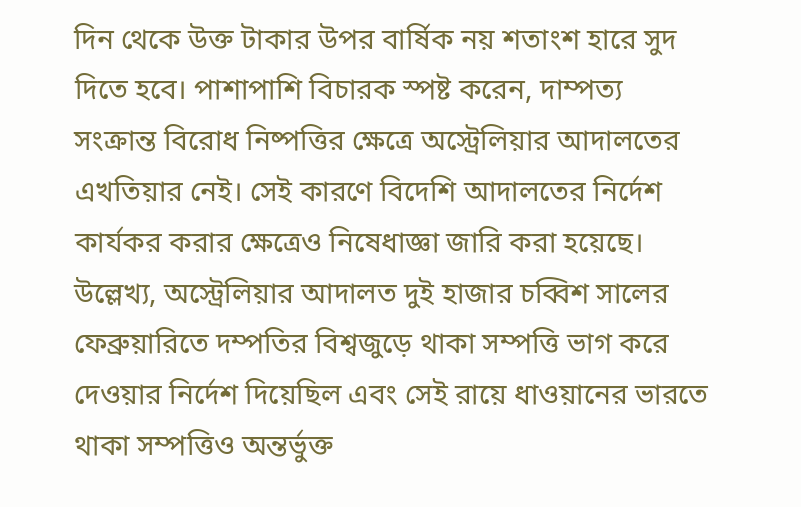দিন থেকে উক্ত টাকার উপর বার্ষিক নয় শতাংশ হারে সুদ দিতে হবে। পাশাপাশি বিচারক স্পষ্ট করেন, দাম্পত্য সংক্রান্ত বিরোধ নিষ্পত্তির ক্ষেত্রে অস্ট্রেলিয়ার আদালতের এখতিয়ার নেই। সেই কারণে বিদেশি আদালতের নির্দেশ কার্যকর করার ক্ষেত্রেও নিষেধাজ্ঞা জারি করা হয়েছে। উল্লেখ্য, অস্ট্রেলিয়ার আদালত দুই হাজার চব্বিশ সালের ফেব্রুয়ারিতে দম্পতির বিশ্বজুড়ে থাকা সম্পত্তি ভাগ করে দেওয়ার নির্দেশ দিয়েছিল এবং সেই রায়ে ধাওয়ানের ভারতে থাকা সম্পত্তিও অন্তর্ভুক্ত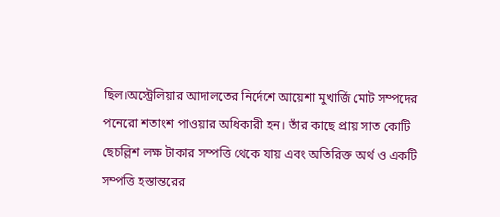ছিল।অস্ট্রেলিয়ার আদালতের নির্দেশে আয়েশা মুখার্জি মোট সম্পদের পনেরো শতাংশ পাওয়ার অধিকারী হন। তাঁর কাছে প্রায় সাত কোটি ছেচল্লিশ লক্ষ টাকার সম্পত্তি থেকে যায় এবং অতিরিক্ত অর্থ ও একটি সম্পত্তি হস্তান্তরের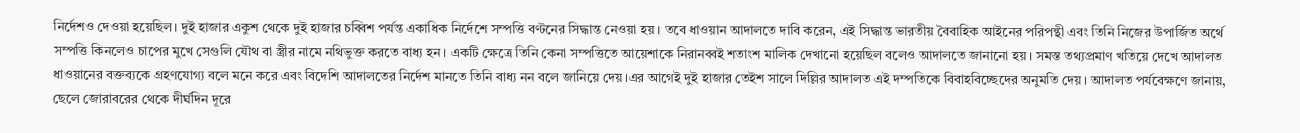নির্দেশও দেওয়া হয়েছিল। দুই হাজার একুশ থেকে দুই হাজার চব্বিশ পর্যন্ত একাধিক নির্দেশে সম্পত্তি বণ্টনের সিদ্ধান্ত নেওয়া হয়। তবে ধাওয়ান আদালতে দাবি করেন, এই সিদ্ধান্ত ভারতীয় বৈবাহিক আইনের পরিপন্থী এবং তিনি নিজের উপার্জিত অর্থে সম্পত্তি কিনলেও চাপের মুখে সেগুলি যৌথ বা স্ত্রীর নামে নথিভুক্ত করতে বাধ্য হন। একটি ক্ষেত্রে তিনি কেনা সম্পত্তিতে আয়েশাকে নিরানব্বই শতাংশ মালিক দেখানো হয়েছিল বলেও আদালতে জানানো হয়। সমস্ত তথ্যপ্রমাণ খতিয়ে দেখে আদালত ধাওয়ানের বক্তব্যকে গ্রহণযোগ্য বলে মনে করে এবং বিদেশি আদালতের নির্দেশ মানতে তিনি বাধ্য নন বলে জানিয়ে দেয়।এর আগেই দুই হাজার তেইশ সালে দিল্লির আদালত এই দম্পতিকে বিবাহবিচ্ছেদের অনুমতি দেয়। আদালত পর্যবেক্ষণে জানায়, ছেলে জোরাবরের থেকে দীর্ঘদিন দূরে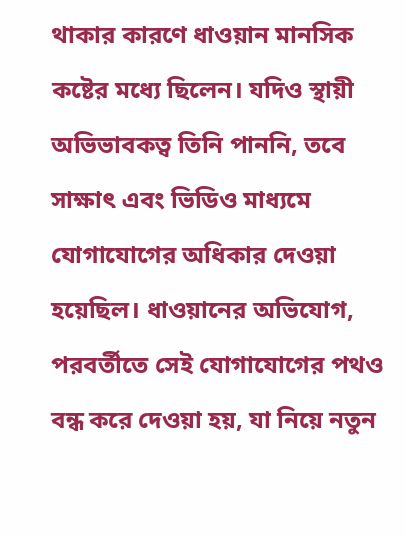থাকার কারণে ধাওয়ান মানসিক কষ্টের মধ্যে ছিলেন। যদিও স্থায়ী অভিভাবকত্ব তিনি পাননি, তবে সাক্ষাৎ এবং ভিডিও মাধ্যমে যোগাযোগের অধিকার দেওয়া হয়েছিল। ধাওয়ানের অভিযোগ, পরবর্তীতে সেই যোগাযোগের পথও বন্ধ করে দেওয়া হয়, যা নিয়ে নতুন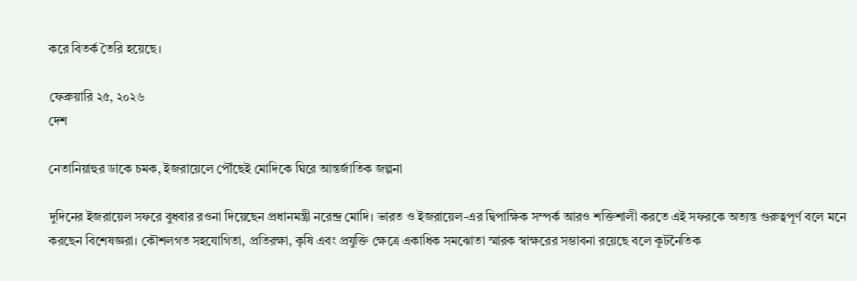করে বিতর্ক তৈরি হয়েছে।

ফেব্রুয়ারি ২৫, ২০২৬
দেশ

নেতানিয়াহুর ডাকে চমক, ইজরায়েলে পৌঁছেই মোদিকে ঘিরে আন্তর্জাতিক জল্পনা

দুদিনের ইজরায়েল সফরে বুধবার রওনা দিয়েছেন প্রধানমন্ত্রী নরেন্দ্র মোদি। ভারত ও ইজরায়েল-এর দ্বিপাক্ষিক সম্পর্ক আরও শক্তিশালী করতে এই সফরকে অত্যন্ত গুরুত্বপূর্ণ বলে মনে করছেন বিশেষজ্ঞরা। কৌশলগত সহযোগিতা, প্রতিরক্ষা, কৃষি এবং প্রযুক্তি ক্ষেত্রে একাধিক সমঝোতা স্মারক স্বাক্ষরের সম্ভাবনা রয়েছে বলে কূটনৈতিক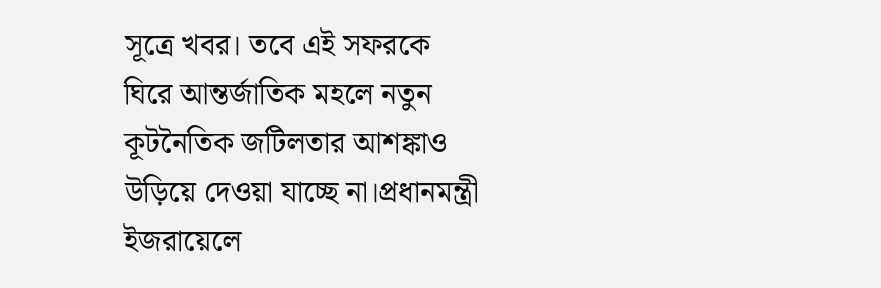সূত্রে খবর। তবে এই সফরকে ঘিরে আন্তর্জাতিক মহলে নতুন কূটনৈতিক জটিলতার আশঙ্কাও উড়িয়ে দেওয়া যাচ্ছে না।প্রধানমন্ত্রী ইজরায়েলে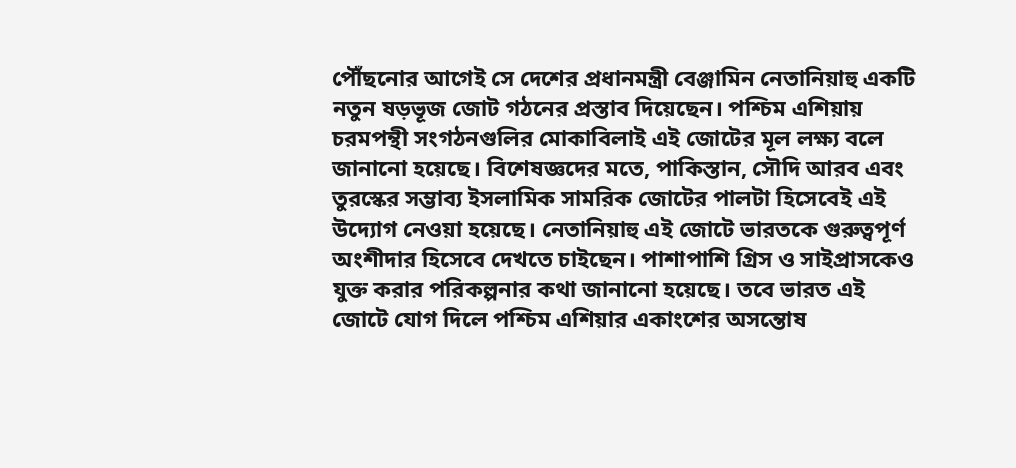পৌঁছনোর আগেই সে দেশের প্রধানমন্ত্রী বেঞ্জামিন নেতানিয়াহু একটি নতুন ষড়ভূজ জোট গঠনের প্রস্তাব দিয়েছেন। পশ্চিম এশিয়ায় চরমপন্থী সংগঠনগুলির মোকাবিলাই এই জোটের মূল লক্ষ্য বলে জানানো হয়েছে। বিশেষজ্ঞদের মতে, পাকিস্তান, সৌদি আরব এবং তুরস্কের সম্ভাব্য ইসলামিক সামরিক জোটের পালটা হিসেবেই এই উদ্যোগ নেওয়া হয়েছে। নেতানিয়াহু এই জোটে ভারতকে গুরুত্বপূর্ণ অংশীদার হিসেবে দেখতে চাইছেন। পাশাপাশি গ্রিস ও সাইপ্রাসকেও যুক্ত করার পরিকল্পনার কথা জানানো হয়েছে। তবে ভারত এই জোটে যোগ দিলে পশ্চিম এশিয়ার একাংশের অসন্তোষ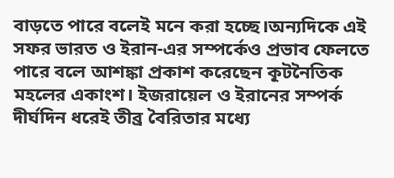বাড়তে পারে বলেই মনে করা হচ্ছে।অন্যদিকে এই সফর ভারত ও ইরান-এর সম্পর্কেও প্রভাব ফেলতে পারে বলে আশঙ্কা প্রকাশ করেছেন কূটনৈতিক মহলের একাংশ। ইজরায়েল ও ইরানের সম্পর্ক দীর্ঘদিন ধরেই তীব্র বৈরিতার মধ্যে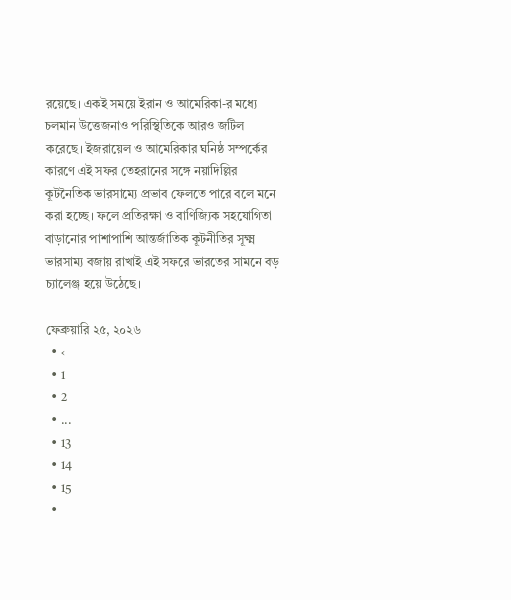রয়েছে। একই সময়ে ইরান ও আমেরিকা-র মধ্যে চলমান উত্তেজনাও পরিস্থিতিকে আরও জটিল করেছে। ইজরায়েল ও আমেরিকার ঘনিষ্ঠ সম্পর্কের কারণে এই সফর তেহরানের সঙ্গে নয়াদিল্লির কূটনৈতিক ভারসাম্যে প্রভাব ফেলতে পারে বলে মনে করা হচ্ছে। ফলে প্রতিরক্ষা ও বাণিজ্যিক সহযোগিতা বাড়ানোর পাশাপাশি আন্তর্জাতিক কূটনীতির সূক্ষ্ম ভারসাম্য বজায় রাখাই এই সফরে ভারতের সামনে বড় চ্যালেঞ্জ হয়ে উঠেছে।

ফেব্রুয়ারি ২৫, ২০২৬
  • ‹
  • 1
  • 2
  • ...
  • 13
  • 14
  • 15
  •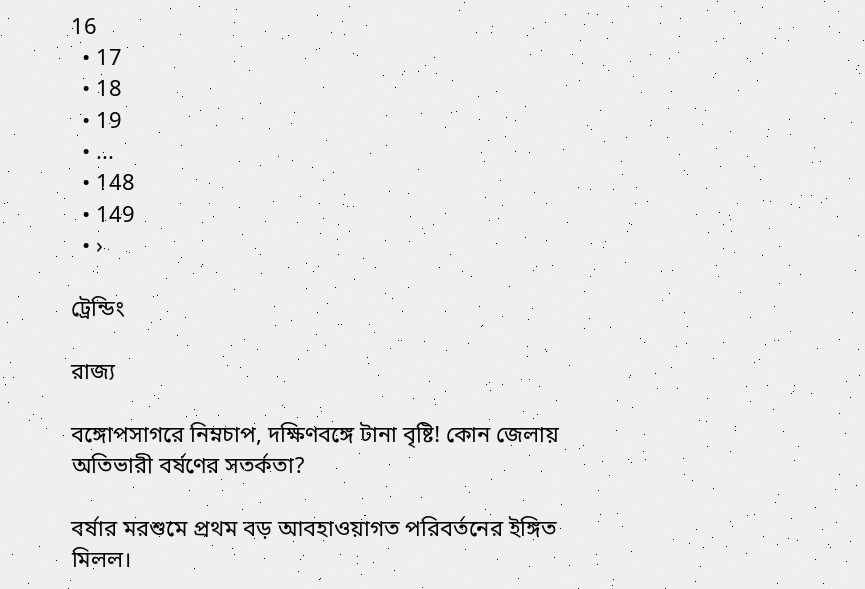16
  • 17
  • 18
  • 19
  • ...
  • 148
  • 149
  • ›

ট্রেন্ডিং

রাজ্য

বঙ্গোপসাগরে নিম্নচাপ, দক্ষিণবঙ্গে টানা বৃষ্টি! কোন জেলায় অতিভারী বর্ষণের সতর্কতা?

বর্ষার মরশুমে প্রথম বড় আবহাওয়াগত পরিবর্তনের ইঙ্গিত মিলল।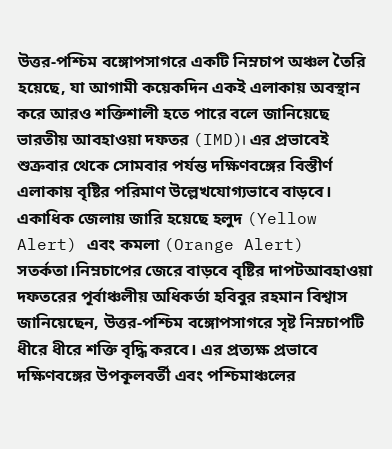উত্তর-পশ্চিম বঙ্গোপসাগরে একটি নিম্নচাপ অঞ্চল তৈরি হয়েছে, যা আগামী কয়েকদিন একই এলাকায় অবস্থান করে আরও শক্তিশালী হতে পারে বলে জানিয়েছে ভারতীয় আবহাওয়া দফতর (IMD)। এর প্রভাবেই শুক্রবার থেকে সোমবার পর্যন্ত দক্ষিণবঙ্গের বিস্তীর্ণ এলাকায় বৃষ্টির পরিমাণ উল্লেখযোগ্যভাবে বাড়বে। একাধিক জেলায় জারি হয়েছে হলুদ (Yellow Alert) এবং কমলা (Orange Alert) সতর্কতা।নিম্নচাপের জেরে বাড়বে বৃষ্টির দাপটআবহাওয়া দফতরের পূর্বাঞ্চলীয় অধিকর্তা হবিবুর রহমান বিশ্বাস জানিয়েছেন, উত্তর-পশ্চিম বঙ্গোপসাগরে সৃষ্ট নিম্নচাপটি ধীরে ধীরে শক্তি বৃদ্ধি করবে। এর প্রত্যক্ষ প্রভাবে দক্ষিণবঙ্গের উপকূলবর্তী এবং পশ্চিমাঞ্চলের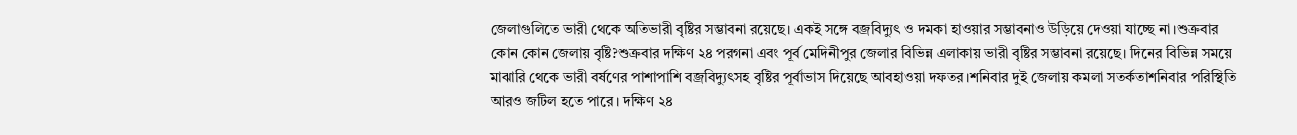জেলাগুলিতে ভারী থেকে অতিভারী বৃষ্টির সম্ভাবনা রয়েছে। একই সঙ্গে বজ্রবিদ্যুৎ ও দমকা হাওয়ার সম্ভাবনাও উড়িয়ে দেওয়া যাচ্ছে না।শুক্রবার কোন কোন জেলায় বৃষ্টি?শুক্রবার দক্ষিণ ২৪ পরগনা এবং পূর্ব মেদিনীপুর জেলার বিভিন্ন এলাকায় ভারী বৃষ্টির সম্ভাবনা রয়েছে। দিনের বিভিন্ন সময়ে মাঝারি থেকে ভারী বর্ষণের পাশাপাশি বজ্রবিদ্যুৎসহ বৃষ্টির পূর্বাভাস দিয়েছে আবহাওয়া দফতর।শনিবার দুই জেলায় কমলা সতর্কতাশনিবার পরিস্থিতি আরও জটিল হতে পারে। দক্ষিণ ২৪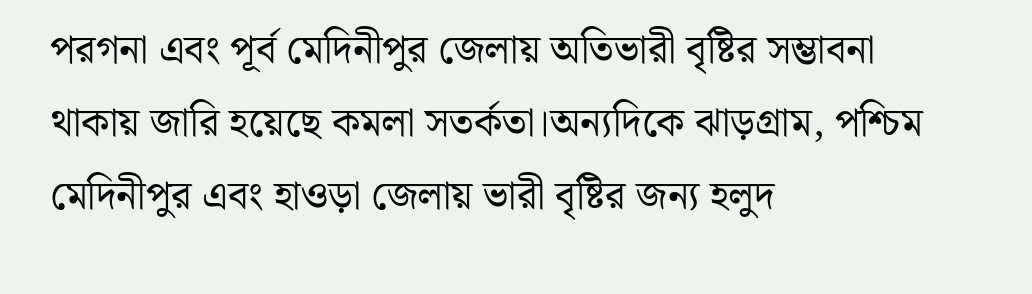পরগনা এবং পূর্ব মেদিনীপুর জেলায় অতিভারী বৃষ্টির সম্ভাবনা থাকায় জারি হয়েছে কমলা সতর্কতা।অন্যদিকে ঝাড়গ্রাম, পশ্চিম মেদিনীপুর এবং হাওড়া জেলায় ভারী বৃষ্টির জন্য হলুদ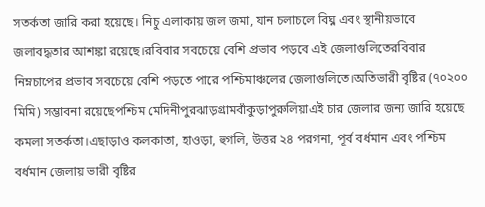সতর্কতা জারি করা হয়েছে। নিচু এলাকায় জল জমা, যান চলাচলে বিঘ্ন এবং স্থানীয়ভাবে জলাবদ্ধতার আশঙ্কা রয়েছে।রবিবার সবচেয়ে বেশি প্রভাব পড়বে এই জেলাগুলিতেরবিবার নিম্নচাপের প্রভাব সবচেয়ে বেশি পড়তে পারে পশ্চিমাঞ্চলের জেলাগুলিতে।অতিভারী বৃষ্টির (৭০২০০ মিমি) সম্ভাবনা রয়েছেপশ্চিম মেদিনীপুরঝাড়গ্রামবাঁকুড়াপুরুলিয়াএই চার জেলার জন্য জারি হয়েছে কমলা সতর্কতা।এছাড়াও কলকাতা, হাওড়া, হুগলি, উত্তর ২৪ পরগনা, পূর্ব বর্ধমান এবং পশ্চিম বর্ধমান জেলায় ভারী বৃষ্টির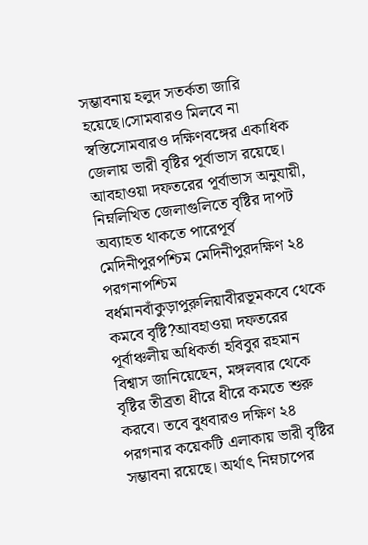সম্ভাবনায় হলুদ সতর্কতা জারি হয়েছে।সোমবারও মিলবে না স্বস্তিসোমবারও দক্ষিণবঙ্গের একাধিক জেলায় ভারী বৃষ্টির পূর্বাভাস রয়েছে। আবহাওয়া দফতরের পূর্বাভাস অনুযায়ী, নিম্নলিখিত জেলাগুলিতে বৃষ্টির দাপট অব্যাহত থাকতে পারেপূর্ব মেদিনীপুরপশ্চিম মেদিনীপুরদক্ষিণ ২৪ পরগনাপশ্চিম বর্ধমানবাঁকুড়াপুরুলিয়াবীরভূমকবে থেকে কমবে বৃষ্টি?আবহাওয়া দফতরের পূর্বাঞ্চলীয় অধিকর্তা হবিবুর রহমান বিশ্বাস জানিয়েছেন, মঙ্গলবার থেকে বৃষ্টির তীব্রতা ধীরে ধীরে কমতে শুরু করবে। তবে বুধবারও দক্ষিণ ২৪ পরগনার কয়েকটি এলাকায় ভারী বৃষ্টির সম্ভাবনা রয়েছে। অর্থাৎ নিম্নচাপের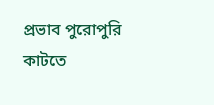প্রভাব পুরোপুরি কাটতে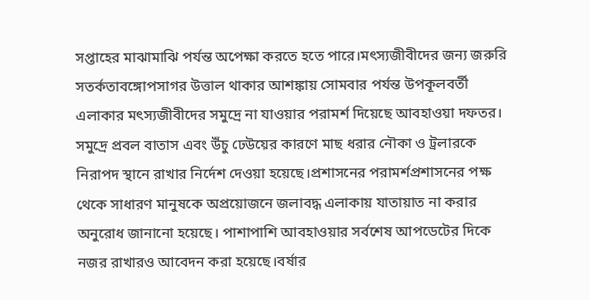সপ্তাহের মাঝামাঝি পর্যন্ত অপেক্ষা করতে হতে পারে।মৎস্যজীবীদের জন্য জরুরি সতর্কতাবঙ্গোপসাগর উত্তাল থাকার আশঙ্কায় সোমবার পর্যন্ত উপকূলবর্তী এলাকার মৎস্যজীবীদের সমুদ্রে না যাওয়ার পরামর্শ দিয়েছে আবহাওয়া দফতর। সমুদ্রে প্রবল বাতাস এবং উঁচু ঢেউয়ের কারণে মাছ ধরার নৌকা ও ট্রলারকে নিরাপদ স্থানে রাখার নির্দেশ দেওয়া হয়েছে।প্রশাসনের পরামর্শপ্রশাসনের পক্ষ থেকে সাধারণ মানুষকে অপ্রয়োজনে জলাবদ্ধ এলাকায় যাতায়াত না করার অনুরোধ জানানো হয়েছে। পাশাপাশি আবহাওয়ার সর্বশেষ আপডেটের দিকে নজর রাখারও আবেদন করা হয়েছে।বর্ষার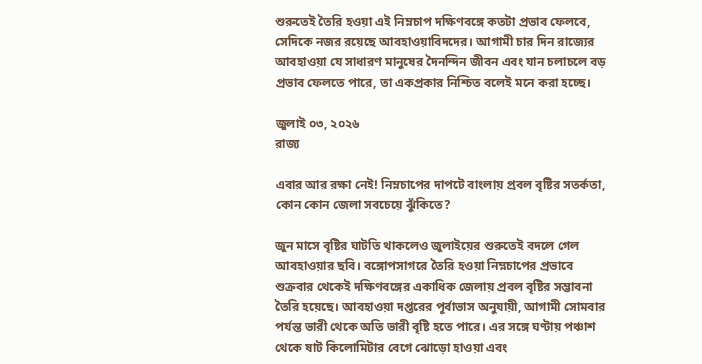শুরুতেই তৈরি হওয়া এই নিম্নচাপ দক্ষিণবঙ্গে কতটা প্রভাব ফেলবে, সেদিকে নজর রয়েছে আবহাওয়াবিদদের। আগামী চার দিন রাজ্যের আবহাওয়া যে সাধারণ মানুষের দৈনন্দিন জীবন এবং যান চলাচলে বড় প্রভাব ফেলতে পারে, তা একপ্রকার নিশ্চিত বলেই মনে করা হচ্ছে।

জুলাই ০৩, ২০২৬
রাজ্য

এবার আর রক্ষা নেই! নিম্নচাপের দাপটে বাংলায় প্রবল বৃষ্টির সতর্কতা, কোন কোন জেলা সবচেয়ে ঝুঁকিতে?

জুন মাসে বৃষ্টির ঘাটতি থাকলেও জুলাইয়ের শুরুতেই বদলে গেল আবহাওয়ার ছবি। বঙ্গোপসাগরে তৈরি হওয়া নিম্নচাপের প্রভাবে শুক্রবার থেকেই দক্ষিণবঙ্গের একাধিক জেলায় প্রবল বৃষ্টির সম্ভাবনা তৈরি হয়েছে। আবহাওয়া দপ্তরের পূর্বাভাস অনুযায়ী, আগামী সোমবার পর্যন্ত ভারী থেকে অতি ভারী বৃষ্টি হতে পারে। এর সঙ্গে ঘণ্টায় পঞ্চাশ থেকে ষাট কিলোমিটার বেগে ঝোড়ো হাওয়া এবং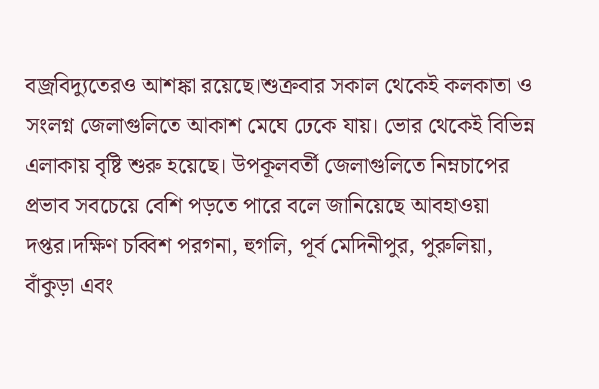বজ্রবিদ্যুতেরও আশঙ্কা রয়েছে।শুক্রবার সকাল থেকেই কলকাতা ও সংলগ্ন জেলাগুলিতে আকাশ মেঘে ঢেকে যায়। ভোর থেকেই বিভিন্ন এলাকায় বৃষ্টি শুরু হয়েছে। উপকূলবর্তী জেলাগুলিতে নিম্নচাপের প্রভাব সবচেয়ে বেশি পড়তে পারে বলে জানিয়েছে আবহাওয়া দপ্তর।দক্ষিণ চব্বিশ পরগনা, হুগলি, পূর্ব মেদিনীপুর, পুরুলিয়া, বাঁকুড়া এবং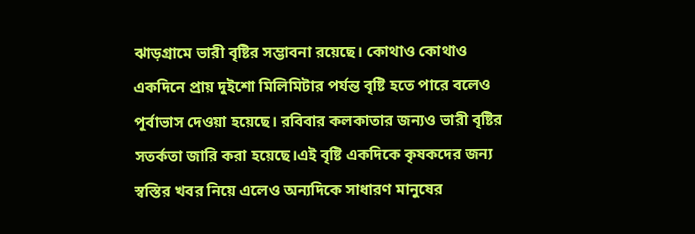ঝাড়গ্রামে ভারী বৃষ্টির সম্ভাবনা রয়েছে। কোথাও কোথাও একদিনে প্রায় দুইশো মিলিমিটার পর্যন্ত বৃষ্টি হতে পারে বলেও পূর্বাভাস দেওয়া হয়েছে। রবিবার কলকাতার জন্যও ভারী বৃষ্টির সতর্কতা জারি করা হয়েছে।এই বৃষ্টি একদিকে কৃষকদের জন্য স্বস্তির খবর নিয়ে এলেও অন্যদিকে সাধারণ মানুষের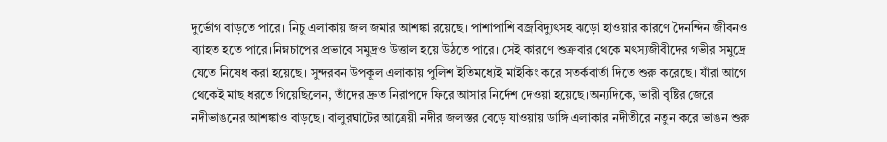দুর্ভোগ বাড়তে পারে। নিচু এলাকায় জল জমার আশঙ্কা রয়েছে। পাশাপাশি বজ্রবিদ্যুৎসহ ঝড়ো হাওয়ার কারণে দৈনন্দিন জীবনও ব্যাহত হতে পারে।নিম্নচাপের প্রভাবে সমুদ্রও উত্তাল হয়ে উঠতে পারে। সেই কারণে শুক্রবার থেকে মৎস্যজীবীদের গভীর সমুদ্রে যেতে নিষেধ করা হয়েছে। সুন্দরবন উপকূল এলাকায় পুলিশ ইতিমধ্যেই মাইকিং করে সতর্কবার্তা দিতে শুরু করেছে। যাঁরা আগে থেকেই মাছ ধরতে গিয়েছিলেন, তাঁদের দ্রুত নিরাপদে ফিরে আসার নির্দেশ দেওয়া হয়েছে।অন্যদিকে, ভারী বৃষ্টির জেরে নদীভাঙনের আশঙ্কাও বাড়ছে। বালুরঘাটের আত্রেয়ী নদীর জলস্তর বেড়ে যাওয়ায় ডাঙ্গি এলাকার নদীতীরে নতুন করে ভাঙন শুরু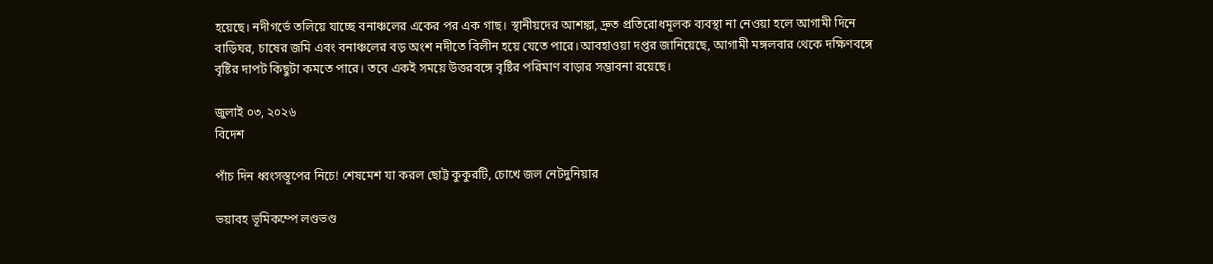হয়েছে। নদীগর্ভে তলিয়ে যাচ্ছে বনাঞ্চলের একের পর এক গাছ। স্থানীয়দের আশঙ্কা, দ্রুত প্রতিরোধমূলক ব্যবস্থা না নেওয়া হলে আগামী দিনে বাড়িঘর, চাষের জমি এবং বনাঞ্চলের বড় অংশ নদীতে বিলীন হয়ে যেতে পারে।আবহাওয়া দপ্তর জানিয়েছে, আগামী মঙ্গলবার থেকে দক্ষিণবঙ্গে বৃষ্টির দাপট কিছুটা কমতে পারে। তবে একই সময়ে উত্তরবঙ্গে বৃষ্টির পরিমাণ বাড়ার সম্ভাবনা রয়েছে।

জুলাই ০৩, ২০২৬
বিদেশ

পাঁচ দিন ধ্বংসস্তূপের নিচে! শেষমেশ যা করল ছোট্ট কুকুরটি, চোখে জল নেটদুনিয়ার

ভয়াবহ ভূমিকম্পে লণ্ডভণ্ড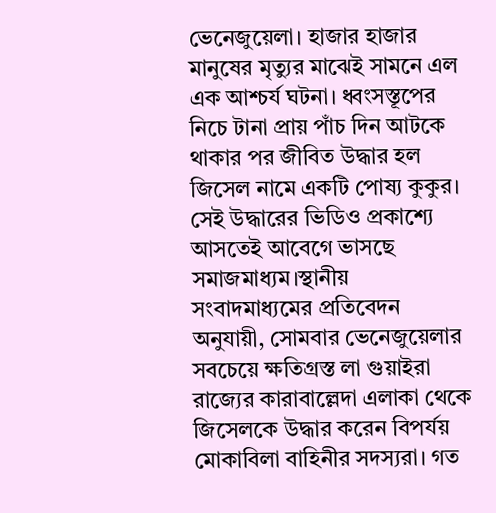ভেনেজুয়েলা। হাজার হাজার মানুষের মৃত্যুর মাঝেই সামনে এল এক আশ্চর্য ঘটনা। ধ্বংসস্তূপের নিচে টানা প্রায় পাঁচ দিন আটকে থাকার পর জীবিত উদ্ধার হল জিসেল নামে একটি পোষ্য কুকুর। সেই উদ্ধারের ভিডিও প্রকাশ্যে আসতেই আবেগে ভাসছে সমাজমাধ্যম।স্থানীয় সংবাদমাধ্যমের প্রতিবেদন অনুযায়ী, সোমবার ভেনেজুয়েলার সবচেয়ে ক্ষতিগ্রস্ত লা গুয়াইরা রাজ্যের কারাবাল্লেদা এলাকা থেকে জিসেলকে উদ্ধার করেন বিপর্যয় মোকাবিলা বাহিনীর সদস্যরা। গত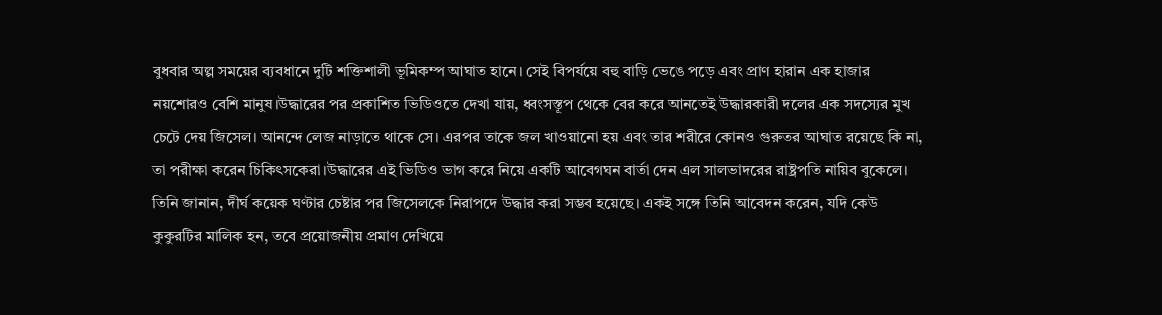বুধবার অল্প সময়ের ব্যবধানে দুটি শক্তিশালী ভূমিকম্প আঘাত হানে। সেই বিপর্যয়ে বহু বাড়ি ভেঙে পড়ে এবং প্রাণ হারান এক হাজার নয়শোরও বেশি মানুষ।উদ্ধারের পর প্রকাশিত ভিডিওতে দেখা যায়, ধ্বংসস্তূপ থেকে বের করে আনতেই উদ্ধারকারী দলের এক সদস্যের মুখ চেটে দেয় জিসেল। আনন্দে লেজ নাড়াতে থাকে সে। এরপর তাকে জল খাওয়ানো হয় এবং তার শরীরে কোনও গুরুতর আঘাত রয়েছে কি না, তা পরীক্ষা করেন চিকিৎসকেরা।উদ্ধারের এই ভিডিও ভাগ করে নিয়ে একটি আবেগঘন বার্তা দেন এল সালভাদরের রাষ্ট্রপতি নায়িব বুকেলে। তিনি জানান, দীর্ঘ কয়েক ঘণ্টার চেষ্টার পর জিসেলকে নিরাপদে উদ্ধার করা সম্ভব হয়েছে। একই সঙ্গে তিনি আবেদন করেন, যদি কেউ কুকুরটির মালিক হন, তবে প্রয়োজনীয় প্রমাণ দেখিয়ে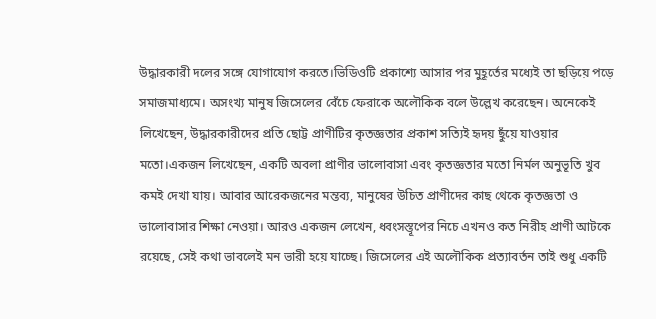উদ্ধারকারী দলের সঙ্গে যোগাযোগ করতে।ভিডিওটি প্রকাশ্যে আসার পর মুহূর্তের মধ্যেই তা ছড়িয়ে পড়ে সমাজমাধ্যমে। অসংখ্য মানুষ জিসেলের বেঁচে ফেরাকে অলৌকিক বলে উল্লেখ করেছেন। অনেকেই লিখেছেন, উদ্ধারকারীদের প্রতি ছোট্ট প্রাণীটির কৃতজ্ঞতার প্রকাশ সত্যিই হৃদয় ছুঁয়ে যাওয়ার মতো।একজন লিখেছেন, একটি অবলা প্রাণীর ভালোবাসা এবং কৃতজ্ঞতার মতো নির্মল অনুভূতি খুব কমই দেখা যায়। আবার আরেকজনের মন্তব্য, মানুষের উচিত প্রাণীদের কাছ থেকে কৃতজ্ঞতা ও ভালোবাসার শিক্ষা নেওয়া। আরও একজন লেখেন, ধ্বংসস্তূপের নিচে এখনও কত নিরীহ প্রাণী আটকে রয়েছে, সেই কথা ভাবলেই মন ভারী হয়ে যাচ্ছে। জিসেলের এই অলৌকিক প্রত্যাবর্তন তাই শুধু একটি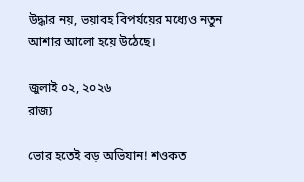উদ্ধার নয়, ভয়াবহ বিপর্যয়ের মধ্যেও নতুন আশার আলো হয়ে উঠেছে।

জুলাই ০২, ২০২৬
রাজ্য

ভোর হতেই বড় অভিযান! শওকত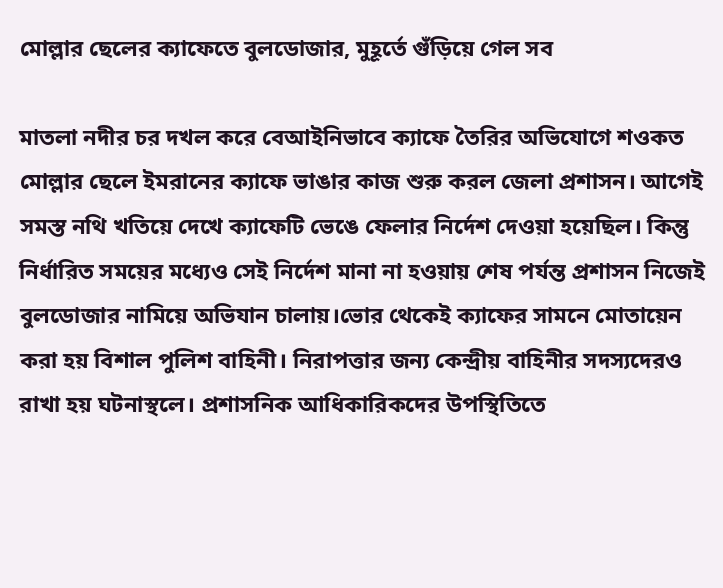মোল্লার ছেলের ক্যাফেতে বুলডোজার, মুহূর্তে গুঁড়িয়ে গেল সব

মাতলা নদীর চর দখল করে বেআইনিভাবে ক্যাফে তৈরির অভিযোগে শওকত মোল্লার ছেলে ইমরানের ক্যাফে ভাঙার কাজ শুরু করল জেলা প্রশাসন। আগেই সমস্ত নথি খতিয়ে দেখে ক্যাফেটি ভেঙে ফেলার নির্দেশ দেওয়া হয়েছিল। কিন্তু নির্ধারিত সময়ের মধ্যেও সেই নির্দেশ মানা না হওয়ায় শেষ পর্যন্ত প্রশাসন নিজেই বুলডোজার নামিয়ে অভিযান চালায়।ভোর থেকেই ক্যাফের সামনে মোতায়েন করা হয় বিশাল পুলিশ বাহিনী। নিরাপত্তার জন্য কেন্দ্রীয় বাহিনীর সদস্যদেরও রাখা হয় ঘটনাস্থলে। প্রশাসনিক আধিকারিকদের উপস্থিতিতে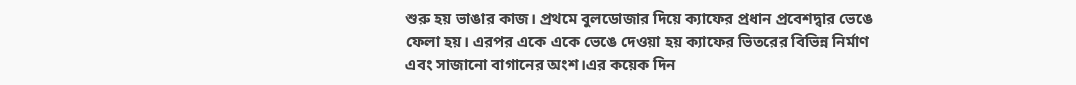শুরু হয় ভাঙার কাজ। প্রথমে বুলডোজার দিয়ে ক্যাফের প্রধান প্রবেশদ্বার ভেঙে ফেলা হয়। এরপর একে একে ভেঙে দেওয়া হয় ক্যাফের ভিতরের বিভিন্ন নির্মাণ এবং সাজানো বাগানের অংশ।এর কয়েক দিন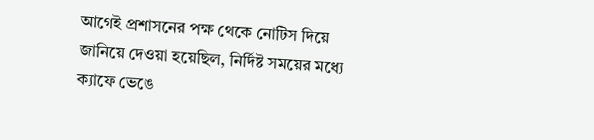আগেই প্রশাসনের পক্ষ থেকে নোটিস দিয়ে জানিয়ে দেওয়া হয়েছিল, নির্দিষ্ট সময়ের মধ্যে ক্যাফে ভেঙে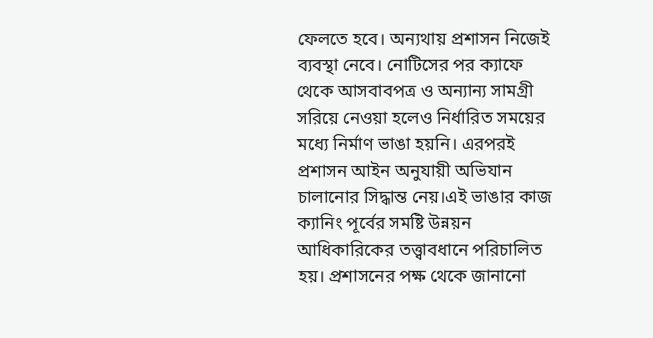ফেলতে হবে। অন্যথায় প্রশাসন নিজেই ব্যবস্থা নেবে। নোটিসের পর ক্যাফে থেকে আসবাবপত্র ও অন্যান্য সামগ্রী সরিয়ে নেওয়া হলেও নির্ধারিত সময়ের মধ্যে নির্মাণ ভাঙা হয়নি। এরপরই প্রশাসন আইন অনুযায়ী অভিযান চালানোর সিদ্ধান্ত নেয়।এই ভাঙার কাজ ক্যানিং পূর্বের সমষ্টি উন্নয়ন আধিকারিকের তত্ত্বাবধানে পরিচালিত হয়। প্রশাসনের পক্ষ থেকে জানানো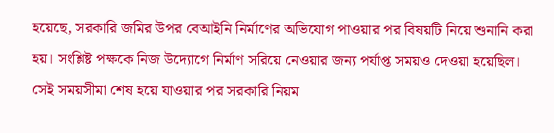হয়েছে, সরকারি জমির উপর বেআইনি নির্মাণের অভিযোগ পাওয়ার পর বিষয়টি নিয়ে শুনানি করা হয়। সংশ্লিষ্ট পক্ষকে নিজ উদ্যোগে নির্মাণ সরিয়ে নেওয়ার জন্য পর্যাপ্ত সময়ও দেওয়া হয়েছিল। সেই সময়সীমা শেষ হয়ে যাওয়ার পর সরকারি নিয়ম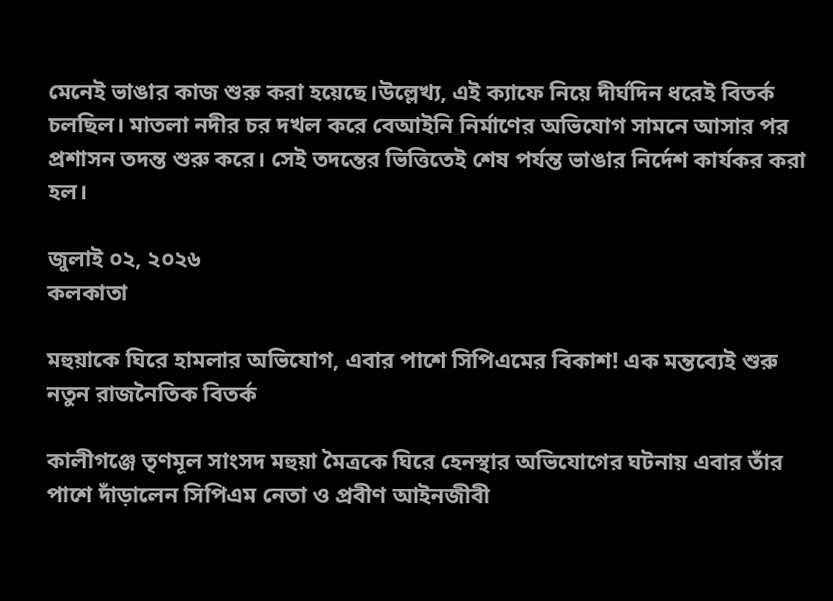মেনেই ভাঙার কাজ শুরু করা হয়েছে।উল্লেখ্য, এই ক্যাফে নিয়ে দীর্ঘদিন ধরেই বিতর্ক চলছিল। মাতলা নদীর চর দখল করে বেআইনি নির্মাণের অভিযোগ সামনে আসার পর প্রশাসন তদন্ত শুরু করে। সেই তদন্তের ভিত্তিতেই শেষ পর্যন্ত ভাঙার নির্দেশ কার্যকর করা হল।

জুলাই ০২, ২০২৬
কলকাতা

মহুয়াকে ঘিরে হামলার অভিযোগ, এবার পাশে সিপিএমের বিকাশ! এক মন্তব্যেই শুরু নতুন রাজনৈতিক বিতর্ক

কালীগঞ্জে তৃণমূল সাংসদ মহুয়া মৈত্রকে ঘিরে হেনস্থার অভিযোগের ঘটনায় এবার তাঁর পাশে দাঁড়ালেন সিপিএম নেতা ও প্রবীণ আইনজীবী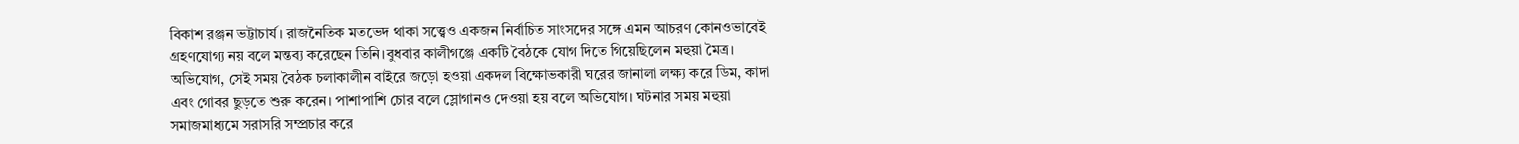বিকাশ রঞ্জন ভট্টাচার্য। রাজনৈতিক মতভেদ থাকা সত্ত্বেও একজন নির্বাচিত সাংসদের সঙ্গে এমন আচরণ কোনওভাবেই গ্রহণযোগ্য নয় বলে মন্তব্য করেছেন তিনি।বুধবার কালীগঞ্জে একটি বৈঠকে যোগ দিতে গিয়েছিলেন মহুয়া মৈত্র। অভিযোগ, সেই সময় বৈঠক চলাকালীন বাইরে জড়ো হওয়া একদল বিক্ষোভকারী ঘরের জানালা লক্ষ্য করে ডিম, কাদা এবং গোবর ছুড়তে শুরু করেন। পাশাপাশি চোর বলে স্লোগানও দেওয়া হয় বলে অভিযোগ। ঘটনার সময় মহুয়া সমাজমাধ্যমে সরাসরি সম্প্রচার করে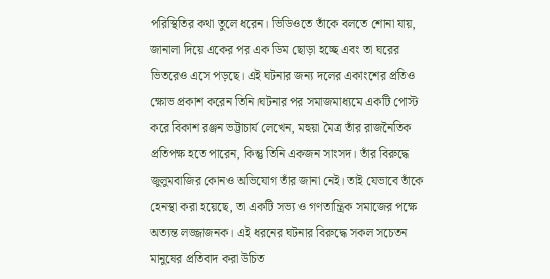পরিস্থিতির কথা তুলে ধরেন। ভিডিওতে তাঁকে বলতে শোনা যায়, জানালা দিয়ে একের পর এক ডিম ছোড়া হচ্ছে এবং তা ঘরের ভিতরেও এসে পড়ছে। এই ঘটনার জন্য দলের একাংশের প্রতিও ক্ষোভ প্রকাশ করেন তিনি।ঘটনার পর সমাজমাধ্যমে একটি পোস্ট করে বিকাশ রঞ্জন ভট্টাচার্য লেখেন, মহুয়া মৈত্র তাঁর রাজনৈতিক প্রতিপক্ষ হতে পারেন, কিন্তু তিনি একজন সাংসদ। তাঁর বিরুদ্ধে জুলুমবাজির কোনও অভিযোগ তাঁর জানা নেই। তাই যেভাবে তাঁকে হেনস্থা করা হয়েছে, তা একটি সভ্য ও গণতান্ত্রিক সমাজের পক্ষে অত্যন্ত লজ্জাজনক। এই ধরনের ঘটনার বিরুদ্ধে সকল সচেতন মানুষের প্রতিবাদ করা উচিত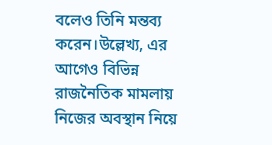বলেও তিনি মন্তব্য করেন।উল্লেখ্য, এর আগেও বিভিন্ন রাজনৈতিক মামলায় নিজের অবস্থান নিয়ে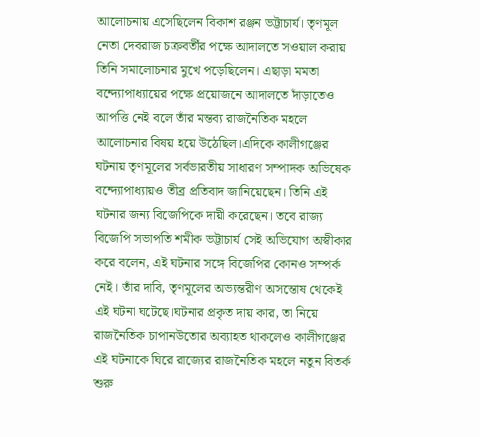আলোচনায় এসেছিলেন বিকাশ রঞ্জন ভট্টাচার্য। তৃণমূল নেতা দেবরাজ চক্রবর্তীর পক্ষে আদালতে সওয়াল করায় তিনি সমালোচনার মুখে পড়েছিলেন। এছাড়া মমতা বন্দ্যোপাধ্যায়ের পক্ষে প্রয়োজনে আদালতে দাঁড়াতেও আপত্তি নেই বলে তাঁর মন্তব্য রাজনৈতিক মহলে আলোচনার বিষয় হয়ে উঠেছিল।এদিকে কালীগঞ্জের ঘটনায় তৃণমূলের সর্বভারতীয় সাধারণ সম্পাদক অভিষেক বন্দ্যোপাধ্যায়ও তীব্র প্রতিবাদ জানিয়েছেন। তিনি এই ঘটনার জন্য বিজেপিকে দায়ী করেছেন। তবে রাজ্য বিজেপি সভাপতি শমীক ভট্টাচার্য সেই অভিযোগ অস্বীকার করে বলেন, এই ঘটনার সঙ্গে বিজেপির কোনও সম্পর্ক নেই। তাঁর দাবি, তৃণমূলের অভ্যন্তরীণ অসন্তোষ থেকেই এই ঘটনা ঘটেছে।ঘটনার প্রকৃত দায় কার, তা নিয়ে রাজনৈতিক চাপানউতোর অব্যাহত থাকলেও কালীগঞ্জের এই ঘটনাকে ঘিরে রাজ্যের রাজনৈতিক মহলে নতুন বিতর্ক শুরু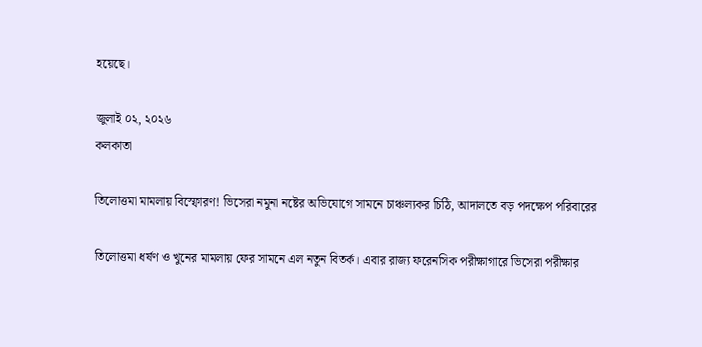হয়েছে।

জুলাই ০২, ২০২৬
কলকাতা

তিলোত্তমা মামলায় বিস্ফোরণ! ভিসেরা নমুনা নষ্টের অভিযোগে সামনে চাঞ্চল্যকর চিঠি, আদালতে বড় পদক্ষেপ পরিবারের

তিলোত্তমা ধর্ষণ ও খুনের মামলায় ফের সামনে এল নতুন বিতর্ক। এবার রাজ্য ফরেনসিক পরীক্ষাগারে ভিসেরা পরীক্ষার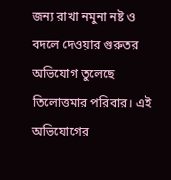জন্য রাখা নমুনা নষ্ট ও বদলে দেওয়ার গুরুতর অভিযোগ তুলেছে তিলোত্তমার পরিবার। এই অভিযোগের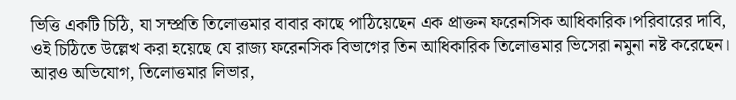ভিত্তি একটি চিঠি, যা সম্প্রতি তিলোত্তমার বাবার কাছে পাঠিয়েছেন এক প্রাক্তন ফরেনসিক আধিকারিক।পরিবারের দাবি, ওই চিঠিতে উল্লেখ করা হয়েছে যে রাজ্য ফরেনসিক বিভাগের তিন আধিকারিক তিলোত্তমার ভিসেরা নমুনা নষ্ট করেছেন। আরও অভিযোগ, তিলোত্তমার লিভার,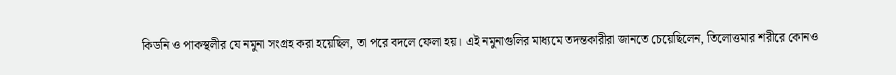কিডনি ও পাকস্থলীর যে নমুনা সংগ্রহ করা হয়েছিল, তা পরে বদলে ফেলা হয়। এই নমুনাগুলির মাধ্যমে তদন্তকারীরা জানতে চেয়েছিলেন, তিলোত্তমার শরীরে কোনও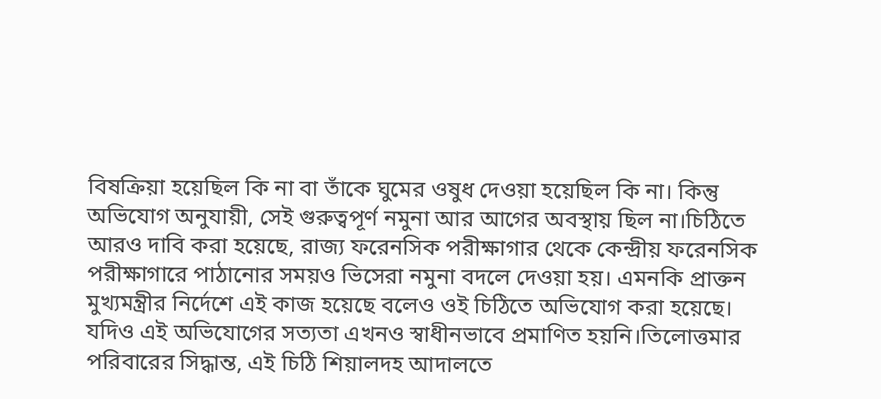বিষক্রিয়া হয়েছিল কি না বা তাঁকে ঘুমের ওষুধ দেওয়া হয়েছিল কি না। কিন্তু অভিযোগ অনুযায়ী, সেই গুরুত্বপূর্ণ নমুনা আর আগের অবস্থায় ছিল না।চিঠিতে আরও দাবি করা হয়েছে, রাজ্য ফরেনসিক পরীক্ষাগার থেকে কেন্দ্রীয় ফরেনসিক পরীক্ষাগারে পাঠানোর সময়ও ভিসেরা নমুনা বদলে দেওয়া হয়। এমনকি প্রাক্তন মুখ্যমন্ত্রীর নির্দেশে এই কাজ হয়েছে বলেও ওই চিঠিতে অভিযোগ করা হয়েছে। যদিও এই অভিযোগের সত্যতা এখনও স্বাধীনভাবে প্রমাণিত হয়নি।তিলোত্তমার পরিবারের সিদ্ধান্ত, এই চিঠি শিয়ালদহ আদালতে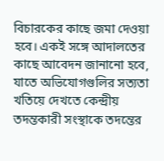বিচারকের কাছে জমা দেওয়া হবে। একই সঙ্গে আদালতের কাছে আবেদন জানানো হবে, যাতে অভিযোগগুলির সত্যতা খতিয়ে দেখতে কেন্দ্রীয় তদন্তকারী সংস্থাকে তদন্তের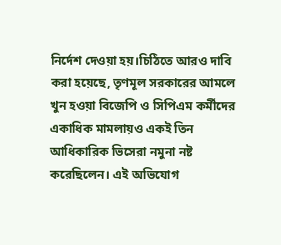নির্দেশ দেওয়া হয়।চিঠিতে আরও দাবি করা হয়েছে, তৃণমূল সরকারের আমলে খুন হওয়া বিজেপি ও সিপিএম কর্মীদের একাধিক মামলায়ও একই তিন আধিকারিক ভিসেরা নমুনা নষ্ট করেছিলেন। এই অভিযোগ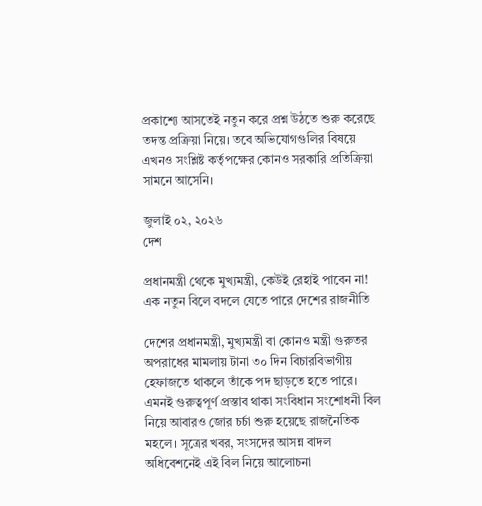প্রকাশ্যে আসতেই নতুন করে প্রশ্ন উঠতে শুরু করেছে তদন্ত প্রক্রিয়া নিয়ে। তবে অভিযোগগুলির বিষয়ে এখনও সংশ্লিষ্ট কর্তৃপক্ষের কোনও সরকারি প্রতিক্রিয়া সামনে আসেনি।

জুলাই ০২, ২০২৬
দেশ

প্রধানমন্ত্রী থেকে মুখ্যমন্ত্রী, কেউই রেহাই পাবেন না! এক নতুন বিলে বদলে যেতে পারে দেশের রাজনীতি

দেশের প্রধানমন্ত্রী, মুখ্যমন্ত্রী বা কোনও মন্ত্রী গুরুতর অপরাধের মামলায় টানা ৩০ দিন বিচারবিভাগীয় হেফাজতে থাকলে তাঁকে পদ ছাড়তে হতে পারে। এমনই গুরুত্বপূর্ণ প্রস্তাব থাকা সংবিধান সংশোধনী বিল নিয়ে আবারও জোর চর্চা শুরু হয়েছে রাজনৈতিক মহলে। সূত্রের খবর, সংসদের আসন্ন বাদল অধিবেশনেই এই বিল নিয়ে আলোচনা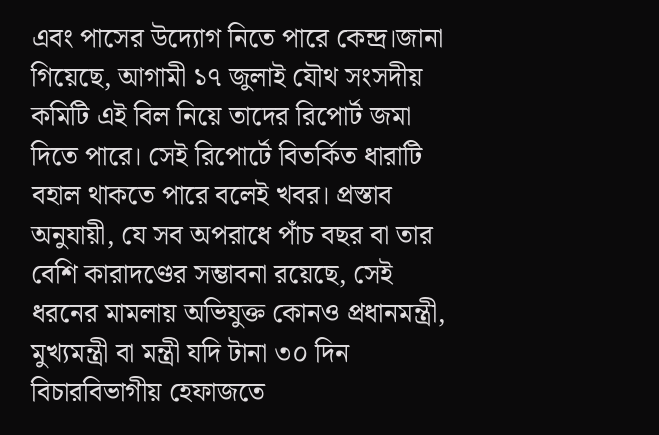এবং পাসের উদ্যোগ নিতে পারে কেন্দ্র।জানা গিয়েছে, আগামী ১৭ জুলাই যৌথ সংসদীয় কমিটি এই বিল নিয়ে তাদের রিপোর্ট জমা দিতে পারে। সেই রিপোর্টে বিতর্কিত ধারাটি বহাল থাকতে পারে বলেই খবর। প্রস্তাব অনুযায়ী, যে সব অপরাধে পাঁচ বছর বা তার বেশি কারাদণ্ডের সম্ভাবনা রয়েছে, সেই ধরনের মামলায় অভিযুক্ত কোনও প্রধানমন্ত্রী, মুখ্যমন্ত্রী বা মন্ত্রী যদি টানা ৩০ দিন বিচারবিভাগীয় হেফাজতে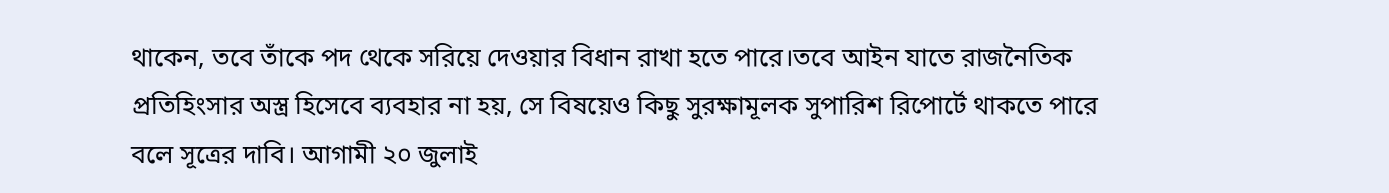থাকেন, তবে তাঁকে পদ থেকে সরিয়ে দেওয়ার বিধান রাখা হতে পারে।তবে আইন যাতে রাজনৈতিক প্রতিহিংসার অস্ত্র হিসেবে ব্যবহার না হয়, সে বিষয়েও কিছু সুরক্ষামূলক সুপারিশ রিপোর্টে থাকতে পারে বলে সূত্রের দাবি। আগামী ২০ জুলাই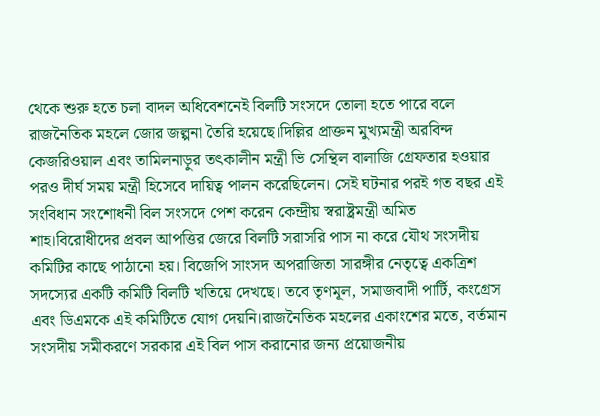থেকে শুরু হতে চলা বাদল অধিবেশনেই বিলটি সংসদে তোলা হতে পারে বলে রাজনৈতিক মহলে জোর জল্পনা তৈরি হয়েছে।দিল্লির প্রাক্তন মুখ্যমন্ত্রী অরবিন্দ কেজরিওয়াল এবং তামিলনাড়ুর তৎকালীন মন্ত্রী ভি সেন্থিল বালাজি গ্রেফতার হওয়ার পরও দীর্ঘ সময় মন্ত্রী হিসেবে দায়িত্ব পালন করেছিলেন। সেই ঘটনার পরই গত বছর এই সংবিধান সংশোধনী বিল সংসদে পেশ করেন কেন্দ্রীয় স্বরাষ্ট্রমন্ত্রী অমিত শাহ।বিরোধীদের প্রবল আপত্তির জেরে বিলটি সরাসরি পাস না করে যৌথ সংসদীয় কমিটির কাছে পাঠানো হয়। বিজেপি সাংসদ অপরাজিতা সারঙ্গীর নেতৃত্বে একত্রিশ সদস্যের একটি কমিটি বিলটি খতিয়ে দেখছে। তবে তৃণমূল, সমাজবাদী পার্টি, কংগ্রেস এবং ডিএমকে এই কমিটিতে যোগ দেয়নি।রাজনৈতিক মহলের একাংশের মতে, বর্তমান সংসদীয় সমীকরণে সরকার এই বিল পাস করানোর জন্য প্রয়োজনীয়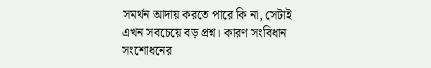সমর্থন আদায় করতে পারে কি না, সেটাই এখন সবচেয়ে বড় প্রশ্ন। কারণ সংবিধান সংশোধনের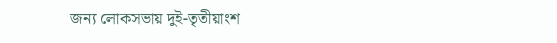জন্য লোকসভায় দুই-তৃতীয়াংশ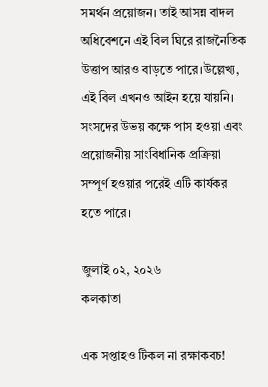সমর্থন প্রয়োজন। তাই আসন্ন বাদল অধিবেশনে এই বিল ঘিরে রাজনৈতিক উত্তাপ আরও বাড়তে পারে।উল্লেখ্য, এই বিল এখনও আইন হয়ে যায়নি। সংসদের উভয় কক্ষে পাস হওয়া এবং প্রয়োজনীয় সাংবিধানিক প্রক্রিয়া সম্পূর্ণ হওয়ার পরেই এটি কার্যকর হতে পারে।

জুলাই ০২, ২০২৬
কলকাতা

এক সপ্তাহও টিকল না রক্ষাকবচ!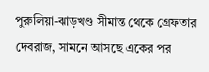পুরুলিয়া-ঝাড়খণ্ড সীমান্ত থেকে গ্রেফতার দেবরাজ, সামনে আসছে একের পর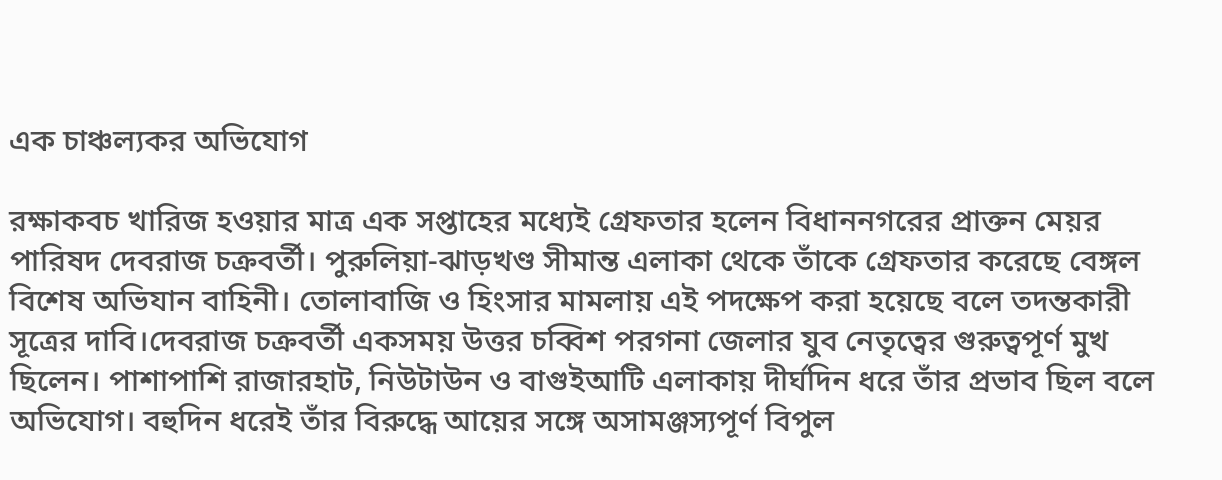এক চাঞ্চল্যকর অভিযোগ

রক্ষাকবচ খারিজ হওয়ার মাত্র এক সপ্তাহের মধ্যেই গ্রেফতার হলেন বিধাননগরের প্রাক্তন মেয়র পারিষদ দেবরাজ চক্রবর্তী। পুরুলিয়া-ঝাড়খণ্ড সীমান্ত এলাকা থেকে তাঁকে গ্রেফতার করেছে বেঙ্গল বিশেষ অভিযান বাহিনী। তোলাবাজি ও হিংসার মামলায় এই পদক্ষেপ করা হয়েছে বলে তদন্তকারী সূত্রের দাবি।দেবরাজ চক্রবর্তী একসময় উত্তর চব্বিশ পরগনা জেলার যুব নেতৃত্বের গুরুত্বপূর্ণ মুখ ছিলেন। পাশাপাশি রাজারহাট, নিউটাউন ও বাগুইআটি এলাকায় দীর্ঘদিন ধরে তাঁর প্রভাব ছিল বলে অভিযোগ। বহুদিন ধরেই তাঁর বিরুদ্ধে আয়ের সঙ্গে অসামঞ্জস্যপূর্ণ বিপুল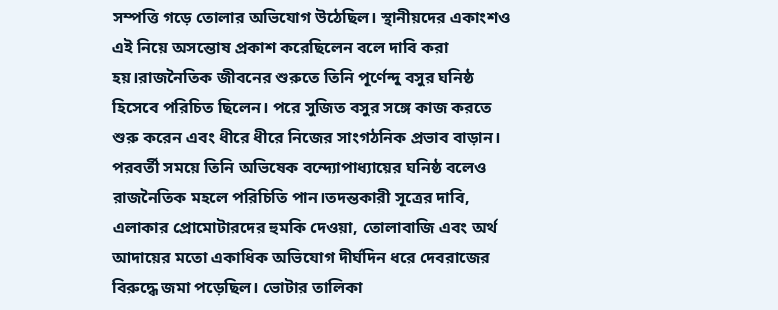সম্পত্তি গড়ে তোলার অভিযোগ উঠেছিল। স্থানীয়দের একাংশও এই নিয়ে অসন্তোষ প্রকাশ করেছিলেন বলে দাবি করা হয়।রাজনৈতিক জীবনের শুরুতে তিনি পূর্ণেন্দু বসুর ঘনিষ্ঠ হিসেবে পরিচিত ছিলেন। পরে সুজিত বসুর সঙ্গে কাজ করতে শুরু করেন এবং ধীরে ধীরে নিজের সাংগঠনিক প্রভাব বাড়ান। পরবর্তী সময়ে তিনি অভিষেক বন্দ্যোপাধ্যায়ের ঘনিষ্ঠ বলেও রাজনৈতিক মহলে পরিচিতি পান।তদন্তকারী সূত্রের দাবি, এলাকার প্রোমোটারদের হুমকি দেওয়া, তোলাবাজি এবং অর্থ আদায়ের মতো একাধিক অভিযোগ দীর্ঘদিন ধরে দেবরাজের বিরুদ্ধে জমা পড়েছিল। ভোটার তালিকা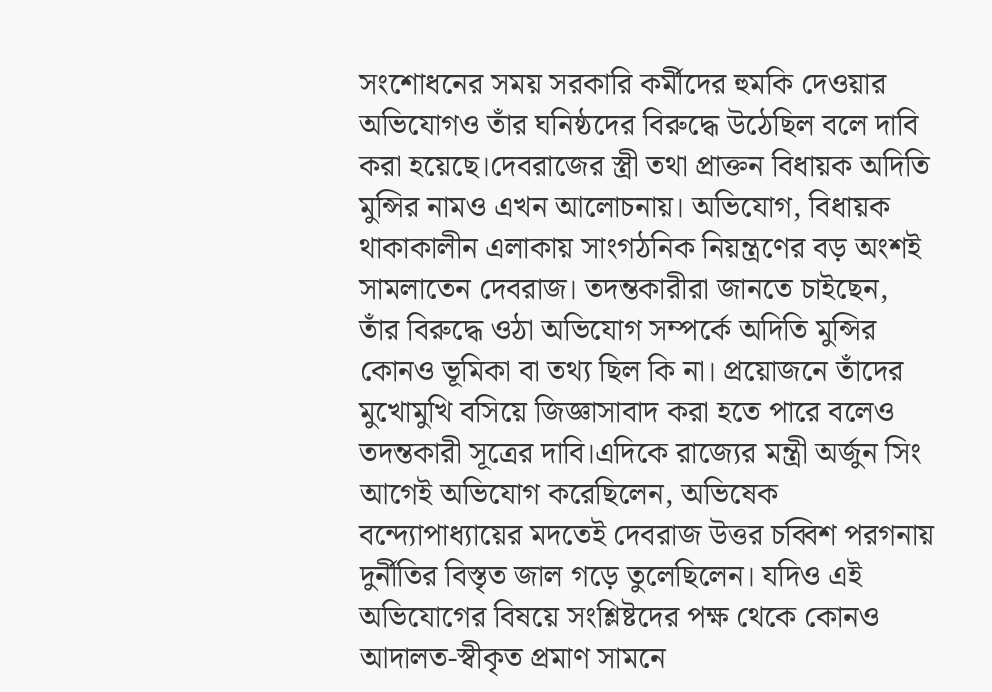সংশোধনের সময় সরকারি কর্মীদের হুমকি দেওয়ার অভিযোগও তাঁর ঘনিষ্ঠদের বিরুদ্ধে উঠেছিল বলে দাবি করা হয়েছে।দেবরাজের স্ত্রী তথা প্রাক্তন বিধায়ক অদিতি মুন্সির নামও এখন আলোচনায়। অভিযোগ, বিধায়ক থাকাকালীন এলাকায় সাংগঠনিক নিয়ন্ত্রণের বড় অংশই সামলাতেন দেবরাজ। তদন্তকারীরা জানতে চাইছেন, তাঁর বিরুদ্ধে ওঠা অভিযোগ সম্পর্কে অদিতি মুন্সির কোনও ভূমিকা বা তথ্য ছিল কি না। প্রয়োজনে তাঁদের মুখোমুখি বসিয়ে জিজ্ঞাসাবাদ করা হতে পারে বলেও তদন্তকারী সূত্রের দাবি।এদিকে রাজ্যের মন্ত্রী অর্জুন সিং আগেই অভিযোগ করেছিলেন, অভিষেক বন্দ্যোপাধ্যায়ের মদতেই দেবরাজ উত্তর চব্বিশ পরগনায় দুর্নীতির বিস্তৃত জাল গড়ে তুলেছিলেন। যদিও এই অভিযোগের বিষয়ে সংশ্লিষ্টদের পক্ষ থেকে কোনও আদালত-স্বীকৃত প্রমাণ সামনে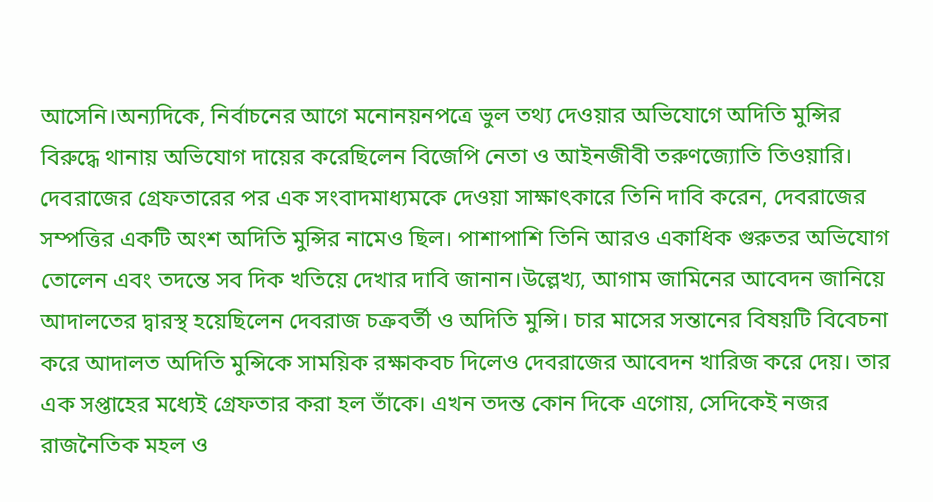আসেনি।অন্যদিকে, নির্বাচনের আগে মনোনয়নপত্রে ভুল তথ্য দেওয়ার অভিযোগে অদিতি মুন্সির বিরুদ্ধে থানায় অভিযোগ দায়ের করেছিলেন বিজেপি নেতা ও আইনজীবী তরুণজ্যোতি তিওয়ারি। দেবরাজের গ্রেফতারের পর এক সংবাদমাধ্যমকে দেওয়া সাক্ষাৎকারে তিনি দাবি করেন, দেবরাজের সম্পত্তির একটি অংশ অদিতি মুন্সির নামেও ছিল। পাশাপাশি তিনি আরও একাধিক গুরুতর অভিযোগ তোলেন এবং তদন্তে সব দিক খতিয়ে দেখার দাবি জানান।উল্লেখ্য, আগাম জামিনের আবেদন জানিয়ে আদালতের দ্বারস্থ হয়েছিলেন দেবরাজ চক্রবর্তী ও অদিতি মুন্সি। চার মাসের সন্তানের বিষয়টি বিবেচনা করে আদালত অদিতি মুন্সিকে সাময়িক রক্ষাকবচ দিলেও দেবরাজের আবেদন খারিজ করে দেয়। তার এক সপ্তাহের মধ্যেই গ্রেফতার করা হল তাঁকে। এখন তদন্ত কোন দিকে এগোয়, সেদিকেই নজর রাজনৈতিক মহল ও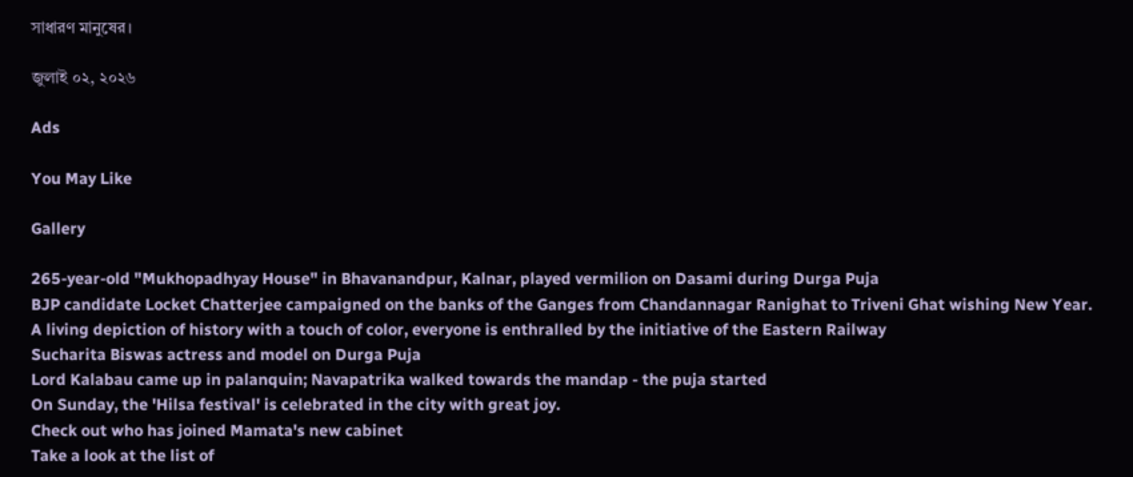সাধারণ মানুষের।

জুলাই ০২, ২০২৬

Ads

You May Like

Gallery

265-year-old "Mukhopadhyay House" in Bhavanandpur, Kalnar, played vermilion on Dasami during Durga Puja
BJP candidate Locket Chatterjee campaigned on the banks of the Ganges from Chandannagar Ranighat to Triveni Ghat wishing New Year.
A living depiction of history with a touch of color, everyone is enthralled by the initiative of the Eastern Railway
Sucharita Biswas actress and model on Durga Puja
Lord Kalabau came up in palanquin; Navapatrika walked towards the mandap - the puja started
On Sunday, the 'Hilsa festival' is celebrated in the city with great joy.
Check out who has joined Mamata's new cabinet
Take a look at the list of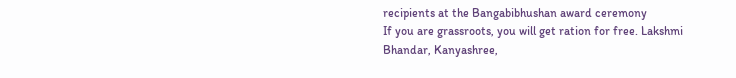recipients at the Bangabibhushan award ceremony
If you are grassroots, you will get ration for free. Lakshmi Bhandar, Kanyashree,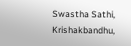Swastha Sathi, Krishakbandhu,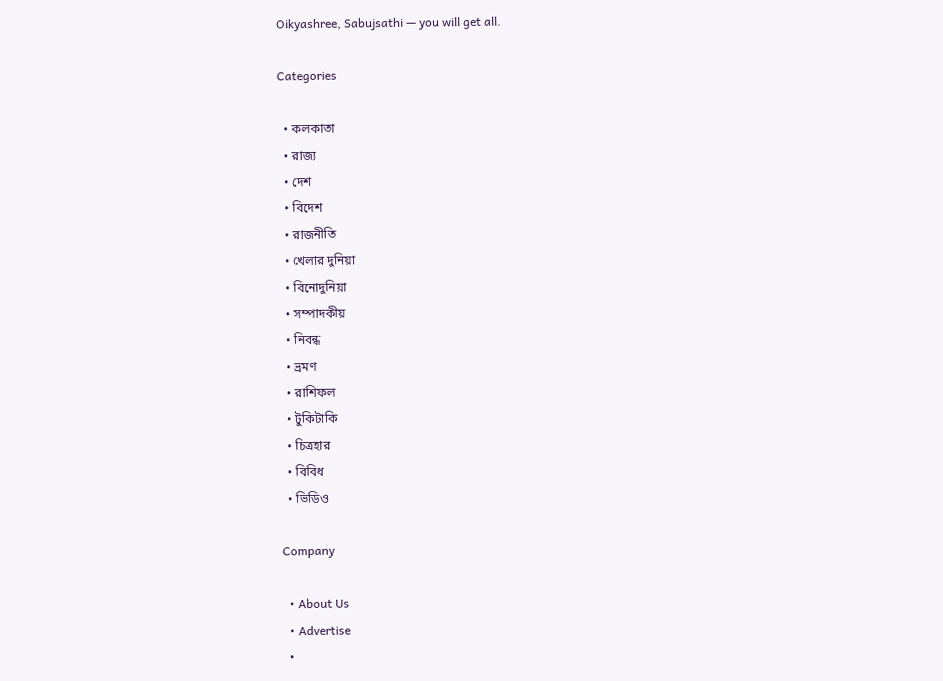Oikyashree, Sabujsathi — you will get all.

Categories

  • কলকাতা
  • রাজ্য
  • দেশ
  • বিদেশ
  • রাজনীতি
  • খেলার দুনিয়া
  • বিনোদুনিয়া
  • সম্পাদকীয়
  • নিবন্ধ
  • ভ্রমণ
  • রাশিফল
  • টুকিটাকি
  • চিত্রহার
  • বিবিধ
  • ভিডিও

Company

  • About Us
  • Advertise
  •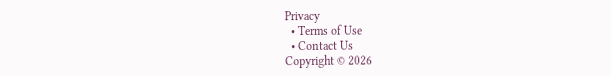Privacy
  • Terms of Use
  • Contact Us
Copyright © 2026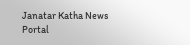Janatar Katha News Portal